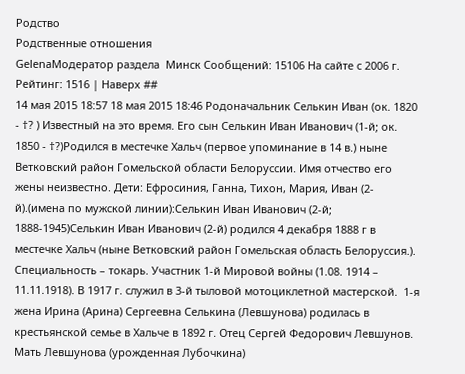Родство
Родственные отношения
GelenaМодератор раздела  Минск Сообщений: 15106 На сайте с 2006 г. Рейтинг: 1516 | Наверх ##
14 мая 2015 18:57 18 мая 2015 18:46 Родоначальник Селькин Иван (ок. 1820 - †? ) Известный на это время. Его сын Селькин Иван Иванович (1-й; ок. 1850 - †?)Родился в местечке Хальч (первое упоминание в 14 в.) ныне Ветковский район Гомельской области Белоруссии. Имя отчество его жены неизвестно. Дети: Ефросиния, Ганна, Тихон, Мария, Иван (2-й).(имена по мужской линии):Селькин Иван Иванович (2-й; 1888-1945)Селькин Иван Иванович (2-й) родился 4 декабря 1888 г в местечке Хальч (ныне Ветковский район Гомельская область Белоруссия.). Специальность – токарь. Участник 1-й Мировой войны (1.08. 1914 – 11.11.1918). В 1917 г. служил в 3-й тыловой мотоциклетной мастерской.  1-я жена Ирина (Арина) Сергеевна Селькина (Левшунова) родилась в крестьянской семье в Хальче в 1892 г. Отец Сергей Федорович Левшунов. Мать Левшунова (урожденная Лубочкина)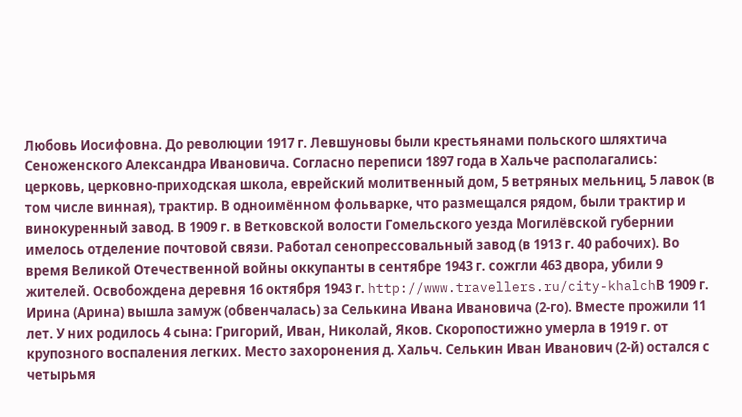Любовь Иосифовна. До революции 1917 г. Левшуновы были крестьянами польского шляхтича Сеноженского Александра Ивановича. Согласно переписи 1897 года в Хальче располагались: церковь, церковно-приходская школа, еврейский молитвенный дом, 5 ветряных мельниц, 5 лавок (в том числе винная), трактир. В одноимённом фольварке, что размещался рядом, были трактир и винокуренный завод. В 1909 г. в Ветковской волости Гомельского уезда Могилёвской губернии имелось отделение почтовой связи. Работал сенопрессовальный завод (в 1913 г. 40 рабочих). Во время Великой Отечественной войны оккупанты в сентябре 1943 г. сожгли 463 двора, убили 9 жителей. Освобождена деревня 16 октября 1943 г. http://www.travellers.ru/city-khalchВ 1909 г. Ирина (Арина) вышла замуж (обвенчалась) за Селькина Ивана Ивановича (2-го). Вместе прожили 11 лет. У них родилось 4 сына: Григорий, Иван, Николай, Яков. Скоропостижно умерла в 1919 г. от крупозного воспаления легких. Место захоронения д. Хальч. Селькин Иван Иванович (2-й) остался с четырьмя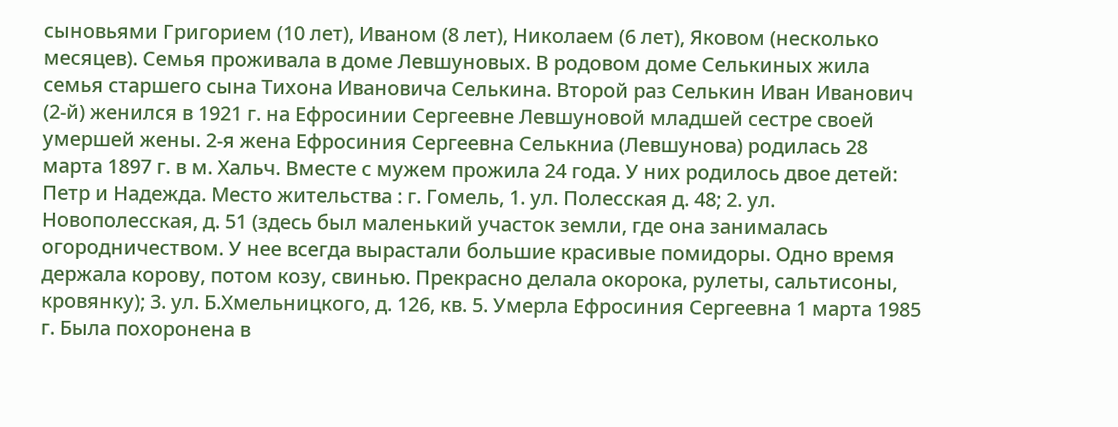сыновьями Григорием (10 лет), Иваном (8 лет), Николаем (6 лет), Яковом (несколько месяцев). Семья проживала в доме Левшуновых. В родовом доме Селькиных жила семья старшего сына Тихона Ивановича Селькина. Второй раз Селькин Иван Иванович (2-й) женился в 1921 г. на Ефросинии Сергеевне Левшуновой младшей сестре своей умершей жены. 2-я жена Ефросиния Сергеевна Селькниа (Левшунова) родилась 28 марта 1897 г. в м. Хальч. Вместе с мужем прожила 24 года. У них родилось двое детей: Петр и Надежда. Место жительства : г. Гомель, 1. ул. Полесская д. 48; 2. ул. Новополесская, д. 51 (здесь был маленький участок земли, где она занималась огородничеством. У нее всегда вырастали большие красивые помидоры. Одно время держала корову, потом козу, свинью. Прекрасно делала окорока, рулеты, сальтисоны, кровянку); 3. ул. Б.Хмельницкого, д. 126, кв. 5. Умерла Ефросиния Сергеевна 1 марта 1985 г. Была похоронена в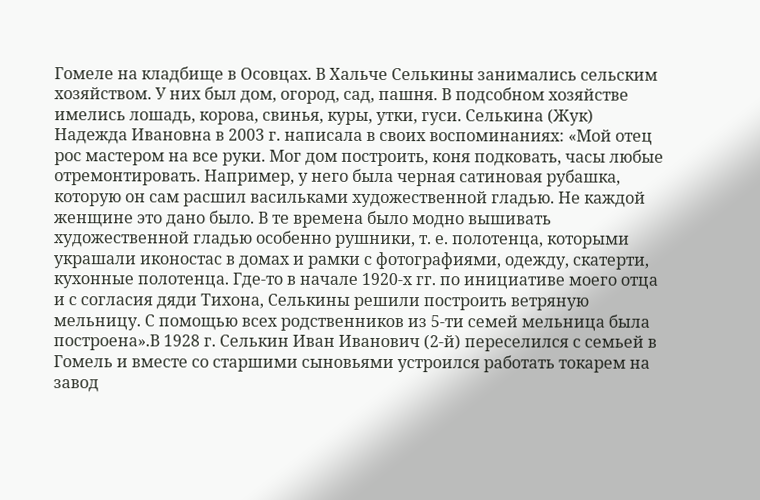Гомеле на кладбище в Осовцах. В Хальче Селькины занимались сельским хозяйством. У них был дом, огород, сад, пашня. В подсобном хозяйстве имелись лошадь, корова, свинья, куры, утки, гуси. Селькина (Жук) Надежда Ивановна в 2003 г. написала в своих воспоминаниях: «Мой отец рос мастером на все руки. Мог дом построить, коня подковать, часы любые отремонтировать. Например, у него была черная сатиновая рубашка, которую он сам расшил васильками художественной гладью. Не каждой женщине это дано было. В те времена было модно вышивать художественной гладью особенно рушники, т. е. полотенца, которыми украшали иконостас в домах и рамки с фотографиями, одежду, скатерти, кухонные полотенца. Где-то в начале 1920-х гг. по инициативе моего отца и с согласия дяди Тихона, Селькины решили построить ветряную мельницу. С помощью всех родственников из 5-ти семей мельница была построена».В 1928 г. Селькин Иван Иванович (2-й) переселился с семьей в Гомель и вместе со старшими сыновьями устроился работать токарем на завод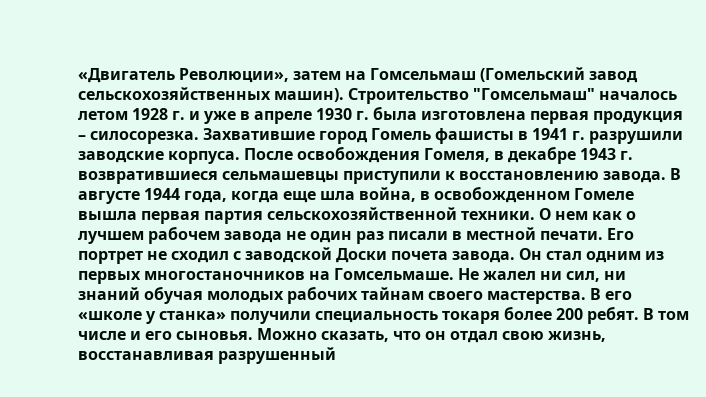«Двигатель Революции», затем на Гомсельмаш (Гомельский завод сельскохозяйственных машин). Строительство "Гомсельмаш" началось летом 1928 г. и уже в апреле 1930 г. была изготовлена первая продукция – силосорезка. Захватившие город Гомель фашисты в 1941 г. разрушили заводские корпуса. После освобождения Гомеля, в декабре 1943 г. возвратившиеся сельмашевцы приступили к восстановлению завода. В августе 1944 года, когда еще шла война, в освобожденном Гомеле вышла первая партия сельскохозяйственной техники. О нем как о лучшем рабочем завода не один раз писали в местной печати. Его портрет не сходил с заводской Доски почета завода. Он стал одним из первых многостаночников на Гомсельмаше. Не жалел ни сил, ни знаний обучая молодых рабочих тайнам своего мастерства. В его «школе у станка» получили специальность токаря более 200 ребят. В том числе и его сыновья. Можно сказать, что он отдал свою жизнь, восстанавливая разрушенный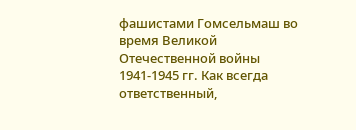фашистами Гомсельмаш во время Великой Отечественной войны 1941-1945 гг. Как всегда ответственный,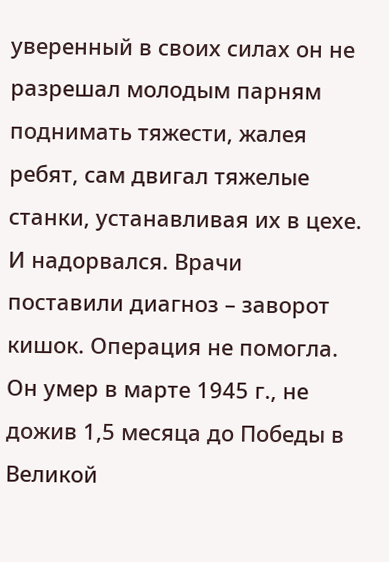уверенный в своих силах он не разрешал молодым парням поднимать тяжести, жалея ребят, сам двигал тяжелые станки, устанавливая их в цехе. И надорвался. Врачи поставили диагноз – заворот кишок. Операция не помогла. Он умер в марте 1945 г., не дожив 1,5 месяца до Победы в Великой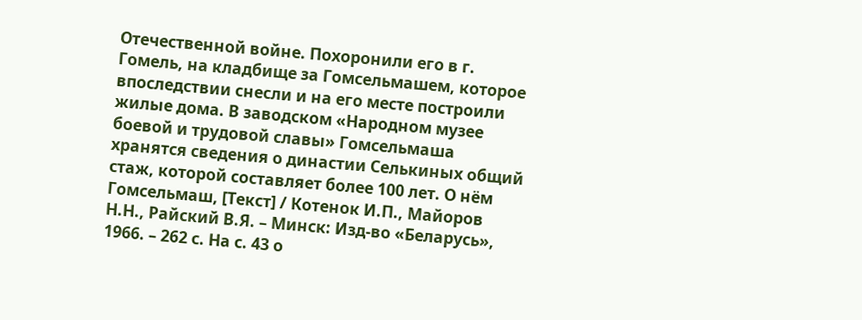Отечественной войне. Похоронили его в г. Гомель, на кладбище за Гомсельмашем, которое впоследствии снесли и на его месте построили жилые дома. В заводском «Народном музее боевой и трудовой славы» Гомсельмаша хранятся сведения о династии Селькиных общий стаж, которой составляет более 100 лет. О нём Гомсельмаш, [Текст] / Котенок И.П., Майоров Н.Н., Райский В.Я. – Минск: Изд-во «Беларусь», 1966. – 262 с. На с. 43 о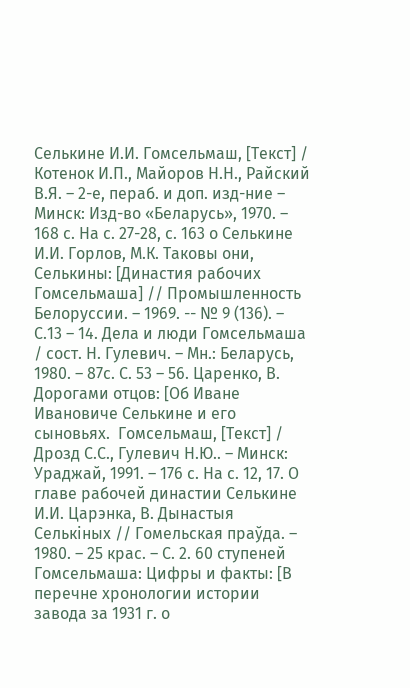Селькине И.И. Гомсельмаш, [Текст] / Котенок И.П., Майоров Н.Н., Райский В.Я. – 2-е, пераб. и доп. изд-ние – Минск: Изд-во «Беларусь», 1970. – 168 с. На с. 27-28, с. 163 о Селькине И.И. Горлов, М.К. Таковы они, Селькины: [Династия рабочих Гомсельмаша] // Промышленность Белоруссии. – 1969. -- № 9 (136). – С.13 – 14. Дела и люди Гомсельмаша / сост. Н. Гулевич. – Мн.: Беларусь, 1980. – 87с. С. 53 – 56. Царенко, В. Дорогами отцов: [Об Иване Ивановиче Селькине и его сыновьях.  Гомсельмаш, [Текст] / Дрозд С.С., Гулевич Н.Ю.. – Минск: Ураджай, 1991. – 176 с. На с. 12, 17. О главе рабочей династии Селькине И.И. Царэнка, В. Дынастыя Селькіных // Гомельская праўда. – 1980. – 25 крас. – С. 2. 60 ступеней Гомсельмаша: Цифры и факты: [В перечне хронологии истории завода за 1931 г. о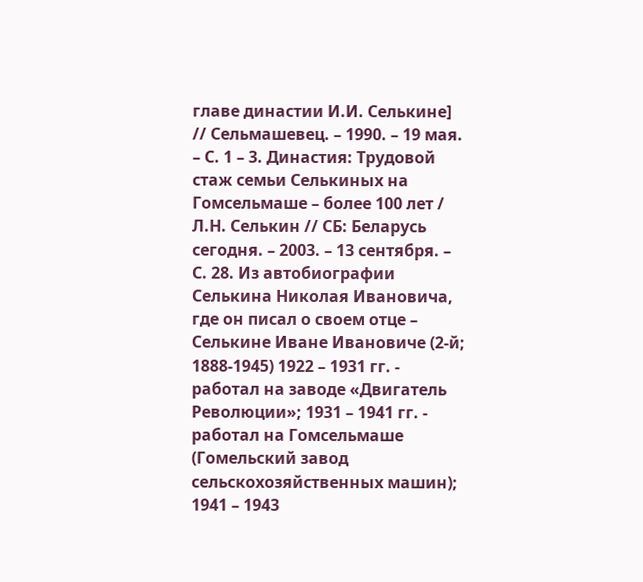главе династии И.И. Селькине] // Сельмашевец. – 1990. – 19 мая. – С. 1 – 3. Династия: Трудовой стаж семьи Селькиных на Гомсельмаше – более 100 лет / Л.Н. Селькин // СБ: Беларусь сегодня. – 2003. – 13 сентября. – С. 28. Из автобиографии Селькина Николая Ивановича, где он писал о своем отце – Селькине Иване Ивановиче (2-й; 1888-1945) 1922 – 1931 гг. - работал на заводе «Двигатель Революции»; 1931 – 1941 гг. - работал на Гомсельмаше (Гомельский завод сельскохозяйственных машин); 1941 – 1943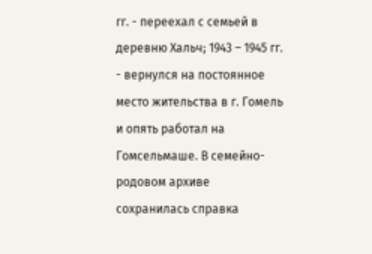гг. - переехал с семьей в деревню Хальч; 1943 – 1945 гг. - вернулся на постоянное место жительства в г. Гомель и опять работал на Гомсельмаше. В семейно-родовом архиве сохранилась справка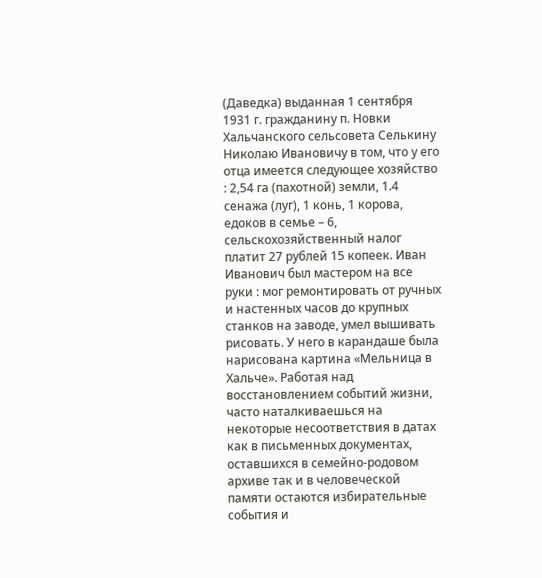(Даведка) выданная 1 сентября 1931 г. гражданину п. Новки Хальчанского сельсовета Селькину Николаю Ивановичу в том, что у его отца имеется следующее хозяйство : 2,54 га (пахотной) земли, 1.4 сенажа (луг), 1 конь, 1 корова, едоков в семье – 6, сельскохозяйственный налог платит 27 рублей 15 копеек. Иван Иванович был мастером на все руки : мог ремонтировать от ручных и настенных часов до крупных станков на заводе, умел вышивать рисовать. У него в карандаше была нарисована картина «Мельница в Хальче». Работая над восстановлением событий жизни, часто наталкиваешься на некоторые несоответствия в датах как в письменных документах, оставшихся в семейно-родовом архиве так и в человеческой памяти остаются избирательные события и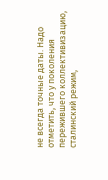не всегда точные даты. Надо отметить, что у поколения пережившего коллективизацию, сталинский режим,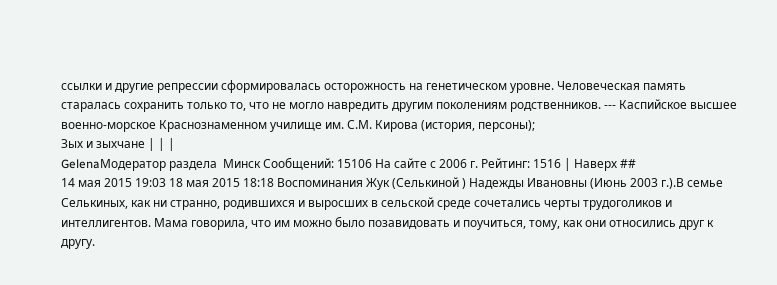ссылки и другие репрессии сформировалась осторожность на генетическом уровне. Человеческая память старалась сохранить только то, что не могло навредить другим поколениям родственников. --- Каспийское высшее военно-морское Краснознаменном училище им. С.М. Кирова (история, персоны);
Зых и зыхчане | | |
GelenaМодератор раздела  Минск Сообщений: 15106 На сайте с 2006 г. Рейтинг: 1516 | Наверх ##
14 мая 2015 19:03 18 мая 2015 18:18 Воспоминания Жук (Селькиной ) Надежды Ивановны (Июнь 2003 г.).В семье Селькиных, как ни странно, родившихся и выросших в сельской среде сочетались черты трудоголиков и интеллигентов. Мама говорила, что им можно было позавидовать и поучиться, тому, как они относились друг к другу.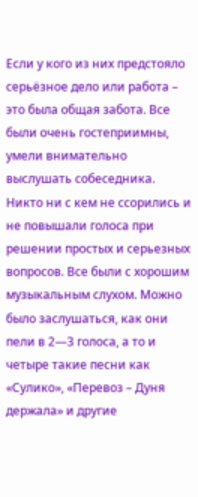Если у кого из них предстояло серьёзное дело или работа – это была общая забота. Все были очень гостеприимны, умели внимательно выслушать собеседника. Никто ни с кем не ссорились и не повышали голоса при решении простых и серьезных вопросов. Все были с хорошим музыкальным слухом. Можно было заслушаться, как они пели в 2—3 голоса, а то и четыре такие песни как «Сулико», «Перевоз – Дуня держала» и другие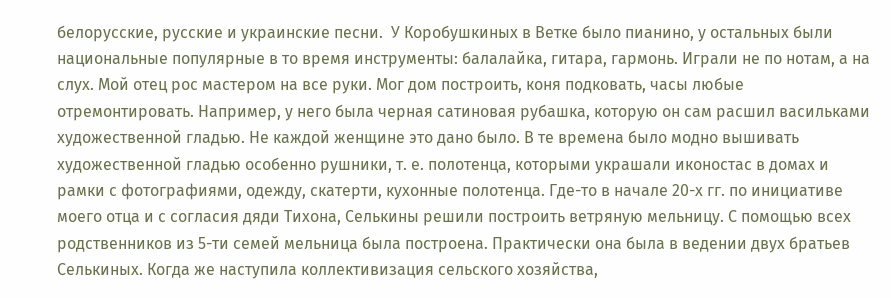белорусские, русские и украинские песни.  У Коробушкиных в Ветке было пианино, у остальных были национальные популярные в то время инструменты: балалайка, гитара, гармонь. Играли не по нотам, а на слух. Мой отец рос мастером на все руки. Мог дом построить, коня подковать, часы любые отремонтировать. Например, у него была черная сатиновая рубашка, которую он сам расшил васильками художественной гладью. Не каждой женщине это дано было. В те времена было модно вышивать художественной гладью особенно рушники, т. е. полотенца, которыми украшали иконостас в домах и рамки с фотографиями, одежду, скатерти, кухонные полотенца. Где-то в начале 20-х гг. по инициативе моего отца и с согласия дяди Тихона, Селькины решили построить ветряную мельницу. С помощью всех родственников из 5-ти семей мельница была построена. Практически она была в ведении двух братьев Селькиных. Когда же наступила коллективизация сельского хозяйства,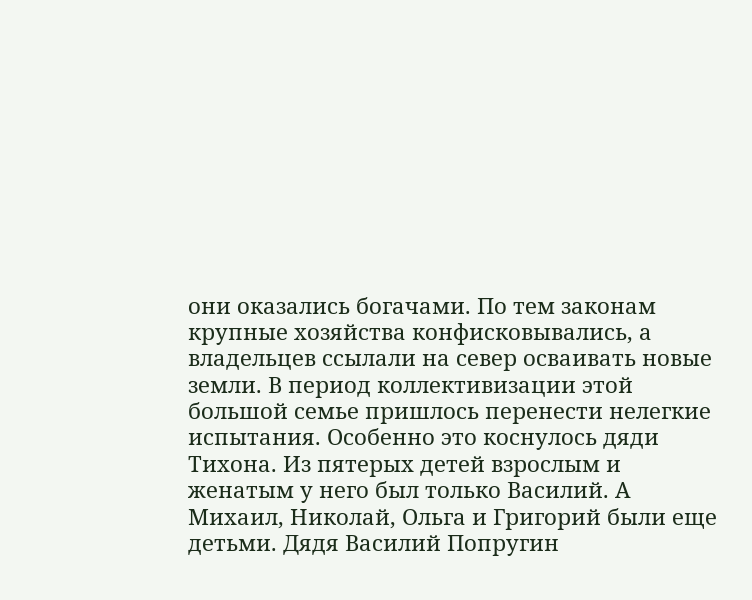они оказались богачами. По тем законам крупные хозяйства конфисковывались, а владельцев ссылали на север осваивать новые земли. В период коллективизации этой большой семье пришлось перенести нелегкие испытания. Особенно это коснулось дяди Тихона. Из пятерых детей взрослым и женатым у него был только Василий. А Михаил, Николай, Ольга и Григорий были еще детьми. Дядя Василий Попругин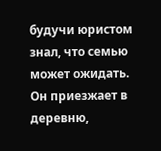будучи юристом знал, что семью может ожидать. Он приезжает в деревню,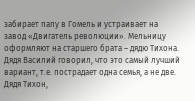забирает папу в Гомель и устраивает на завод «Двигатель революции». Мельницу оформляют на старшего брата – дядю Тихона. Дядя Василий говорил, что это самый лучший вариант, т.е. пострадает одна семья, а не две. Дядя Тихон,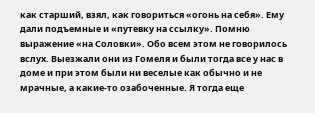как старший, взял, как говориться «огонь на себя». Ему дали подъемные и «путевку на ссылку». Помню выражение «на Соловки». Обо всем этом не говорилось вслух. Выезжали они из Гомеля и были тогда все у нас в доме и при этом были ни веселые как обычно и не мрачные, а какие-то озабоченные. Я тогда еще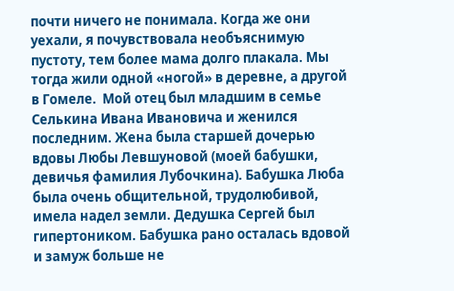почти ничего не понимала. Когда же они уехали, я почувствовала необъяснимую пустоту, тем более мама долго плакала. Мы тогда жили одной «ногой» в деревне, а другой в Гомеле.  Мой отец был младшим в семье Селькина Ивана Ивановича и женился последним. Жена была старшей дочерью вдовы Любы Левшуновой (моей бабушки, девичья фамилия Лубочкина). Бабушка Люба была очень общительной, трудолюбивой, имела надел земли. Дедушка Сергей был гипертоником. Бабушка рано осталась вдовой и замуж больше не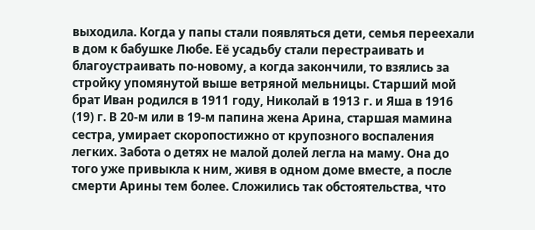выходила. Когда у папы стали появляться дети, семья переехали в дом к бабушке Любе. Её усадьбу стали перестраивать и благоустраивать по-новому, а когда закончили, то взялись за стройку упомянутой выше ветряной мельницы. Старший мой брат Иван родился в 1911 году, Николай в 1913 г. и Яша в 1916 (19) г. В 20-м или в 19-м папина жена Арина, старшая мамина сестра, умирает скоропостижно от крупозного воспаления легких. Забота о детях не малой долей легла на маму. Она до того уже привыкла к ним, живя в одном доме вместе, а после смерти Арины тем более. Сложились так обстоятельства, что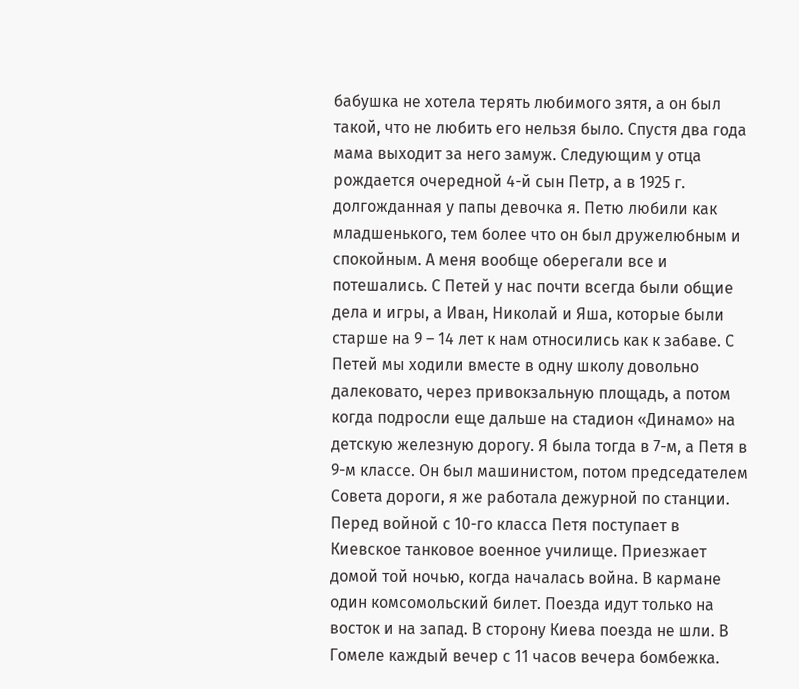бабушка не хотела терять любимого зятя, а он был такой, что не любить его нельзя было. Спустя два года мама выходит за него замуж. Следующим у отца рождается очередной 4-й сын Петр, а в 1925 г. долгожданная у папы девочка я. Петю любили как младшенького, тем более что он был дружелюбным и спокойным. А меня вообще оберегали все и потешались. С Петей у нас почти всегда были общие дела и игры, а Иван, Николай и Яша, которые были старше на 9 – 14 лет к нам относились как к забаве. С Петей мы ходили вместе в одну школу довольно далековато, через привокзальную площадь, а потом когда подросли еще дальше на стадион «Динамо» на детскую железную дорогу. Я была тогда в 7-м, а Петя в 9-м классе. Он был машинистом, потом председателем Совета дороги, я же работала дежурной по станции. Перед войной с 10-го класса Петя поступает в Киевское танковое военное училище. Приезжает домой той ночью, когда началась война. В кармане один комсомольский билет. Поезда идут только на восток и на запад. В сторону Киева поезда не шли. В Гомеле каждый вечер с 11 часов вечера бомбежка.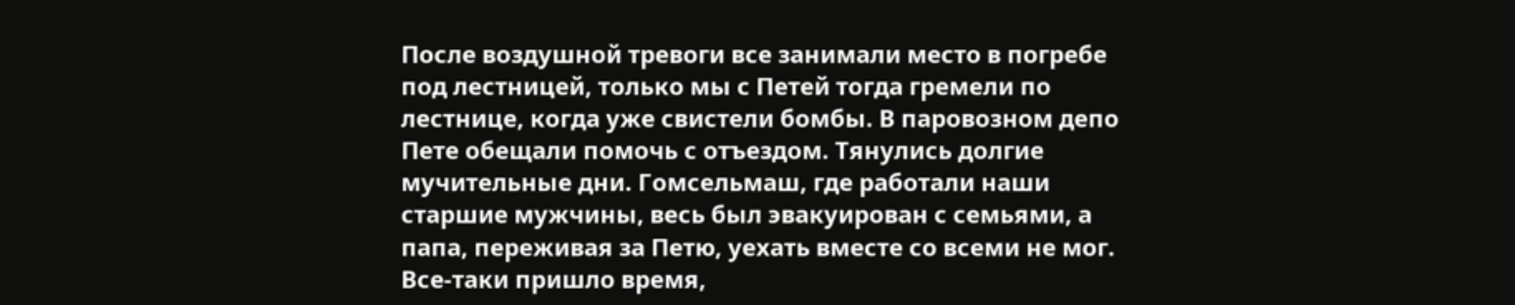После воздушной тревоги все занимали место в погребе под лестницей, только мы с Петей тогда гремели по лестнице, когда уже свистели бомбы. В паровозном депо Пете обещали помочь с отъездом. Тянулись долгие мучительные дни. Гомсельмаш, где работали наши старшие мужчины, весь был эвакуирован с семьями, а папа, переживая за Петю, уехать вместе со всеми не мог. Все-таки пришло время,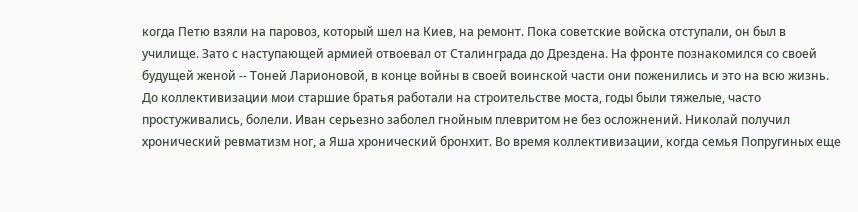когда Петю взяли на паровоз, который шел на Киев, на ремонт. Пока советские войска отступали, он был в училище. Зато с наступающей армией отвоевал от Сталинграда до Дрездена. На фронте познакомился со своей будущей женой -- Тоней Ларионовой, в конце войны в своей воинской части они поженились и это на всю жизнь. До коллективизации мои старшие братья работали на строительстве моста, годы были тяжелые, часто простуживались, болели. Иван серьезно заболел гнойным плевритом не без осложнений. Николай получил хронический ревматизм ног, а Яша хронический бронхит. Во время коллективизации, когда семья Попругиных еще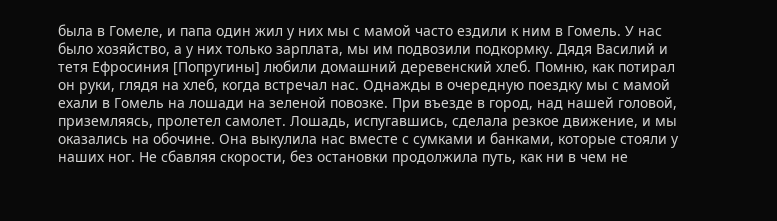была в Гомеле, и папа один жил у них мы с мамой часто ездили к ним в Гомель. У нас было хозяйство, а у них только зарплата, мы им подвозили подкормку. Дядя Василий и тетя Ефросиния [Попругины] любили домашний деревенский хлеб. Помню, как потирал он руки, глядя на хлеб, когда встречал нас. Однажды в очередную поездку мы с мамой ехали в Гомель на лошади на зеленой повозке. При въезде в город, над нашей головой, приземляясь, пролетел самолет. Лошадь, испугавшись, сделала резкое движение, и мы оказались на обочине. Она выкулила нас вместе с сумками и банками, которые стояли у наших ног. Не сбавляя скорости, без остановки продолжила путь, как ни в чем не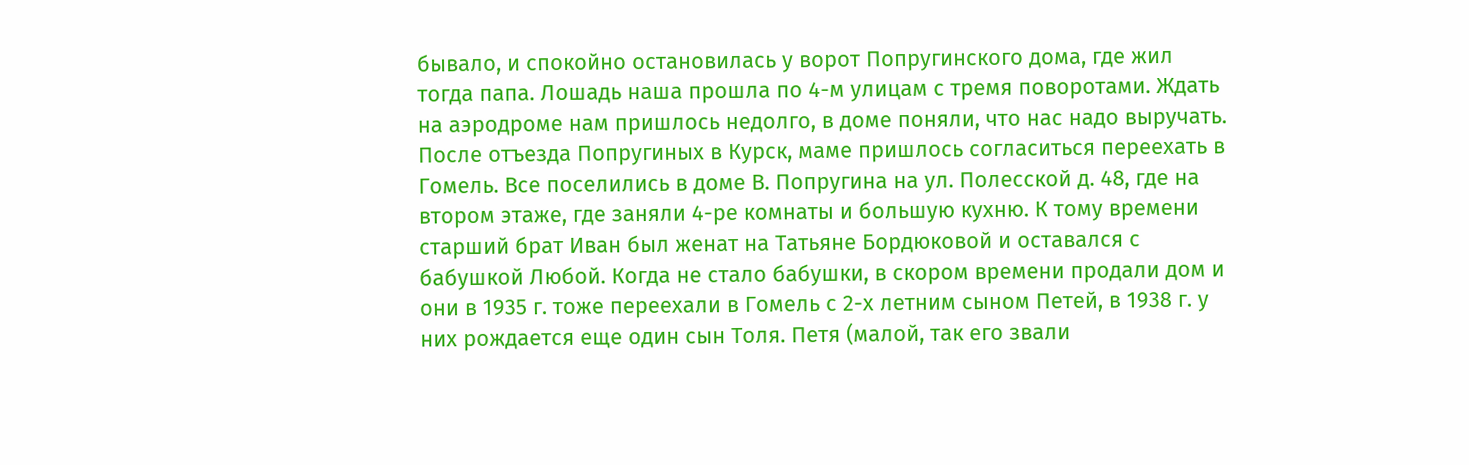бывало, и спокойно остановилась у ворот Попругинского дома, где жил тогда папа. Лошадь наша прошла по 4-м улицам с тремя поворотами. Ждать на аэродроме нам пришлось недолго, в доме поняли, что нас надо выручать. После отъезда Попругиных в Курск, маме пришлось согласиться переехать в Гомель. Все поселились в доме В. Попругина на ул. Полесской д. 48, где на втором этаже, где заняли 4-ре комнаты и большую кухню. К тому времени старший брат Иван был женат на Татьяне Бордюковой и оставался с бабушкой Любой. Когда не стало бабушки, в скором времени продали дом и они в 1935 г. тоже переехали в Гомель с 2-х летним сыном Петей, в 1938 г. у них рождается еще один сын Толя. Петя (малой, так его звали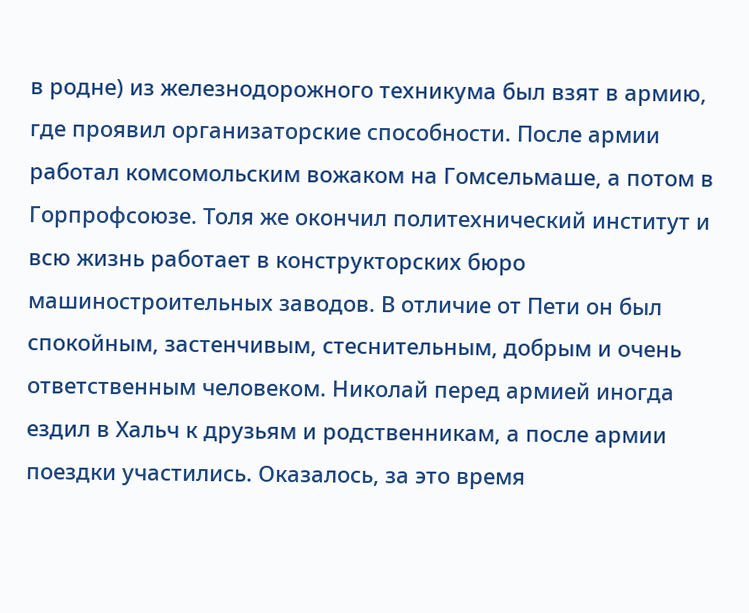в родне) из железнодорожного техникума был взят в армию, где проявил организаторские способности. После армии работал комсомольским вожаком на Гомсельмаше, а потом в Горпрофсоюзе. Толя же окончил политехнический институт и всю жизнь работает в конструкторских бюро машиностроительных заводов. В отличие от Пети он был спокойным, застенчивым, стеснительным, добрым и очень ответственным человеком. Николай перед армией иногда ездил в Хальч к друзьям и родственникам, а после армии поездки участились. Оказалось, за это время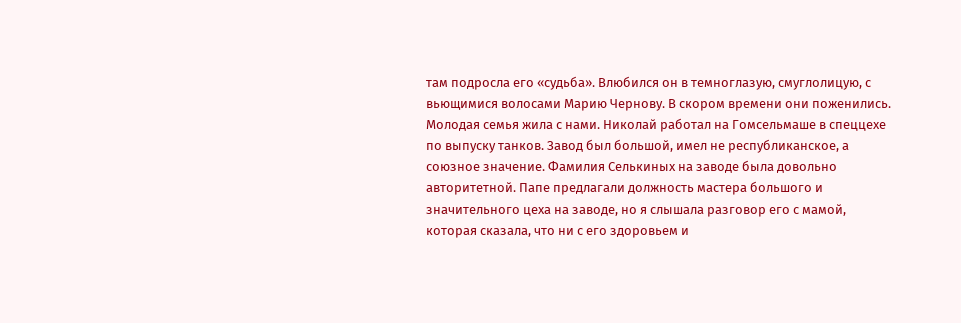там подросла его «судьба». Влюбился он в темноглазую, смуглолицую, с вьющимися волосами Марию Чернову. В скором времени они поженились. Молодая семья жила с нами. Николай работал на Гомсельмаше в спеццехе по выпуску танков. Завод был большой, имел не республиканское, а союзное значение. Фамилия Селькиных на заводе была довольно авторитетной. Папе предлагали должность мастера большого и значительного цеха на заводе, но я слышала разговор его с мамой, которая сказала, что ни с его здоровьем и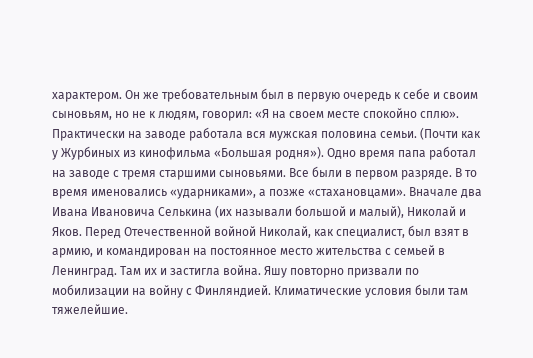характером. Он же требовательным был в первую очередь к себе и своим сыновьям, но не к людям, говорил: «Я на своем месте спокойно сплю». Практически на заводе работала вся мужская половина семьи. (Почти как у Журбиных из кинофильма «Большая родня»). Одно время папа работал на заводе с тремя старшими сыновьями. Все были в первом разряде. В то время именовались «ударниками», а позже «стахановцами». Вначале два Ивана Ивановича Селькина (их называли большой и малый), Николай и Яков. Перед Отечественной войной Николай, как специалист, был взят в армию, и командирован на постоянное место жительства с семьей в Ленинград. Там их и застигла война. Яшу повторно призвали по мобилизации на войну с Финляндией. Климатические условия были там тяжелейшие.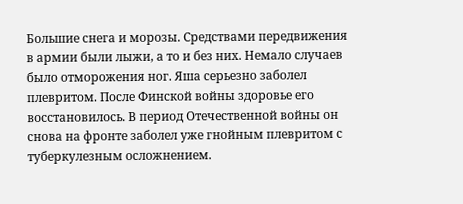Большие снега и морозы. Средствами передвижения в армии были лыжи, а то и без них. Немало случаев было отморожения ног. Яша серьезно заболел плевритом. После Финской войны здоровье его восстановилось. В период Отечественной войны он снова на фронте заболел уже гнойным плевритом с туберкулезным осложнением.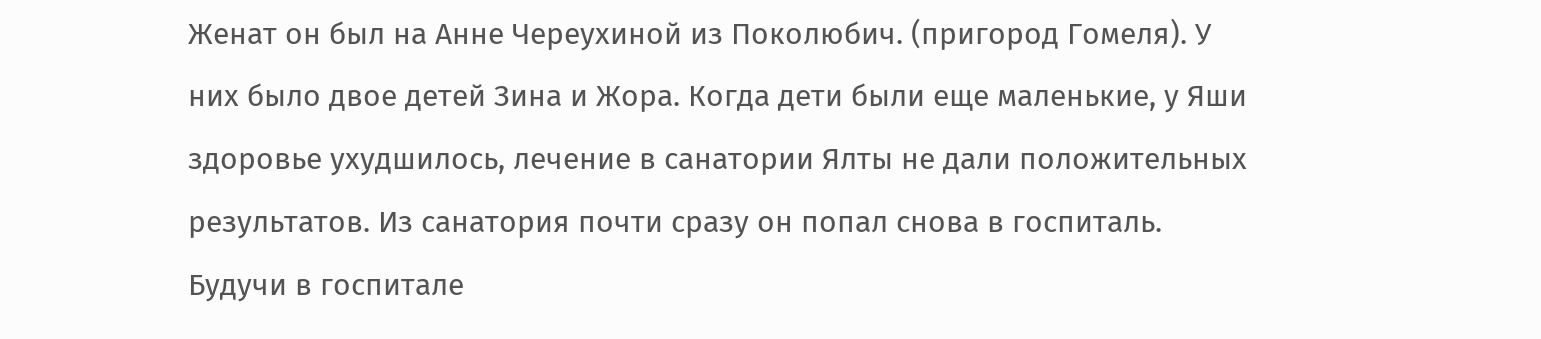Женат он был на Анне Череухиной из Поколюбич. (пригород Гомеля). У них было двое детей Зина и Жора. Когда дети были еще маленькие, у Яши здоровье ухудшилось, лечение в санатории Ялты не дали положительных результатов. Из санатория почти сразу он попал снова в госпиталь. Будучи в госпитале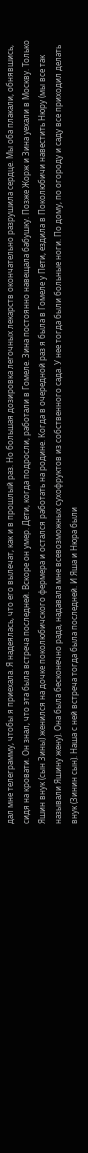дал мне телеграмму, чтобы я приехала. Я надеялась, что его вылечат, как и в прошлый раз. Но большая дозировка легочных лекарств окончательно разрушила сердце. Мы оба плакали, обнявшись, сидя на кровати. Он знал, что эта была встреча последней. Вскоре он умер. Дети, когда подросли, работали в Гомеле. Зина постоянно навещала бабушку. Позже Жорж и Зина уехали в Москву. Только Яшин внук (сын Зины) женился на дочке поколюбичского фермера и остался работать на родине. Когда в очередной раз я была в Гомеле у Пети, ездила в Поколюбичи навестить Нюру (мы все так называли Яшину жену). Она была бесконечно рада, надавала мне всевозможных сухофруктов из собственного сада. У нее тогда были больные ноги. По дому, по огороду и саду все приходил делать внук (Зинин сын). Наша с ней встреча тогда была последней. И Яша и Нюра были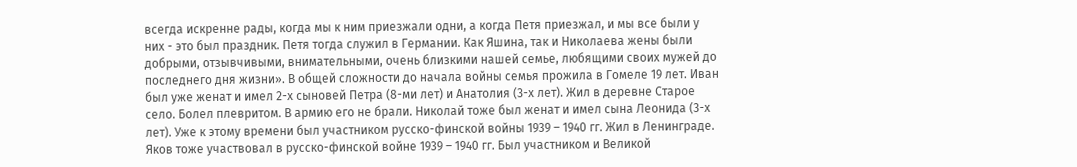всегда искренне рады, когда мы к ним приезжали одни, а когда Петя приезжал, и мы все были у них - это был праздник. Петя тогда служил в Германии. Как Яшина, так и Николаева жены были добрыми, отзывчивыми, внимательными, очень близкими нашей семье, любящими своих мужей до последнего дня жизни». В общей сложности до начала войны семья прожила в Гомеле 19 лет. Иван был уже женат и имел 2-х сыновей Петра (8-ми лет) и Анатолия (3-х лет). Жил в деревне Старое село. Болел плевритом. В армию его не брали. Николай тоже был женат и имел сына Леонида (3-х лет). Уже к этому времени был участником русско-финской войны 1939 – 1940 гг. Жил в Ленинграде. Яков тоже участвовал в русско-финской войне 1939 – 1940 гг. Был участником и Великой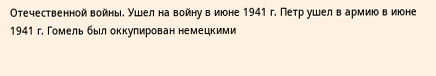Отечественной войны. Ушел на войну в июне 1941 г. Петр ушел в армию в июне 1941 г. Гомель был оккупирован немецкими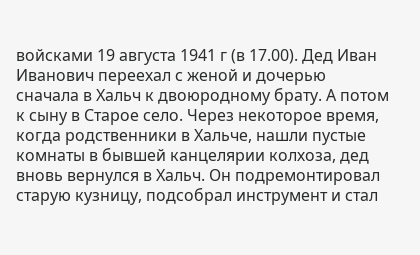войсками 19 августа 1941 г (в 17.00). Дед Иван Иванович переехал с женой и дочерью сначала в Хальч к двоюродному брату. А потом к сыну в Старое село. Через некоторое время, когда родственники в Хальче, нашли пустые комнаты в бывшей канцелярии колхоза, дед вновь вернулся в Хальч. Он подремонтировал старую кузницу, подсобрал инструмент и стал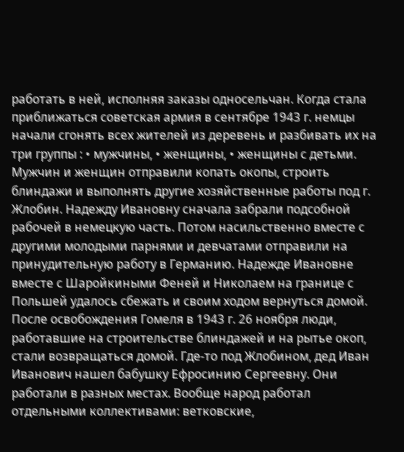работать в ней, исполняя заказы односельчан. Когда стала приближаться советская армия в сентябре 1943 г. немцы начали сгонять всех жителей из деревень и разбивать их на три группы : • мужчины, • женщины, • женщины с детьми. Мужчин и женщин отправили копать окопы, строить блиндажи и выполнять другие хозяйственные работы под г. Жлобин. Надежду Ивановну сначала забрали подсобной рабочей в немецкую часть. Потом насильственно вместе с другими молодыми парнями и девчатами отправили на принудительную работу в Германию. Надежде Ивановне вместе с Шаройкиными Феней и Николаем на границе с Польшей удалось сбежать и своим ходом вернуться домой. После освобождения Гомеля в 1943 г. 26 ноября люди, работавшие на строительстве блиндажей и на рытье окоп, стали возвращаться домой. Где-то под Жлобином, дед Иван Иванович нашел бабушку Ефросинию Сергеевну. Они работали в разных местах. Вообще народ работал отдельными коллективами: ветковские,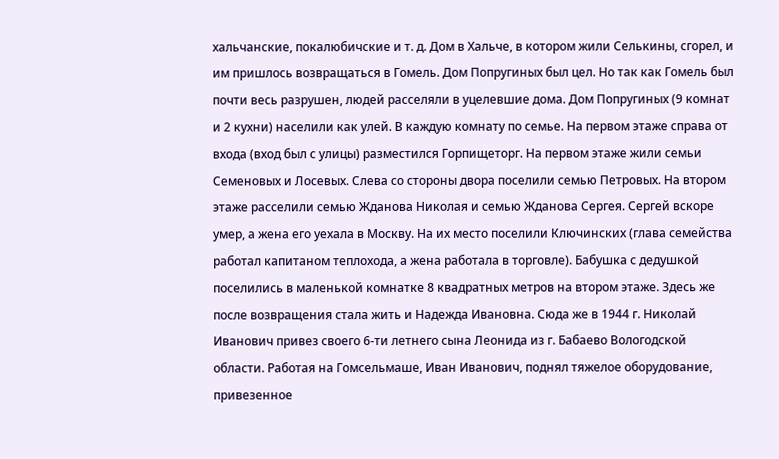хальчанские, покалюбичские и т. д. Дом в Хальче, в котором жили Селькины, сгорел, и им пришлось возвращаться в Гомель. Дом Попругиных был цел. Но так как Гомель был почти весь разрушен, людей расселяли в уцелевшие дома. Дом Попругиных (9 комнат и 2 кухни) населили как улей. В каждую комнату по семье. На первом этаже справа от входа (вход был с улицы) разместился Горпищеторг. На первом этаже жили семьи Семеновых и Лосевых. Слева со стороны двора поселили семью Петровых. На втором этаже расселили семью Жданова Николая и семью Жданова Сергея. Сергей вскоре умер, а жена его уехала в Москву. На их место поселили Ключинских (глава семейства работал капитаном теплохода, а жена работала в торговле). Бабушка с дедушкой поселились в маленькой комнатке 8 квадратных метров на втором этаже. Здесь же после возвращения стала жить и Надежда Ивановна. Сюда же в 1944 г. Николай Иванович привез своего 6-ти летнего сына Леонида из г. Бабаево Вологодской области. Работая на Гомсельмаше, Иван Иванович, поднял тяжелое оборудование, привезенное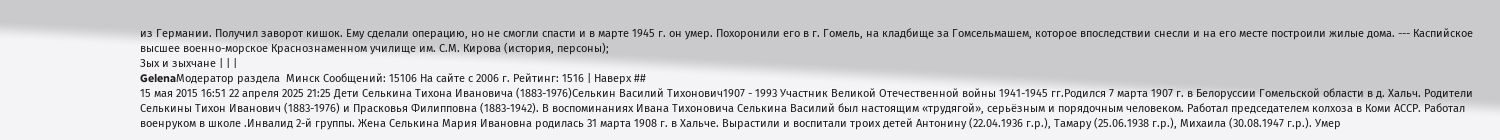из Германии. Получил заворот кишок. Ему сделали операцию, но не смогли спасти и в марте 1945 г. он умер. Похоронили его в г. Гомель, на кладбище за Гомсельмашем, которое впоследствии снесли и на его месте построили жилые дома. --- Каспийское высшее военно-морское Краснознаменном училище им. С.М. Кирова (история, персоны);
Зых и зыхчане | | |
GelenaМодератор раздела  Минск Сообщений: 15106 На сайте с 2006 г. Рейтинг: 1516 | Наверх ##
15 мая 2015 16:51 22 апреля 2025 21:25 Дети Селькина Тихона Ивановича (1883-1976)Селькин Василий Тихонович1907 - 1993 Участник Великой Отечественной войны 1941-1945 гг.Родился 7 марта 1907 г. в Белоруссии Гомельской области в д. Хальч. Родители Селькины Тихон Иванович (1883-1976) и Прасковья Филипповна (1883-1942). В воспоминаниях Ивана Тихоновича Селькина Василий был настоящим «трудягой», серьёзным и порядочным человеком. Работал председателем колхоза в Коми АССР. Работал военруком в школе .Инвалид 2-й группы. Жена Селькина Мария Ивановна родилась 31 марта 1908 г. в Хальче. Вырастили и воспитали троих детей Антонину (22.04.1936 г.р.), Тамару (25.06.1938 г.р.), Михаила (30.08.1947 г.р.). Умер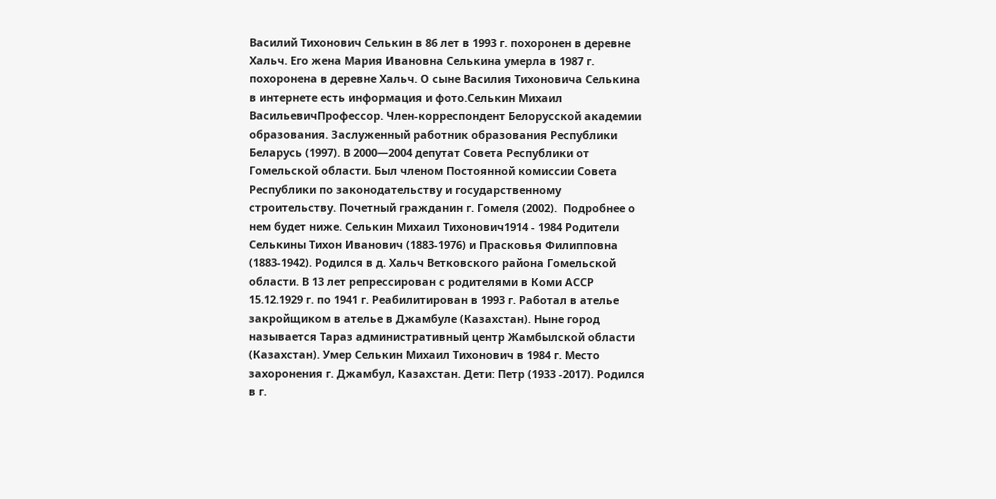Василий Тихонович Селькин в 86 лет в 1993 г. похоронен в деревне Хальч. Его жена Мария Ивановна Селькина умерла в 1987 г. похоронена в деревне Хальч. О сыне Василия Тихоновича Селькина в интернете есть информация и фото.Селькин Михаил ВасильевичПрофессор. Член-корреспондент Белорусской академии образования. Заслуженный работник образования Республики Беларусь (1997). В 2000—2004 депутат Совета Республики от Гомельской области. Был членом Постоянной комиссии Совета Республики по законодательству и государственному строительству. Почетный гражданин г. Гомеля (2002).  Подробнее о нем будет ниже. Селькин Михаил Тихонович1914 - 1984 Родители Селькины Тихон Иванович (1883-1976) и Прасковья Филипповна (1883-1942). Родился в д. Хальч Ветковского района Гомельской области. В 13 лет репрессирован с родителями в Коми АССР 15.12.1929 г. по 1941 г. Реабилитирован в 1993 г. Работал в ателье закройщиком в ателье в Джамбуле (Казахстан). Ныне город называется Тараз административный центр Жамбылской области (Казахстан). Умер Селькин Михаил Тихонович в 1984 г. Место захоронения г. Джамбул, Казахстан. Дети: Петр (1933 -2017). Родился в г.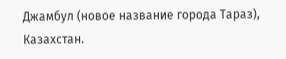Джамбул (новое название города Тараз), Казахстан.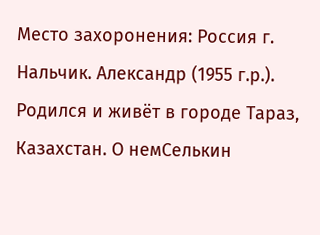Место захоронения: Россия г. Нальчик. Александр (1955 г.р.). Родился и живёт в городе Тараз, Казахстан. О немСелькин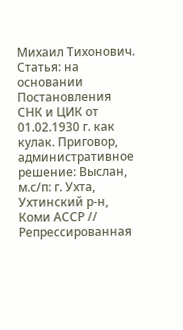Михаил Тихонович. Статья: на основании Постановления СНК и ЦИК от 01.02.1930 г. как кулак. Приговор, административное решение: Выслан, м.с/п: г. Ухта, Ухтинский р-н, Коми АССР // Репрессированная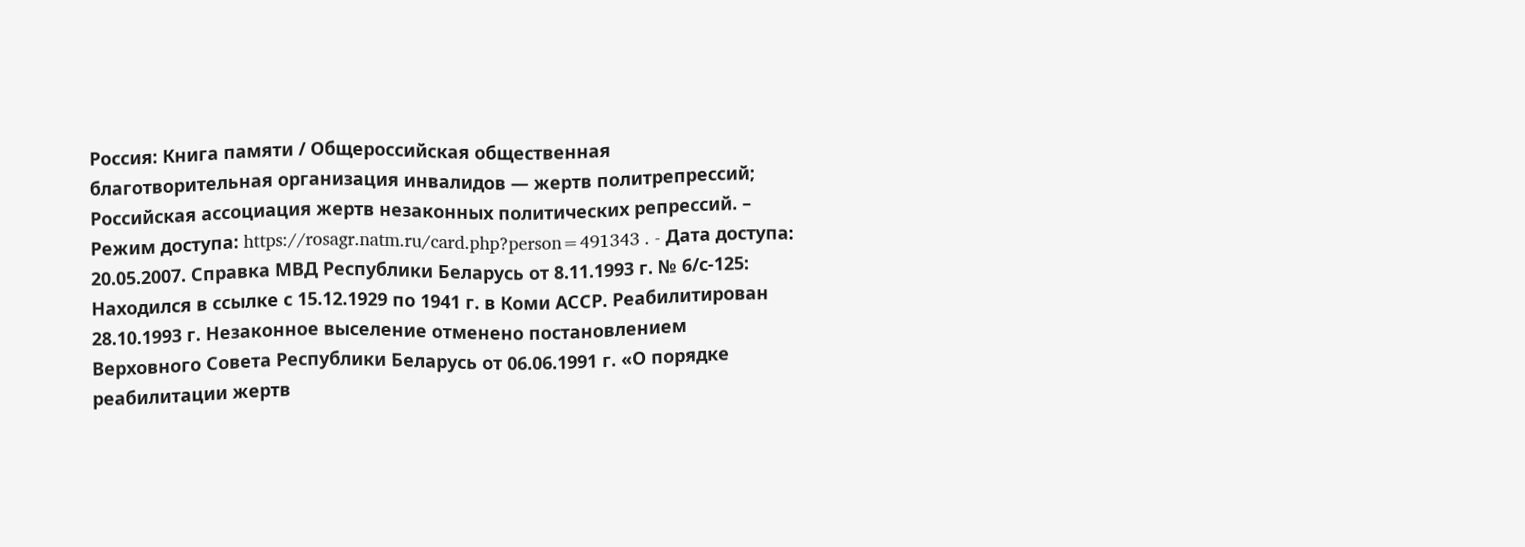Россия: Книга памяти / Общероссийская общественная благотворительная организация инвалидов — жертв политрепрессий; Российская ассоциация жертв незаконных политических репрессий. – Режим доступа: https://rosagr.natm.ru/card.php?person=491343 . - Дата доступа: 20.05.2007. Справка МВД Республики Беларусь от 8.11.1993 г. № 6/с-125: Находился в ссылке с 15.12.1929 по 1941 г. в Коми АССР. Реабилитирован 28.10.1993 г. Незаконное выселение отменено постановлением Верховного Совета Республики Беларусь от 06.06.1991 г. «О порядке реабилитации жертв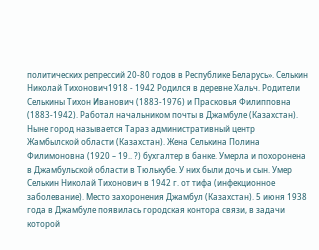политических репрессий 20-80 годов в Республике Беларусь». Селькин Николай Тихонович1918 - 1942 Родился в деревне Хальч. Родители Селькины Тихон Иванович (1883-1976) и Прасковья Филипповна (1883-1942). Работал начальником почты в Джамбуле (Казахстан). Ныне город называется Тараз административный центр Жамбылской области (Казахстан). Жена Селькина Полина Филимоновна (1920 – 19.. ?) бухгалтер в банке. Умерла и похоронена в Джамбульской области в Тюлькубе. У них были дочь и сын. Умер Селькин Николай Тихонович в 1942 г. от тифа (инфекционное заболевание). Место захоронения Джамбул (Казахстан). 5 июня 1938 года в Джамбуле появилась городская контора связи, в задачи которой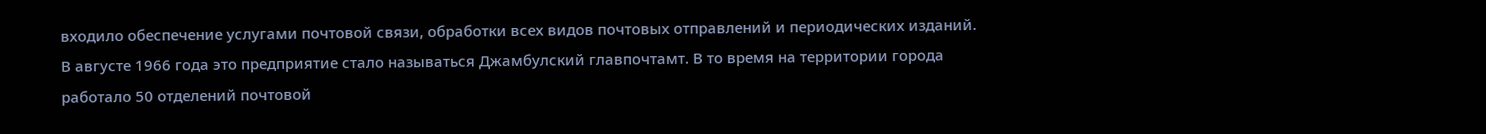входило обеспечение услугами почтовой связи, обработки всех видов почтовых отправлений и периодических изданий. В августе 1966 года это предприятие стало называться Джамбулский главпочтамт. В то время на территории города работало 50 отделений почтовой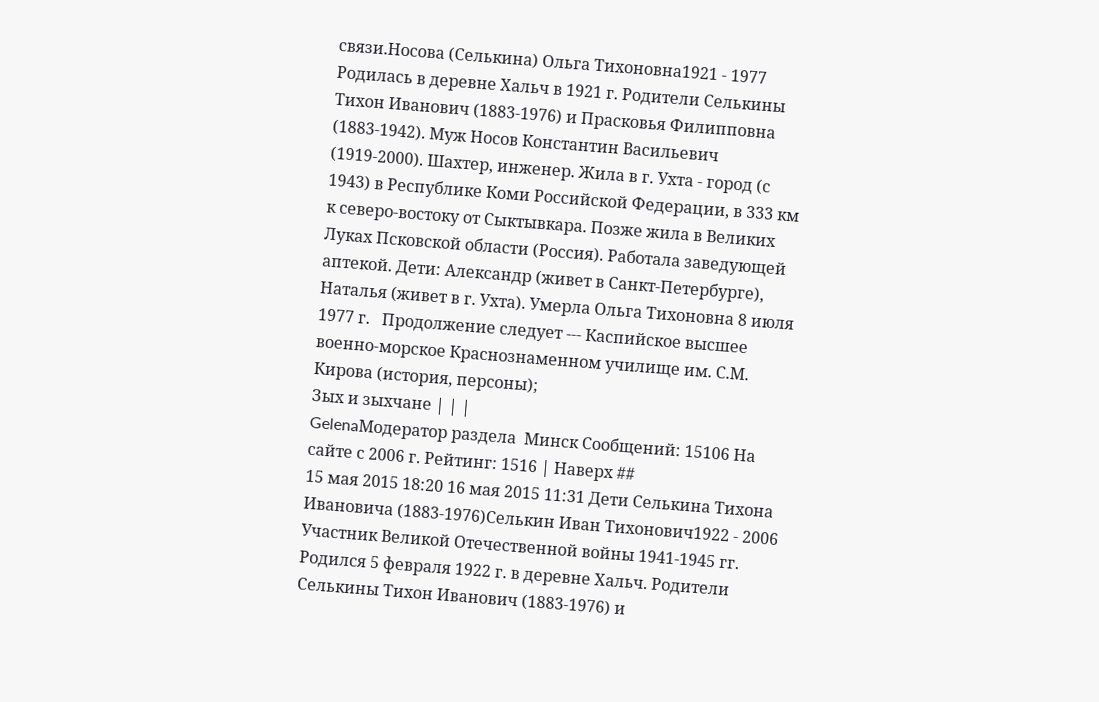связи.Носова (Селькина) Ольга Тихоновна1921 - 1977 Родилась в деревне Хальч в 1921 г. Родители Селькины Тихон Иванович (1883-1976) и Прасковья Филипповна (1883-1942). Муж Носов Константин Васильевич (1919-2000). Шахтер, инженер. Жила в г. Ухта - город (с 1943) в Республике Коми Российской Федерации, в 333 км к северо-востоку от Сыктывкара. Позже жила в Великих Луках Псковской области (Россия). Работала заведующей аптекой. Дети: Александр (живет в Санкт-Петербурге), Наталья (живет в г. Ухта). Умерла Ольга Тихоновна 8 июля 1977 г.   Продолжение следует --- Каспийское высшее военно-морское Краснознаменном училище им. С.М. Кирова (история, персоны);
Зых и зыхчане | | |
GelenaМодератор раздела  Минск Сообщений: 15106 На сайте с 2006 г. Рейтинг: 1516 | Наверх ##
15 мая 2015 18:20 16 мая 2015 11:31 Дети Селькина Тихона Ивановича (1883-1976)Селькин Иван Тихонович1922 - 2006 Участник Великой Отечественной войны 1941-1945 гг. Родился 5 февраля 1922 г. в деревне Хальч. Родители Селькины Тихон Иванович (1883-1976) и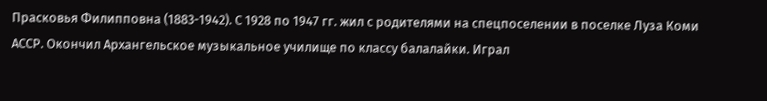Прасковья Филипповна (1883-1942). С 1928 по 1947 гг. жил с родителями на спецпоселении в поселке Луза Коми АССР. Окончил Архангельское музыкальное училище по классу балалайки. Играл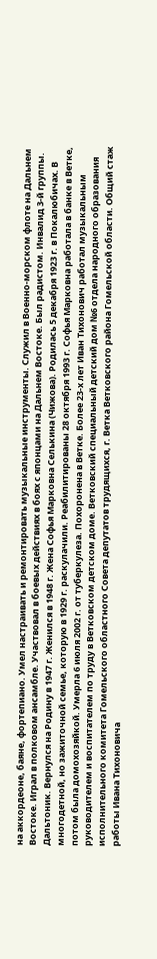на аккордеоне, баяне, фортепиано. Умел настраивать и ремонтировать музыкальные инструменты. Служил в Военно-морском флоте на Дальнем Востоке. Играл в полковом ансамбле. Участвовал в боевых действиях в боях с японцами на Дальнем Востоке. Был радистом. Инвалид 3-й группы. Дальтоник. Вернулся на Родину в 1947 г. Женился в 1948 г. Жена Софья Марковна Селькина (Чижова). Родилась 5 декабря 1923 г. в Покалюбичах. В многодетной, но зажиточной семье, которую в 1929 г. раскулачили. Реабилитированы 28 октября 1993 г. Софья Марковна работала в банке в Ветке, потом была домохозяйкой. Умерла 6 июля 2002 г. от туберкулеза. Похоронена в Ветке. Более 23-х лет Иван Тихонович работал музыкальным руководителем и воспитателем по труду в Ветковском детском доме. Ветковский специальный детский дом №6 отдела народного образования исполнительного комитета Гомельского областного Совета депутатов трудящихся, г. Ветка Ветковского района Гомельской области. Общий стаж работы Ивана Тихоновича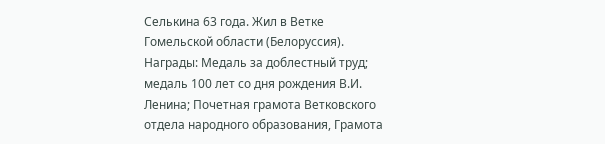Селькина 63 года. Жил в Ветке Гомельской области (Белоруссия). Награды: Медаль за доблестный труд; медаль 100 лет со дня рождения В.И. Ленина; Почетная грамота Ветковского отдела народного образования, Грамота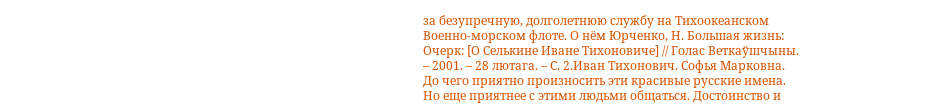за безупречную, долголетнюю службу на Тихоокеанском Военно-морском флоте. О нём Юрченко, Н. Большая жизнь: Очерк: [О Селькине Иване Тихоновиче] // Голас Веткаўшчыны. – 2001. – 28 лютага. – С. 2.Иван Тихонович. Софья Марковна. До чего приятно произносить эти красивые русские имена. Но еще приятнее с этими людьми общаться. Достоинство и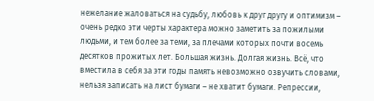нежелание жаловаться на судьбу, любовь к друг другу и оптимизм – очень редко эти черты характера можно заметить за пожилыми людьми, и тем более за теми, за плечами которых почти восемь десятков прожитых лет. Большая жизнь. Долгая жизнь. Всё, что вместила в себя за эти годы память невозможно озвучить словами, нельзя записать на лист бумаги – не хватит бумаги. Репрессии,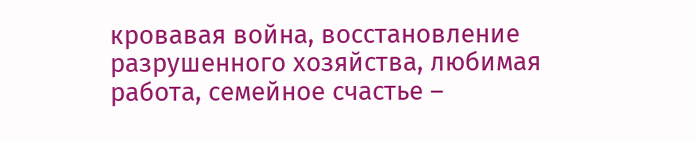кровавая война, восстановление разрушенного хозяйства, любимая работа, семейное счастье –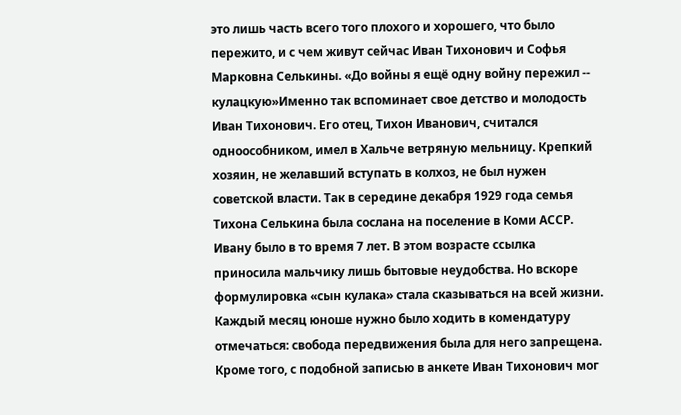это лишь часть всего того плохого и хорошего, что было пережито, и с чем живут сейчас Иван Тихонович и Софья Марковна Селькины. «До войны я ещё одну войну пережил -- кулацкую»Именно так вспоминает свое детство и молодость Иван Тихонович. Его отец, Тихон Иванович, считался одноособником, имел в Хальче ветряную мельницу. Крепкий хозяин, не желавший вступать в колхоз, не был нужен советской власти. Так в середине декабря 1929 года семья Тихона Селькина была сослана на поселение в Коми АССР. Ивану было в то время 7 лет. В этом возрасте ссылка приносила мальчику лишь бытовые неудобства. Но вскоре формулировка «сын кулака» стала сказываться на всей жизни. Каждый месяц юноше нужно было ходить в комендатуру отмечаться: свобода передвижения была для него запрещена. Кроме того, с подобной записью в анкете Иван Тихонович мог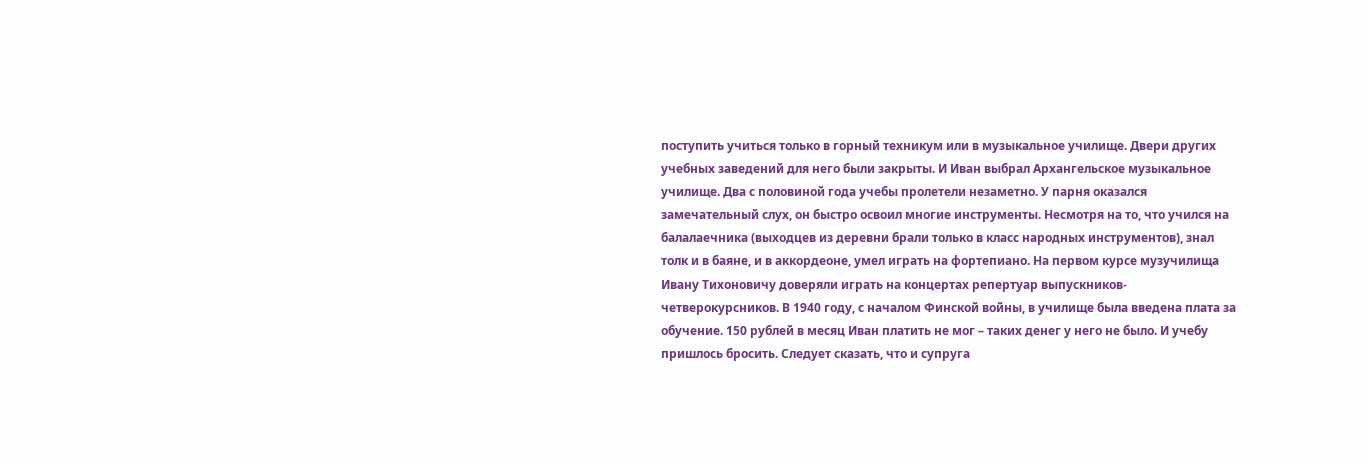поступить учиться только в горный техникум или в музыкальное училище. Двери других учебных заведений для него были закрыты. И Иван выбрал Архангельское музыкальное училище. Два с половиной года учебы пролетели незаметно. У парня оказался замечательный слух, он быстро освоил многие инструменты. Несмотря на то, что учился на балалаечника (выходцев из деревни брали только в класс народных инструментов), знал толк и в баяне, и в аккордеоне, умел играть на фортепиано. На первом курсе музучилища Ивану Тихоновичу доверяли играть на концертах репертуар выпускников-четверокурсников. В 1940 году, с началом Финской войны, в училище была введена плата за обучение. 150 рублей в месяц Иван платить не мог – таких денег у него не было. И учебу пришлось бросить. Следует сказать, что и супруга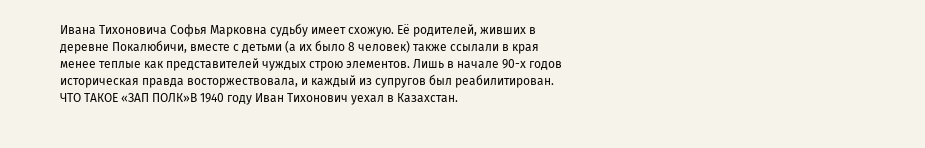Ивана Тихоновича Софья Марковна судьбу имеет схожую. Её родителей, живших в деревне Покалюбичи, вместе с детьми (а их было 8 человек) также ссылали в края менее теплые как представителей чуждых строю элементов. Лишь в начале 90-х годов историческая правда восторжествовала, и каждый из супругов был реабилитирован. ЧТО ТАКОЕ «ЗАП ПОЛК»В 1940 году Иван Тихонович уехал в Казахстан.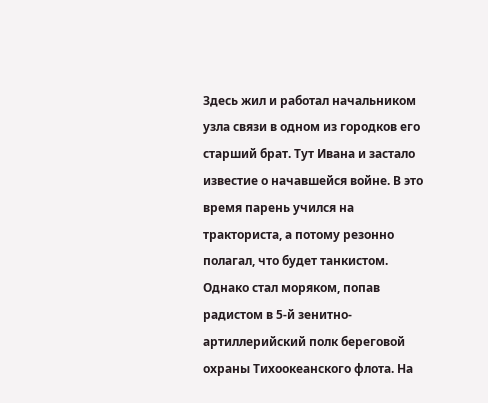Здесь жил и работал начальником узла связи в одном из городков его старший брат. Тут Ивана и застало известие о начавшейся войне. В это время парень учился на тракториста, а потому резонно полагал, что будет танкистом. Однако стал моряком, попав радистом в 5-й зенитно-артиллерийский полк береговой охраны Тихоокеанского флота. На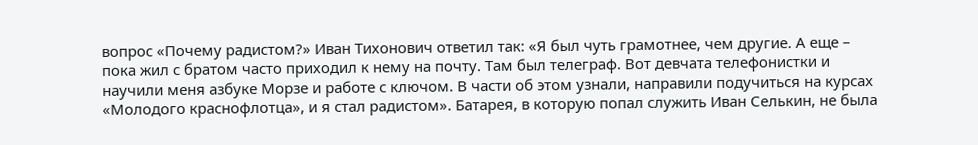вопрос «Почему радистом?» Иван Тихонович ответил так: «Я был чуть грамотнее, чем другие. А еще – пока жил с братом часто приходил к нему на почту. Там был телеграф. Вот девчата телефонистки и научили меня азбуке Морзе и работе с ключом. В части об этом узнали, направили подучиться на курсах «Молодого краснофлотца», и я стал радистом». Батарея, в которую попал служить Иван Селькин, не была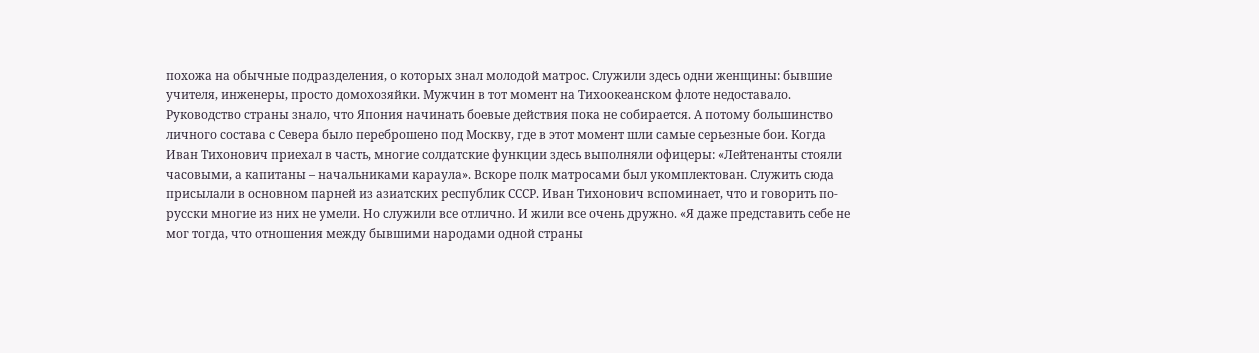похожа на обычные подразделения, о которых знал молодой матрос. Служили здесь одни женщины: бывшие учителя, инженеры, просто домохозяйки. Мужчин в тот момент на Тихоокеанском флоте недоставало. Руководство страны знало, что Япония начинать боевые действия пока не собирается. А потому большинство личного состава с Севера было переброшено под Москву, где в этот момент шли самые серьезные бои. Когда Иван Тихонович приехал в часть, многие солдатские функции здесь выполняли офицеры: «Лейтенанты стояли часовыми, а капитаны – начальниками караула». Вскоре полк матросами был укомплектован. Служить сюда присылали в основном парней из азиатских республик СССР. Иван Тихонович вспоминает, что и говорить по-русски многие из них не умели. Но служили все отлично. И жили все очень дружно. «Я даже представить себе не мог тогда, что отношения между бывшими народами одной страны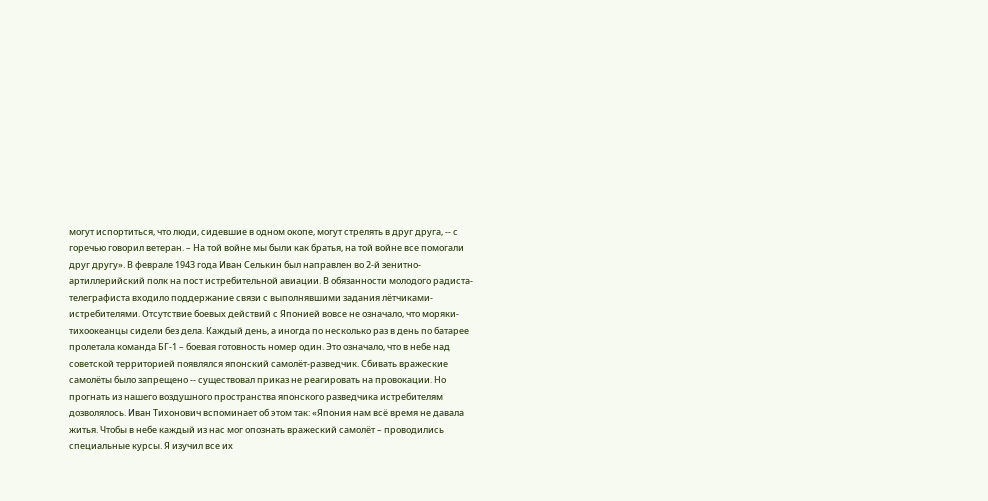могут испортиться, что люди, сидевшие в одном окопе, могут стрелять в друг друга, -- с горечью говорил ветеран. – На той войне мы были как братья, на той войне все помогали друг другу». В феврале 1943 года Иван Селькин был направлен во 2-й зенитно-артиллерийский полк на пост истребительной авиации. В обязанности молодого радиста-телеграфиста входило поддержание связи с выполнявшими задания лётчиками-истребителями. Отсутствие боевых действий с Японией вовсе не означало, что моряки-тихоокеанцы сидели без дела. Каждый день, а иногда по несколько раз в день по батарее пролетала команда БГ-1 – боевая готовность номер один. Это означало, что в небе над советской территорией появлялся японский самолёт-разведчик. Сбивать вражеские самолёты было запрещено -- существовал приказ не реагировать на провокации. Но прогнать из нашего воздушного пространства японского разведчика истребителям дозволялось. Иван Тихонович вспоминает об этом так: «Япония нам всё время не давала житья. Чтобы в небе каждый из нас мог опознать вражеский самолёт – проводились специальные курсы. Я изучил все их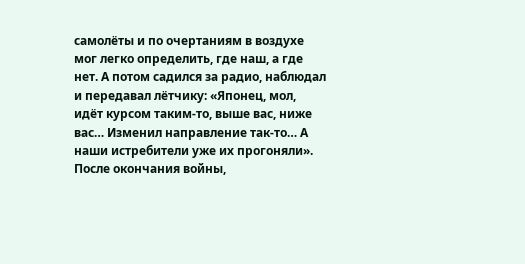самолёты и по очертаниям в воздухе мог легко определить, где наш, а где нет. А потом садился за радио, наблюдал и передавал лётчику: «Японец, мол, идёт курсом таким-то, выше вас, ниже вас… Изменил направление так-то… А наши истребители уже их прогоняли». После окончания войны,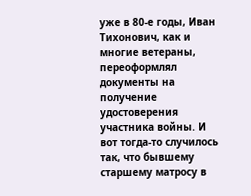уже в 80-е годы, Иван Тихонович, как и многие ветераны, переоформлял документы на получение удостоверения участника войны. И вот тогда-то случилось так, что бывшему старшему матросу в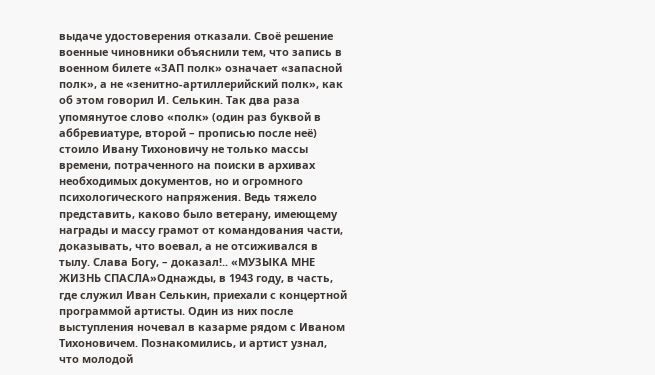выдаче удостоверения отказали. Своё решение военные чиновники объяснили тем, что запись в военном билете «ЗАП полк» означает «запасной полк», а не «зенитно-артиллерийский полк», как об этом говорил И. Селькин. Так два раза упомянутое слово «полк» (один раз буквой в аббревиатуре, второй – прописью после неё) стоило Ивану Тихоновичу не только массы времени, потраченного на поиски в архивах необходимых документов, но и огромного психологического напряжения. Ведь тяжело представить, каково было ветерану, имеющему награды и массу грамот от командования части, доказывать, что воевал, а не отсиживался в тылу. Слава Богу, – доказал!.. «МУЗЫКА МНЕ ЖИЗНЬ СПАСЛА»Однажды, в 1943 году, в часть, где служил Иван Селькин, приехали с концертной программой артисты. Один из них после выступления ночевал в казарме рядом с Иваном Тихоновичем. Познакомились, и артист узнал, что молодой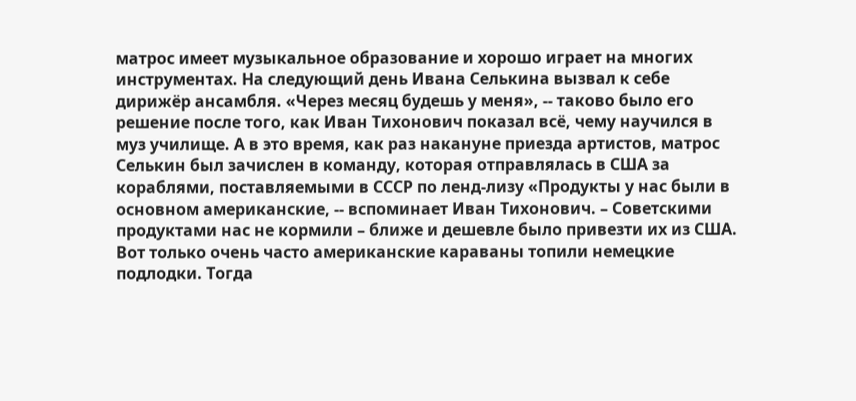матрос имеет музыкальное образование и хорошо играет на многих инструментах. На следующий день Ивана Селькина вызвал к себе дирижёр ансамбля. «Через месяц будешь у меня», -- таково было его решение после того, как Иван Тихонович показал всё, чему научился в муз училище. А в это время, как раз накануне приезда артистов, матрос Селькин был зачислен в команду, которая отправлялась в США за кораблями, поставляемыми в СССР по ленд-лизу «Продукты у нас были в основном американские, -- вспоминает Иван Тихонович. – Советскими продуктами нас не кормили – ближе и дешевле было привезти их из США. Вот только очень часто американские караваны топили немецкие подлодки. Тогда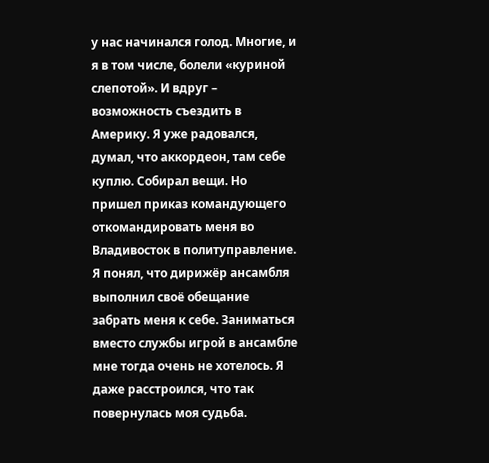у нас начинался голод. Многие, и я в том числе, болели «куриной слепотой». И вдруг – возможность съездить в Америку. Я уже радовался, думал, что аккордеон, там себе куплю. Собирал вещи. Но пришел приказ командующего откомандировать меня во Владивосток в политуправление. Я понял, что дирижёр ансамбля выполнил своё обещание забрать меня к себе. Заниматься вместо службы игрой в ансамбле мне тогда очень не хотелось. Я даже расстроился, что так повернулась моя судьба.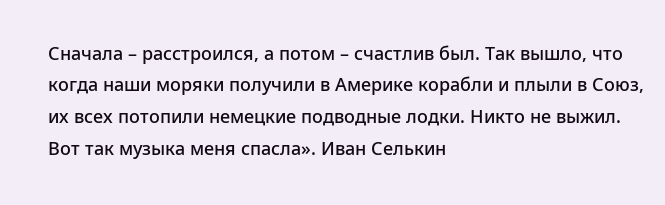Сначала – расстроился, а потом – счастлив был. Так вышло, что когда наши моряки получили в Америке корабли и плыли в Союз, их всех потопили немецкие подводные лодки. Никто не выжил. Вот так музыка меня спасла». Иван Селькин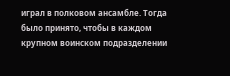играл в полковом ансамбле. Тогда было принято, чтобы в каждом крупном воинском подразделении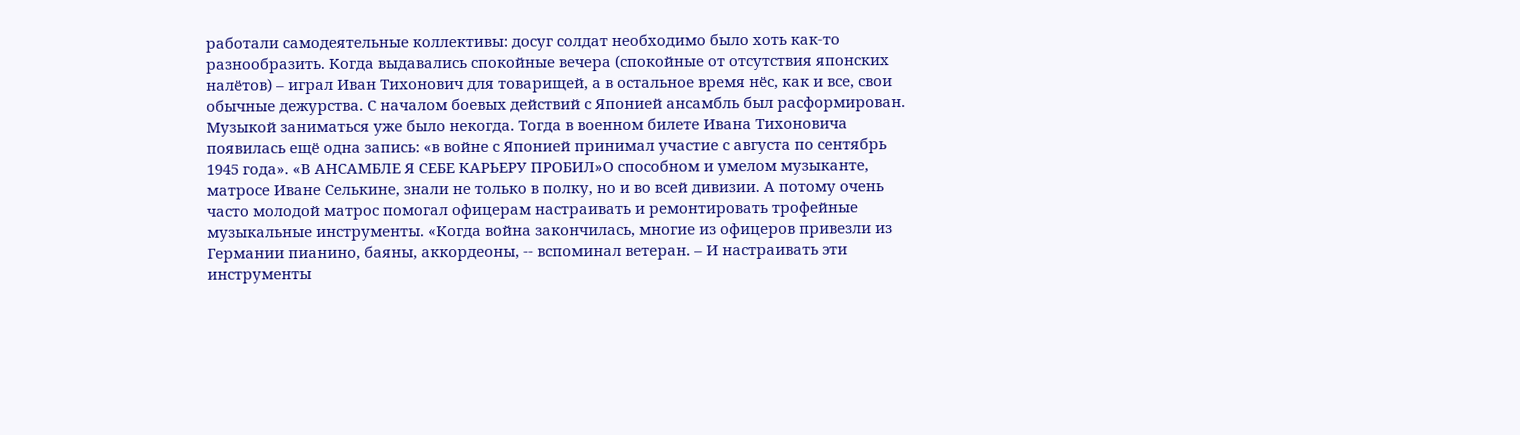работали самодеятельные коллективы: досуг солдат необходимо было хоть как-то разнообразить. Когда выдавались спокойные вечера (спокойные от отсутствия японских налётов) – играл Иван Тихонович для товарищей, а в остальное время нёс, как и все, свои обычные дежурства. С началом боевых действий с Японией ансамбль был расформирован. Музыкой заниматься уже было некогда. Тогда в военном билете Ивана Тихоновича появилась ещё одна запись: «в войне с Японией принимал участие с августа по сентябрь 1945 года». «В АНСАМБЛЕ Я СЕБЕ КАРЬЕРУ ПРОБИЛ»О способном и умелом музыканте, матросе Иване Селькине, знали не только в полку, но и во всей дивизии. А потому очень часто молодой матрос помогал офицерам настраивать и ремонтировать трофейные музыкальные инструменты. «Когда война закончилась, многие из офицеров привезли из Германии пианино, баяны, аккордеоны, -- вспоминал ветеран. – И настраивать эти инструменты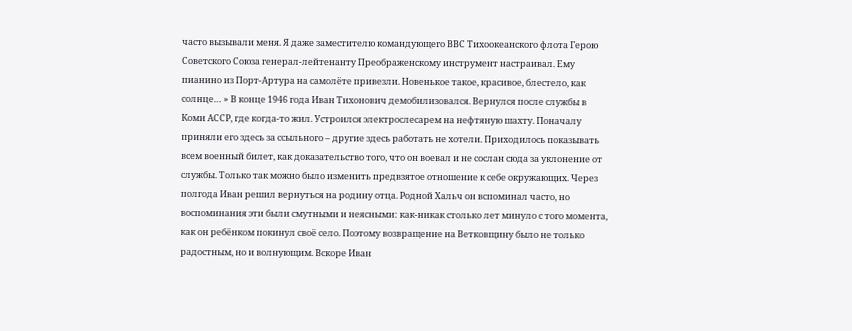часто вызывали меня. Я даже заместителю командующего ВВС Тихоокеанского флота Герою Советского Союза генерал-лейтенанту Преображенскому инструмент настраивал. Ему пианино из Порт-Артура на самолёте привезли. Новенькое такое, красивое, блестело, как солнце… » В конце 1946 года Иван Тихонович демобилизовался. Вернулся после службы в Коми АССР, где когда-то жил. Устроился электрослесарем на нефтяную шахту. Поначалу приняли его здесь за ссыльного – другие здесь работать не хотели. Приходилось показывать всем военный билет, как доказательство того, что он воевал и не сослан сюда за уклонение от службы. Только так можно было изменить предвзятое отношение к себе окружающих. Через полгода Иван решил вернуться на родину отца. Родной Хальч он вспоминал часто, но воспоминания эти были смутными и неясными: как-никак столько лет минуло с того момента, как он ребёнком покинул своё село. Поэтому возвращение на Ветковщину было не только радостным, но и волнующим. Вскоре Иван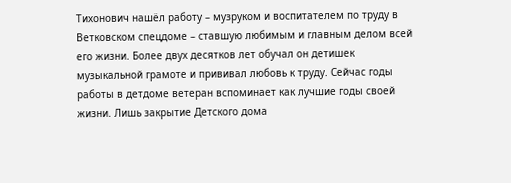Тихонович нашёл работу – музруком и воспитателем по труду в Ветковском спецдоме – ставшую любимым и главным делом всей его жизни. Более двух десятков лет обучал он детишек музыкальной грамоте и прививал любовь к труду. Сейчас годы работы в детдоме ветеран вспоминает как лучшие годы своей жизни. Лишь закрытие Детского дома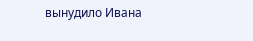вынудило Ивана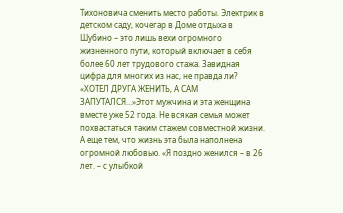Тихоновича сменить место работы. Электрик в детском саду, кочегар в Доме отдыха в Шубино – это лишь вехи огромного жизненного пути, который включает в себя более 60 лет трудового стажа. Завидная цифра для многих из нас, не правда ли? «ХОТЕЛ ДРУГА ЖЕНИТЬ, А САМ ЗАПУТАЛСЯ…»Этот мужчина и эта женщина вместе уже 52 года. Не всякая семья может похвастаться таким стажем совместной жизни. А еще тем, что жизнь эта была наполнена огромной любовью. «Я поздно женился – в 26 лет. – с улыбкой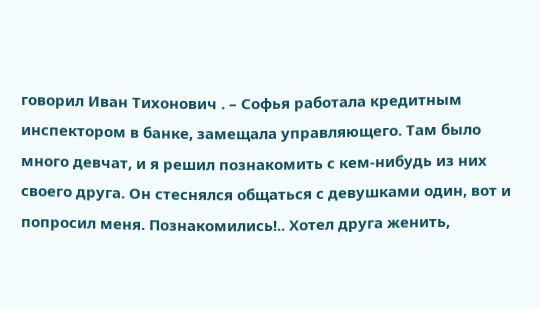говорил Иван Тихонович . – Софья работала кредитным инспектором в банке, замещала управляющего. Там было много девчат, и я решил познакомить с кем-нибудь из них своего друга. Он стеснялся общаться с девушками один, вот и попросил меня. Познакомились!.. Хотел друга женить,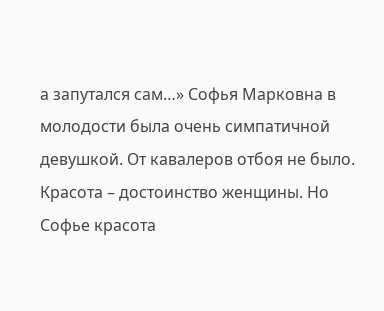а запутался сам…» Софья Марковна в молодости была очень симпатичной девушкой. От кавалеров отбоя не было. Красота – достоинство женщины. Но Софье красота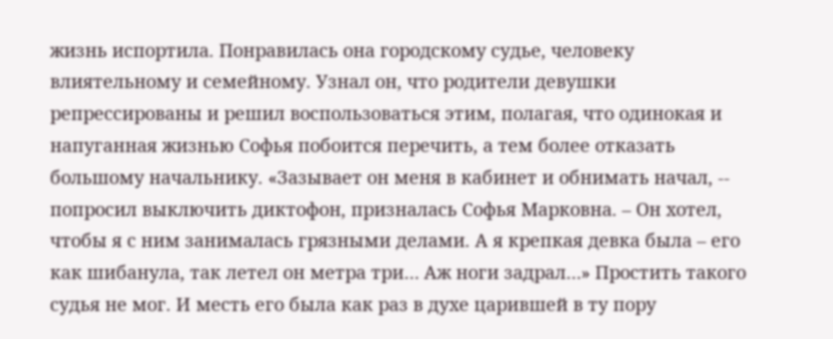жизнь испортила. Понравилась она городскому судье, человеку влиятельному и семейному. Узнал он, что родители девушки репрессированы и решил воспользоваться этим, полагая, что одинокая и напуганная жизнью Софья побоится перечить, а тем более отказать большому начальнику. «Зазывает он меня в кабинет и обнимать начал, -- попросил выключить диктофон, призналась Софья Марковна. – Он хотел, чтобы я с ним занималась грязными делами. А я крепкая девка была – его как шибанула, так летел он метра три… Аж ноги задрал…» Простить такого судья не мог. И месть его была как раз в духе царившей в ту пору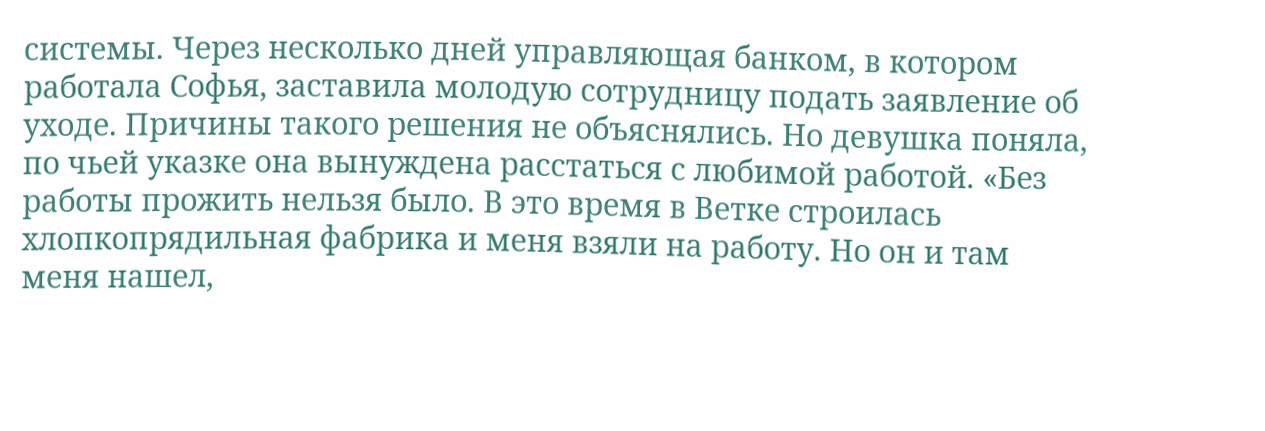системы. Через несколько дней управляющая банком, в котором работала Софья, заставила молодую сотрудницу подать заявление об уходе. Причины такого решения не объяснялись. Но девушка поняла, по чьей указке она вынуждена расстаться с любимой работой. «Без работы прожить нельзя было. В это время в Ветке строилась хлопкопрядильная фабрика и меня взяли на работу. Но он и там меня нашел,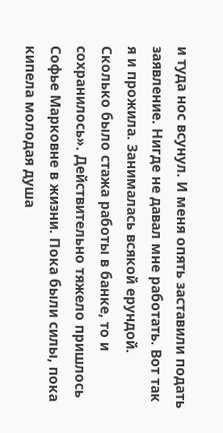и туда нос всунул. И меня опять заставили подать заявление. Нигде не давал мне работать. Вот так я и прожила. Занималась всякой ерундой. Сколько было стажа работы в банке, то и сохранилось». Действительно тяжело пришлось Софье Марковне в жизни. Пока были силы, пока кипела молодая душа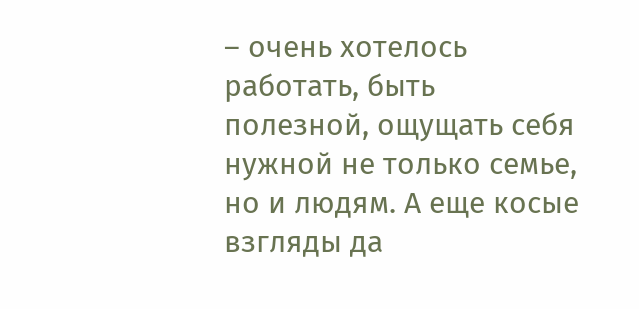– очень хотелось работать, быть полезной, ощущать себя нужной не только семье, но и людям. А еще косые взгляды да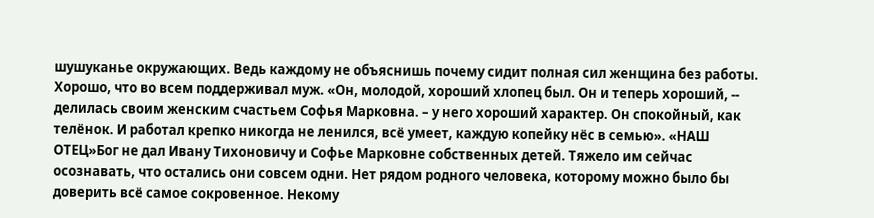шушуканье окружающих. Ведь каждому не объяснишь почему сидит полная сил женщина без работы. Хорошо, что во всем поддерживал муж. «Он, молодой, хороший хлопец был. Он и теперь хороший, -- делилась своим женским счастьем Софья Марковна. – у него хороший характер. Он спокойный, как телёнок. И работал крепко никогда не ленился, всё умеет, каждую копейку нёс в семью». «НАШ ОТЕЦ»Бог не дал Ивану Тихоновичу и Софье Марковне собственных детей. Тяжело им сейчас осознавать, что остались они совсем одни. Нет рядом родного человека, которому можно было бы доверить всё самое сокровенное. Некому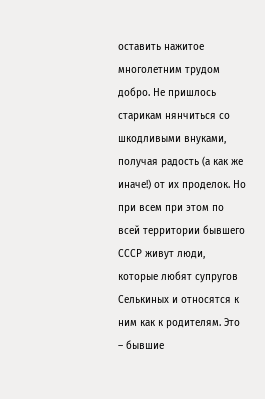оставить нажитое многолетним трудом добро. Не пришлось старикам нянчиться со шкодливыми внуками, получая радость (а как же иначе!) от их проделок. Но при всем при этом по всей территории бывшего СССР живут люди, которые любят супругов Селькиных и относятся к ним как к родителям. Это – бывшие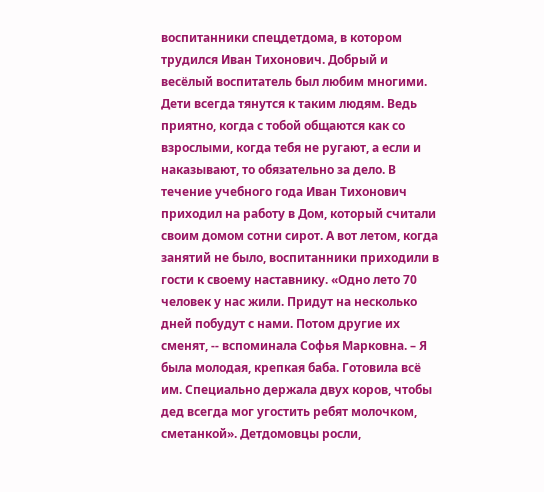воспитанники спецдетдома, в котором трудился Иван Тихонович. Добрый и весёлый воспитатель был любим многими. Дети всегда тянутся к таким людям. Ведь приятно, когда с тобой общаются как со взрослыми, когда тебя не ругают, а если и наказывают, то обязательно за дело. В течение учебного года Иван Тихонович приходил на работу в Дом, который считали своим домом сотни сирот. А вот летом, когда занятий не было, воспитанники приходили в гости к своему наставнику. «Одно лето 70 человек у нас жили. Придут на несколько дней побудут с нами. Потом другие их сменят, -- вспоминала Софья Марковна. – Я была молодая, крепкая баба. Готовила всё им. Специально держала двух коров, чтобы дед всегда мог угостить ребят молочком, сметанкой». Детдомовцы росли,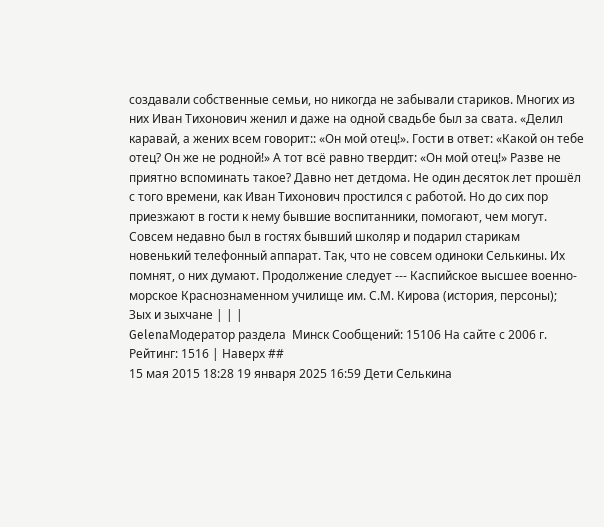создавали собственные семьи, но никогда не забывали стариков. Многих из них Иван Тихонович женил и даже на одной свадьбе был за свата. «Делил каравай, а жених всем говорит:: «Он мой отец!». Гости в ответ: «Какой он тебе отец? Он же не родной!» А тот всё равно твердит: «Он мой отец!» Разве не приятно вспоминать такое? Давно нет детдома. Не один десяток лет прошёл с того времени, как Иван Тихонович простился с работой. Но до сих пор приезжают в гости к нему бывшие воспитанники, помогают, чем могут. Совсем недавно был в гостях бывший школяр и подарил старикам новенький телефонный аппарат. Так, что не совсем одиноки Селькины. Их помнят, о них думают. Продолжение следует --- Каспийское высшее военно-морское Краснознаменном училище им. С.М. Кирова (история, персоны);
Зых и зыхчане | | |
GelenaМодератор раздела  Минск Сообщений: 15106 На сайте с 2006 г. Рейтинг: 1516 | Наверх ##
15 мая 2015 18:28 19 января 2025 16:59 Дети Селькина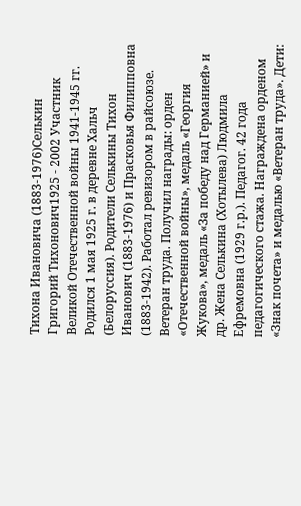Тихона Ивановича (1883-1976)Селькин Григорий Тихонович1925 - 2002 Участник Великой Отечественной войны 1941-1945 гг. Родился 1 мая 1925 г. в деревне Хальч (Белоруссия). Родители Селькины Тихон Иванович (1883-1976) и Прасковья Филипповна (1883-1942). Работал ревизором в райсоюзе. Ветеран труда. Получил награды: орден «Отечественной войны», медаль «Георгия Жукова», медаль «За победу над Германией» и др. Жена Селькина (Хотылева) Людмила Ефремовна (1929 г.р.). Педагог. 42 года педагогического стажа. Награждена орденом «Знак почета» и медалью «Ветеран труда». Дети: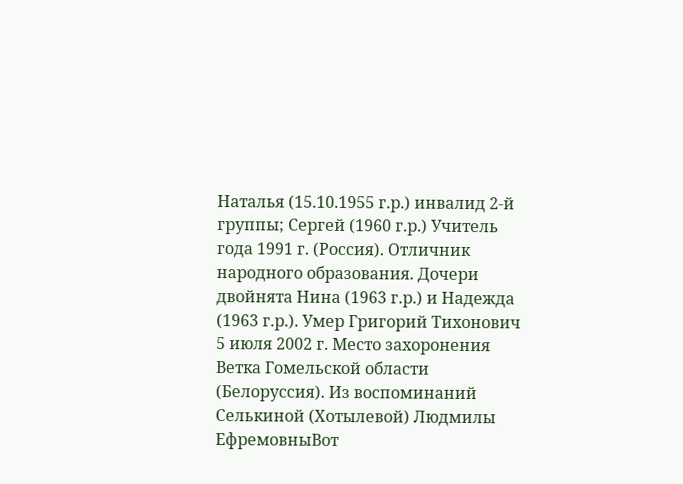Наталья (15.10.1955 г.р.) инвалид 2-й группы; Сергей (1960 г.р.) Учитель года 1991 г. (Россия). Отличник народного образования. Дочери двойнята Нина (1963 г.р.) и Надежда (1963 г.р.). Умер Григорий Тихонович 5 июля 2002 г. Место захоронения Ветка Гомельской области (Белоруссия). Из воспоминаний Селькиной (Хотылевой) Людмилы ЕфремовныВот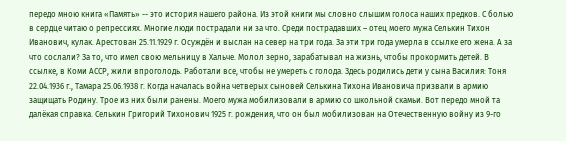передо мною книга «Память» -- это история нашего района. Из этой книги мы словно слышим голоса наших предков. С болью в сердце читаю о репрессиях. Многие люди пострадали ни за что. Среди пострадавших – отец моего мужа Селькин Тихон Иванович, кулак. Арестован 25.11.1929 г. Осуждён и выслан на север на три года. За эти три года умерла в ссылке его жена. А за что сослали? За то, что имел свою мельницу в Хальче. Молол зерно, зарабатывал на жизнь, чтобы прокормить детей. В ссылке, в Коми АССР, жили впроголодь. Работали все, чтобы не умереть с голода. Здесь родились дети у сына Василия: Тоня 22.04.1936 г., Тамара 25.06.1938 г. Когда началась война четверых сыновей Селькина Тихона Ивановича призвали в армию защищать Родину. Трое из них были ранены. Моего мужа мобилизовали в армию со школьной скамьи. Вот передо мной та далёкая справка. Селькин Григорий Тихонович 1925 г. рождения, что он был мобилизован на Отечественную войну из 9-го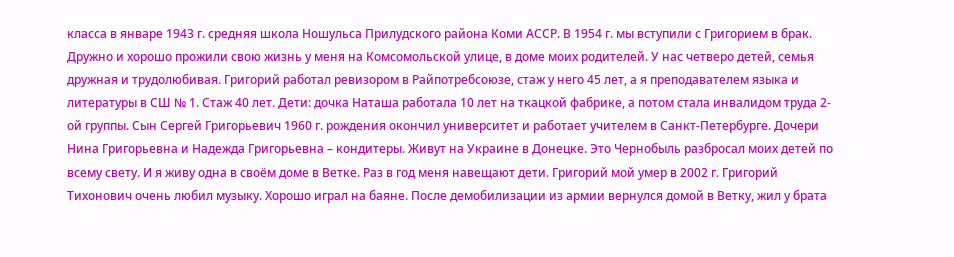класса в январе 1943 г. средняя школа Ношульса Прилудского района Коми АССР. В 1954 г. мы вступили с Григорием в брак. Дружно и хорошо прожили свою жизнь у меня на Комсомольской улице, в доме моих родителей. У нас четверо детей, семья дружная и трудолюбивая. Григорий работал ревизором в Райпотребсоюзе, стаж у него 45 лет, а я преподавателем языка и литературы в СШ № 1. Стаж 40 лет. Дети: дочка Наташа работала 10 лет на ткацкой фабрике, а потом стала инвалидом труда 2-ой группы. Сын Сергей Григорьевич 1960 г. рождения окончил университет и работает учителем в Санкт-Петербурге. Дочери Нина Григорьевна и Надежда Григорьевна – кондитеры. Живут на Украине в Донецке. Это Чернобыль разбросал моих детей по всему свету. И я живу одна в своём доме в Ветке. Раз в год меня навещают дети. Григорий мой умер в 2002 г. Григорий Тихонович очень любил музыку. Хорошо играл на баяне. После демобилизации из армии вернулся домой в Ветку, жил у брата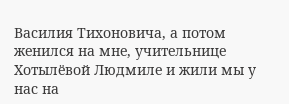Василия Тихоновича, а потом женился на мне, учительнице Хотылёвой Людмиле и жили мы у нас на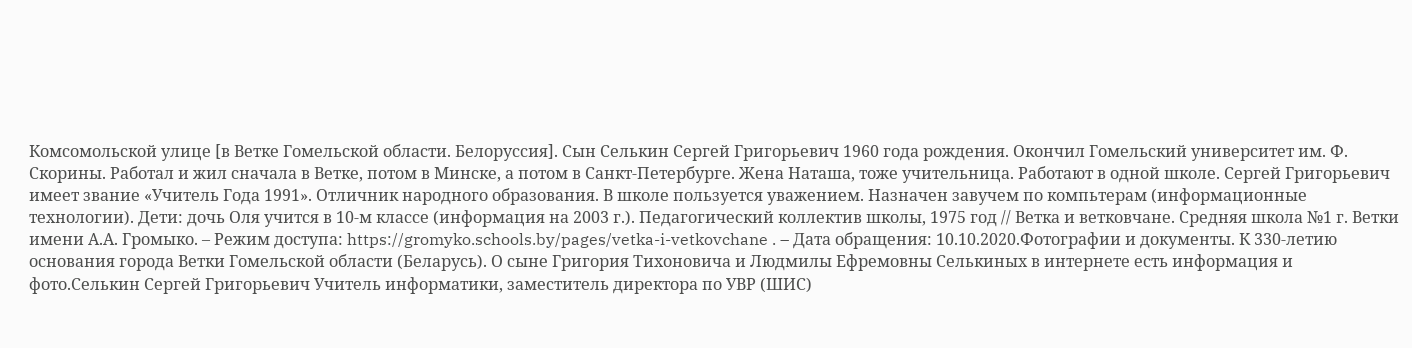Комсомольской улице [в Ветке Гомельской области. Белоруссия]. Сын Селькин Сергей Григорьевич 1960 года рождения. Окончил Гомельский университет им. Ф. Скорины. Работал и жил сначала в Ветке, потом в Минске, а потом в Санкт-Петербурге. Жена Наташа, тоже учительница. Работают в одной школе. Сергей Григорьевич имеет звание «Учитель Года 1991». Отличник народного образования. В школе пользуется уважением. Назначен завучем по компьтерам (информационные технологии). Дети: дочь Оля учится в 10-м классе (информация на 2003 г.). Педагогический коллектив школы, 1975 год // Ветка и ветковчане. Средняя школа №1 г. Ветки имени А.А. Громыко. – Режим доступа: https://gromyko.schools.by/pages/vetka-i-vetkovchane . – Дата обращения: 10.10.2020.Фотографии и документы. К 330-летию основания города Ветки Гомельской области (Беларусь). О сыне Григория Тихоновича и Людмилы Ефремовны Селькиных в интернете есть информация и фото.Селькин Сергей Григорьевич Учитель информатики, заместитель директора по УВР (ШИС)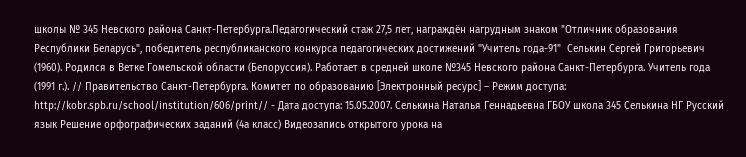школы № 345 Невского района Санкт-Петербурга.Педагогический стаж 27,5 лет, награждён нагрудным знаком "Отличник образования Республики Беларусь", победитель республиканского конкурса педагогических достижений "Учитель года-91"  Селькин Сергей Григорьевич (1960). Родился в Ветке Гомельской области (Белоруссия). Работает в средней школе №345 Невского района Санкт-Петербурга. Учитель года (1991 г.). // Правительство Санкт-Петербурга. Комитет по образованию [Электронный ресурс] – Режим доступа: http://kobr.spb.ru/school/institution/606/print// - Дата доступа: 15.05.2007. Селькина Наталья Геннадьевна ГБОУ школа 345 Селькина НГ Русский язык Решение орфографических заданий (4а класс) Видеозапись открытого урока на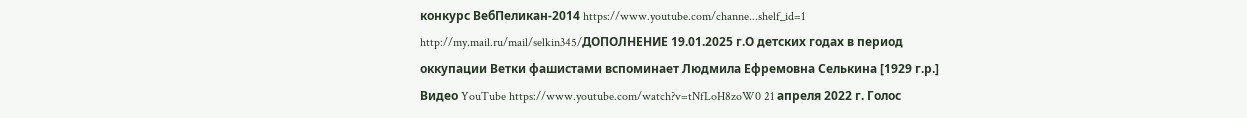конкурс ВебПеликан-2014 https://www.youtube.com/channe...shelf_id=1 http://my.mail.ru/mail/selkin345/ДОПОЛНЕНИЕ 19.01.2025 г.О детских годах в период оккупации Ветки фашистами вспоминает Людмила Ефремовна Селькина [1929 г.р.] Видео YouTube https://www.youtube.com/watch?v=tNfLoH8zoW0 21 апреля 2022 г. Голос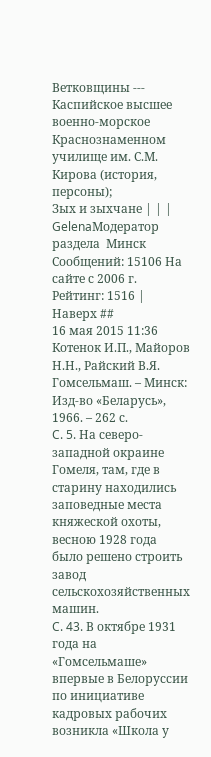Ветковщины --- Каспийское высшее военно-морское Краснознаменном училище им. С.М. Кирова (история, персоны);
Зых и зыхчане | | |
GelenaМодератор раздела  Минск Сообщений: 15106 На сайте с 2006 г. Рейтинг: 1516 | Наверх ##
16 мая 2015 11:36 Котенок И.П., Майоров Н.Н., Райский В.Я. Гомсельмаш. – Минск: Изд-во «Беларусь», 1966. – 262 с.
C. 5. На северо-западной окраине Гомеля, там, где в старину находились заповедные места княжеской охоты, весною 1928 года было решено строить завод сельскохозяйственных машин.
C. 43. В октябре 1931 года на «Гомсельмаше» впервые в Белоруссии по инициативе кадровых рабочих возникла «Школа у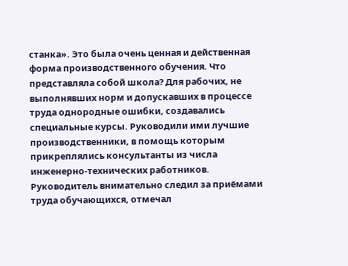станка». Это была очень ценная и действенная форма производственного обучения. Что представляла собой школа? Для рабочих, не выполнявших норм и допускавших в процессе труда однородные ошибки, создавались специальные курсы. Руководили ими лучшие производственники, в помощь которым прикреплялись консультанты из числа инженерно-технических работников. Руководитель внимательно следил за приёмами труда обучающихся, отмечал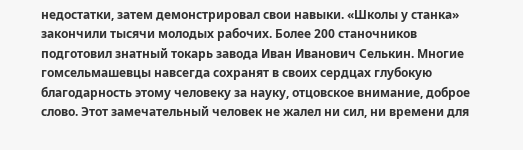недостатки, затем демонстрировал свои навыки. «Школы у станка» закончили тысячи молодых рабочих. Более 200 станочников подготовил знатный токарь завода Иван Иванович Селькин. Многие гомсельмашевцы навсегда сохранят в своих сердцах глубокую благодарность этому человеку за науку, отцовское внимание, доброе слово. Этот замечательный человек не жалел ни сил, ни времени для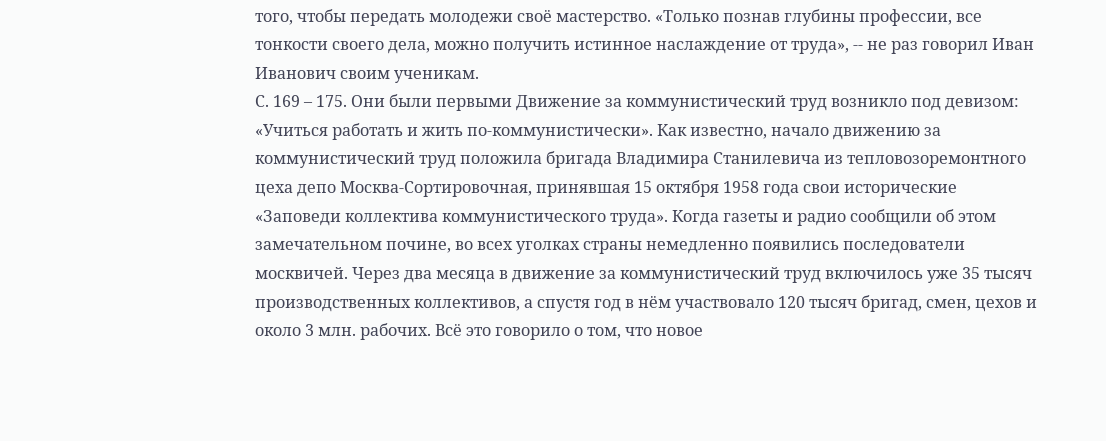того, чтобы передать молодежи своё мастерство. «Только познав глубины профессии, все тонкости своего дела, можно получить истинное наслаждение от труда», -- не раз говорил Иван Иванович своим ученикам.
С. 169 – 175. Они были первыми Движение за коммунистический труд возникло под девизом: «Учиться работать и жить по-коммунистически». Как известно, начало движению за коммунистический труд положила бригада Владимира Станилевича из тепловозоремонтного цеха депо Москва-Сортировочная, принявшая 15 октября 1958 года свои исторические «Заповеди коллектива коммунистического труда». Когда газеты и радио сообщили об этом замечательном почине, во всех уголках страны немедленно появились последователи москвичей. Через два месяца в движение за коммунистический труд включилось уже 35 тысяч производственных коллективов, а спустя год в нём участвовало 120 тысяч бригад, смен, цехов и около 3 млн. рабочих. Всё это говорило о том, что новое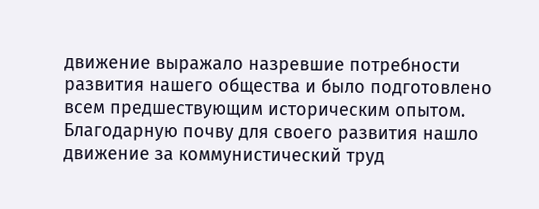движение выражало назревшие потребности развития нашего общества и было подготовлено всем предшествующим историческим опытом. Благодарную почву для своего развития нашло движение за коммунистический труд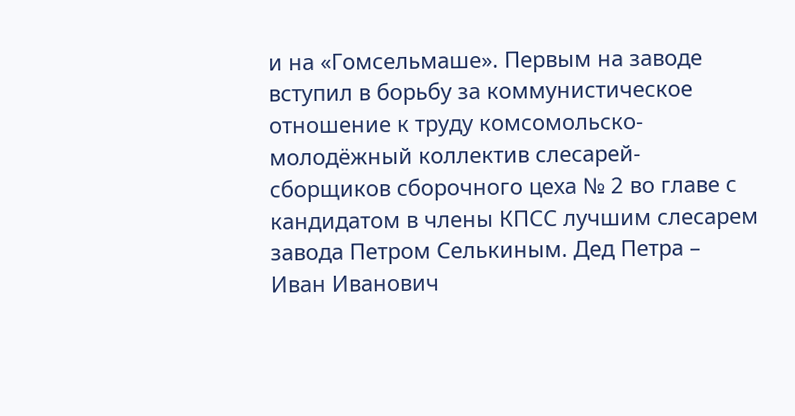и на «Гомсельмаше». Первым на заводе вступил в борьбу за коммунистическое отношение к труду комсомольско-молодёжный коллектив слесарей-сборщиков сборочного цеха № 2 во главе с кандидатом в члены КПСС лучшим слесарем завода Петром Селькиным. Дед Петра – Иван Иванович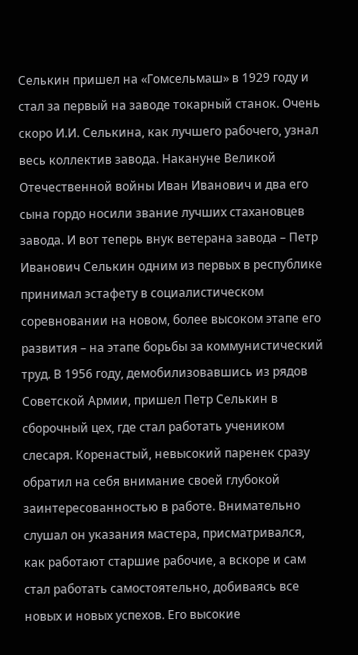Селькин пришел на «Гомсельмаш» в 1929 году и стал за первый на заводе токарный станок. Очень скоро И.И. Селькина, как лучшего рабочего, узнал весь коллектив завода. Накануне Великой Отечественной войны Иван Иванович и два его сына гордо носили звание лучших стахановцев завода. И вот теперь внук ветерана завода – Петр Иванович Селькин одним из первых в республике принимал эстафету в социалистическом соревновании на новом, более высоком этапе его развития – на этапе борьбы за коммунистический труд. В 1956 году, демобилизовавшись из рядов Советской Армии, пришел Петр Селькин в сборочный цех, где стал работать учеником слесаря. Коренастый, невысокий паренек сразу обратил на себя внимание своей глубокой заинтересованностью в работе. Внимательно слушал он указания мастера, присматривался, как работают старшие рабочие, а вскоре и сам стал работать самостоятельно, добиваясь все новых и новых успехов. Его высокие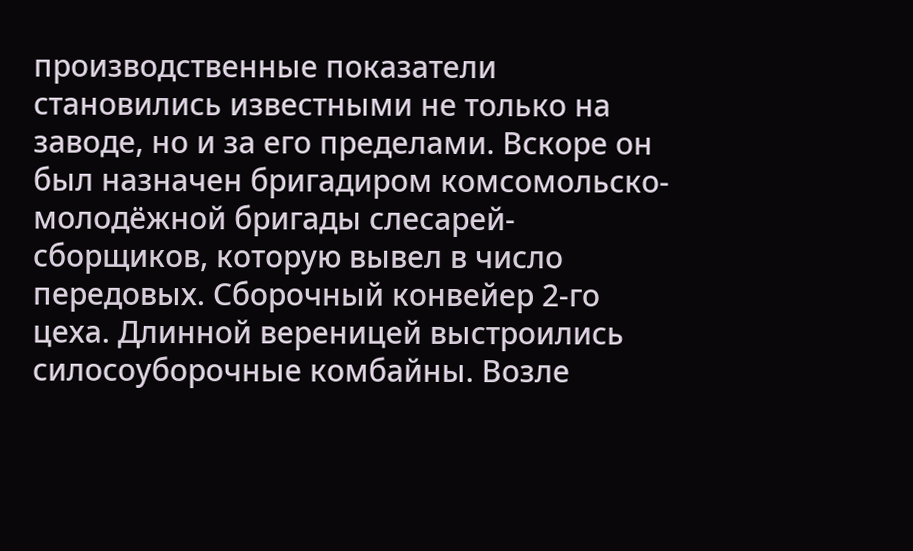производственные показатели становились известными не только на заводе, но и за его пределами. Вскоре он был назначен бригадиром комсомольско-молодёжной бригады слесарей-сборщиков, которую вывел в число передовых. Сборочный конвейер 2-го цеха. Длинной вереницей выстроились силосоуборочные комбайны. Возле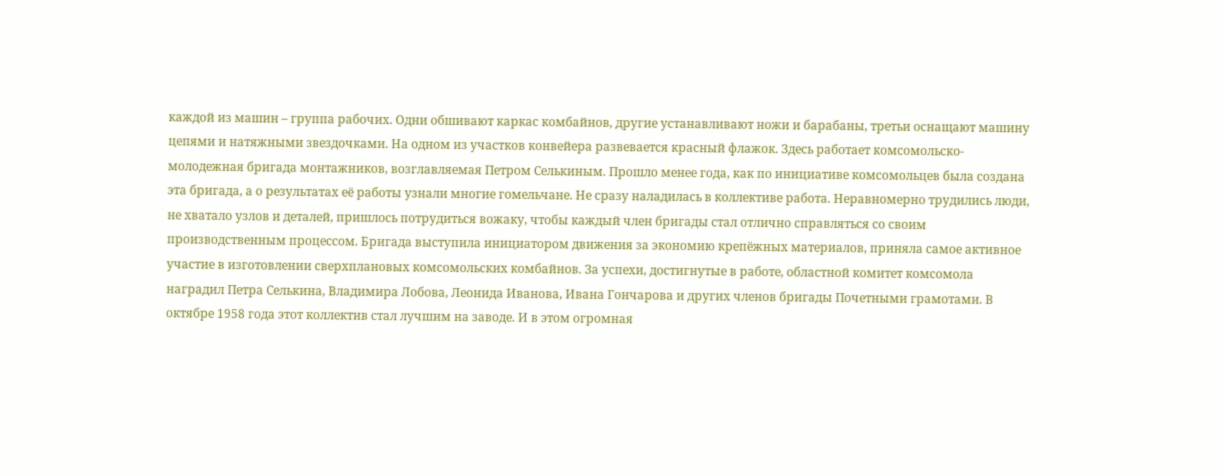каждой из машин – группа рабочих. Одни обшивают каркас комбайнов, другие устанавливают ножи и барабаны, третьи оснащают машину цепями и натяжными звездочками. На одном из участков конвейера развевается красный флажок. Здесь работает комсомольско-молодежная бригада монтажников, возглавляемая Петром Селькиным. Прошло менее года, как по инициативе комсомольцев была создана эта бригада, а о результатах её работы узнали многие гомельчане. Не сразу наладилась в коллективе работа. Неравномерно трудились люди, не хватало узлов и деталей, пришлось потрудиться вожаку, чтобы каждый член бригады стал отлично справляться со своим производственным процессом. Бригада выступила инициатором движения за экономию крепёжных материалов, приняла самое активное участие в изготовлении сверхплановых комсомольских комбайнов. За успехи, достигнутые в работе, областной комитет комсомола наградил Петра Селькина, Владимира Лобова, Леонида Иванова, Ивана Гончарова и других членов бригады Почетными грамотами. В октябре 1958 года этот коллектив стал лучшим на заводе. И в этом огромная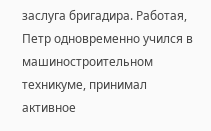заслуга бригадира. Работая, Петр одновременно учился в машиностроительном техникуме, принимал активное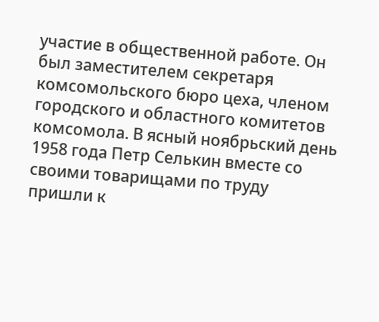участие в общественной работе. Он был заместителем секретаря комсомольского бюро цеха, членом городского и областного комитетов комсомола. В ясный ноябрьский день 1958 года Петр Селькин вместе со своими товарищами по труду пришли к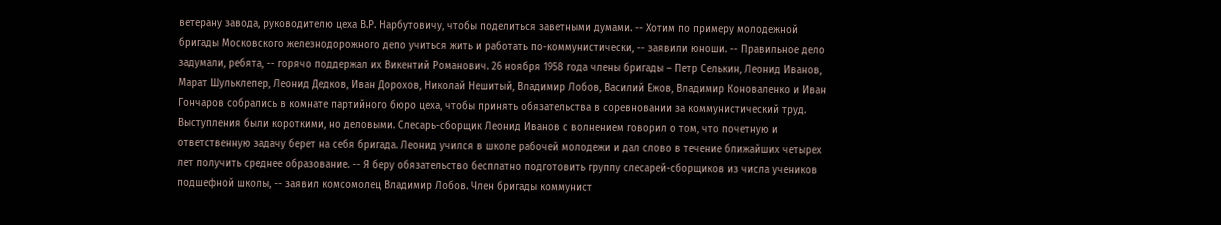ветерану завода, руководителю цеха В.Р. Нарбутовичу, чтобы поделиться заветными думами. -- Хотим по примеру молодежной бригады Московского железнодорожного депо учиться жить и работать по-коммунистически, -- заявили юноши. -- Правильное дело задумали, ребята, -- горячо поддержал их Викентий Романович. 26 ноября 1958 года члены бригады – Петр Селькин, Леонид Иванов, Марат Шульклепер, Леонид Дедков, Иван Дорохов, Николай Нешитый, Владимир Лобов, Василий Ежов, Владимир Коноваленко и Иван Гончаров собрались в комнате партийного бюро цеха, чтобы принять обязательства в соревновании за коммунистический труд. Выступления были короткими, но деловыми. Слесарь-сборщик Леонид Иванов с волнением говорил о том, что почетную и ответственную задачу берет на себя бригада. Леонид учился в школе рабочей молодежи и дал слово в течение ближайших четырех лет получить среднее образование. -- Я беру обязательство бесплатно подготовить группу слесарей-сборщиков из числа учеников подшефной школы, -- заявил комсомолец Владимир Лобов. Член бригады коммунист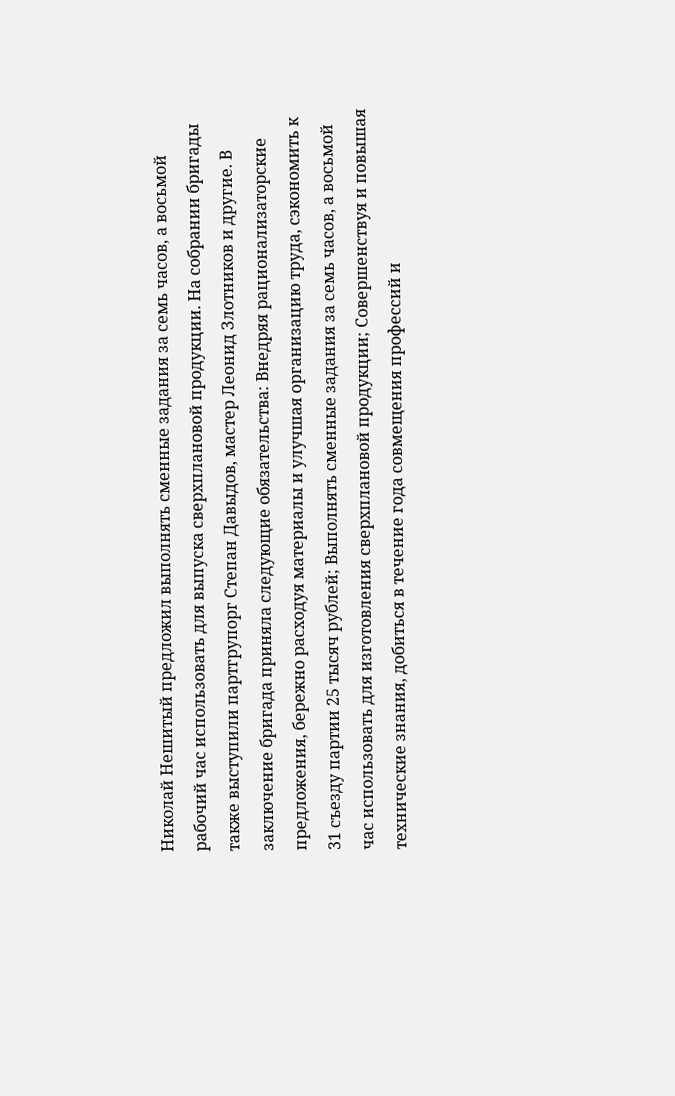Николай Нешитый предложил выполнять сменные задания за семь часов, а восьмой рабочий час использовать для выпуска сверхплановой продукции. На собрании бригады также выступили партгрупорг Степан Давыдов, мастер Леонид Злотников и другие. В заключение бригада приняла следующие обязательства: Внедряя рационализаторские предложения, бережно расходуя материалы и улучшая организацию труда, сэкономить к 31 съезду партии 25 тысяч рублей; Выполнять сменные задания за семь часов, а восьмой час использовать для изготовления сверхплановой продукции; Совершенствуя и повышая технические знания, добиться в течение года совмещения профессий и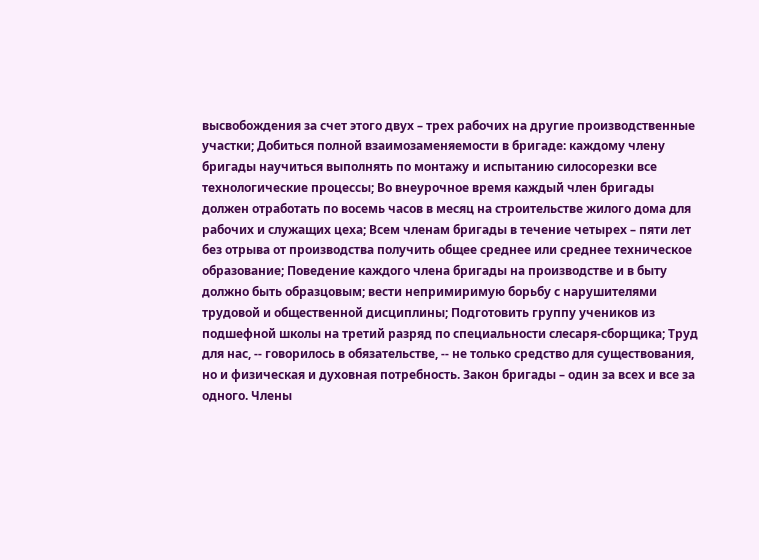высвобождения за счет этого двух – трех рабочих на другие производственные участки; Добиться полной взаимозаменяемости в бригаде: каждому члену бригады научиться выполнять по монтажу и испытанию силосорезки все технологические процессы; Во внеурочное время каждый член бригады должен отработать по восемь часов в месяц на строительстве жилого дома для рабочих и служащих цеха; Всем членам бригады в течение четырех – пяти лет без отрыва от производства получить общее среднее или среднее техническое образование; Поведение каждого члена бригады на производстве и в быту должно быть образцовым; вести непримиримую борьбу с нарушителями трудовой и общественной дисциплины; Подготовить группу учеников из подшефной школы на третий разряд по специальности слесаря-сборщика; Труд для нас, -- говорилось в обязательстве, -- не только средство для существования, но и физическая и духовная потребность. Закон бригады – один за всех и все за одного. Члены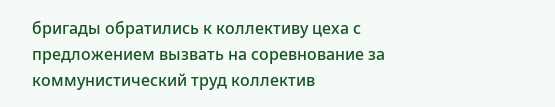бригады обратились к коллективу цеха с предложением вызвать на соревнование за коммунистический труд коллектив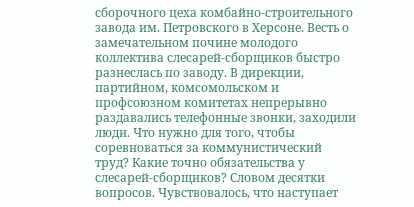сборочного цеха комбайно-строительного завода им. Петровского в Херсоне. Весть о замечательном почине молодого коллектива слесарей-сборщиков быстро разнеслась по заводу. В дирекции, партийном, комсомольском и профсоюзном комитетах непрерывно раздавались телефонные звонки, заходили люди. Что нужно для того, чтобы соревноваться за коммунистический труд? Какие точно обязательства у слесарей-сборщиков? Словом десятки вопросов. Чувствовалось, что наступает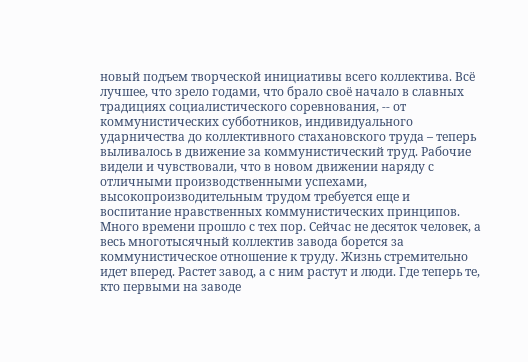новый подъем творческой инициативы всего коллектива. Всё лучшее, что зрело годами, что брало своё начало в славных традициях социалистического соревнования, -- от коммунистических субботников, индивидуального ударничества до коллективного стахановского труда – теперь выливалось в движение за коммунистический труд. Рабочие видели и чувствовали, что в новом движении наряду с отличными производственными успехами, высокопроизводительным трудом требуется еще и воспитание нравственных коммунистических принципов. Много времени прошло с тех пор. Сейчас не десяток человек, а весь многотысячный коллектив завода борется за коммунистическое отношение к труду. Жизнь стремительно идет вперед. Растет завод, а с ним растут и люди. Где теперь те, кто первыми на заводе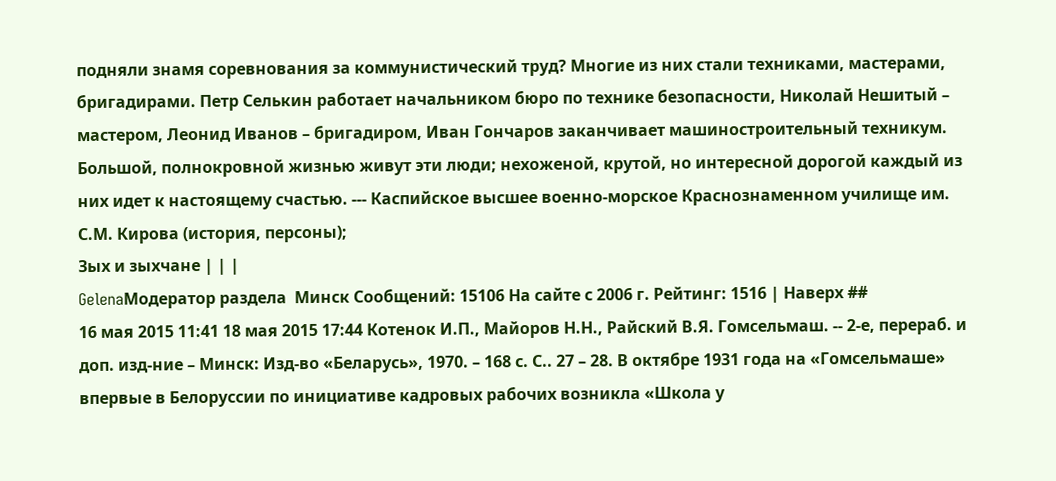подняли знамя соревнования за коммунистический труд? Многие из них стали техниками, мастерами, бригадирами. Петр Селькин работает начальником бюро по технике безопасности, Николай Нешитый – мастером, Леонид Иванов – бригадиром, Иван Гончаров заканчивает машиностроительный техникум. Большой, полнокровной жизнью живут эти люди; нехоженой, крутой, но интересной дорогой каждый из них идет к настоящему счастью. --- Каспийское высшее военно-морское Краснознаменном училище им. С.М. Кирова (история, персоны);
Зых и зыхчане | | |
GelenaМодератор раздела  Минск Сообщений: 15106 На сайте с 2006 г. Рейтинг: 1516 | Наверх ##
16 мая 2015 11:41 18 мая 2015 17:44 Котенок И.П., Майоров Н.Н., Райский В.Я. Гомсельмаш. -- 2-е, перераб. и доп. изд-ние – Минск: Изд-во «Беларусь», 1970. – 168 с. С.. 27 – 28. В октябре 1931 года на «Гомсельмаше» впервые в Белоруссии по инициативе кадровых рабочих возникла «Школа у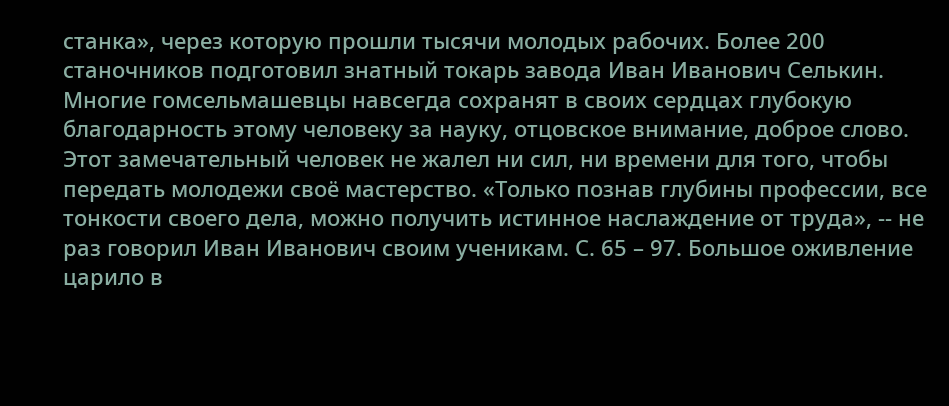станка», через которую прошли тысячи молодых рабочих. Более 200 станочников подготовил знатный токарь завода Иван Иванович Селькин. Многие гомсельмашевцы навсегда сохранят в своих сердцах глубокую благодарность этому человеку за науку, отцовское внимание, доброе слово. Этот замечательный человек не жалел ни сил, ни времени для того, чтобы передать молодежи своё мастерство. «Только познав глубины профессии, все тонкости своего дела, можно получить истинное наслаждение от труда», -- не раз говорил Иван Иванович своим ученикам. С. 65 – 97. Большое оживление царило в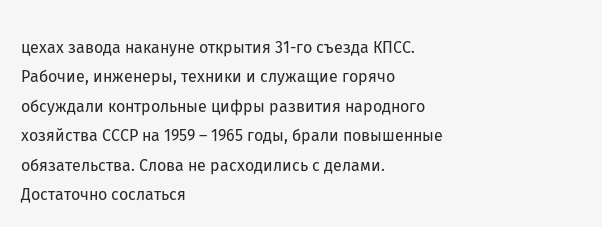цехах завода накануне открытия 31-го съезда КПСС. Рабочие, инженеры, техники и служащие горячо обсуждали контрольные цифры развития народного хозяйства СССР на 1959 – 1965 годы, брали повышенные обязательства. Слова не расходились с делами. Достаточно сослаться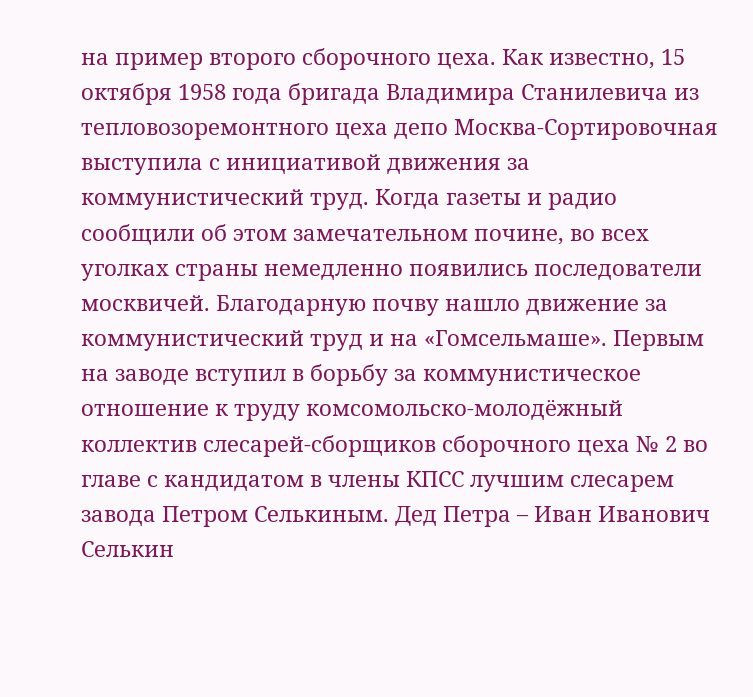на пример второго сборочного цеха. Как известно, 15 октября 1958 года бригада Владимира Станилевича из тепловозоремонтного цеха депо Москва-Сортировочная выступила с инициативой движения за коммунистический труд. Когда газеты и радио сообщили об этом замечательном почине, во всех уголках страны немедленно появились последователи москвичей. Благодарную почву нашло движение за коммунистический труд и на «Гомсельмаше». Первым на заводе вступил в борьбу за коммунистическое отношение к труду комсомольско-молодёжный коллектив слесарей-сборщиков сборочного цеха № 2 во главе с кандидатом в члены КПСС лучшим слесарем завода Петром Селькиным. Дед Петра – Иван Иванович Селькин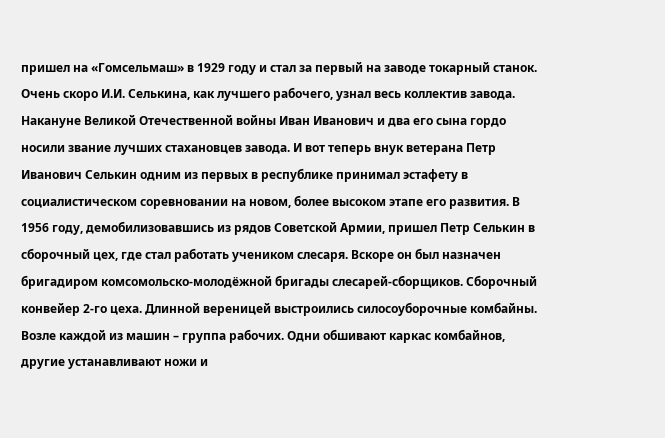пришел на «Гомсельмаш» в 1929 году и стал за первый на заводе токарный станок. Очень скоро И.И. Селькина, как лучшего рабочего, узнал весь коллектив завода. Накануне Великой Отечественной войны Иван Иванович и два его сына гордо носили звание лучших стахановцев завода. И вот теперь внук ветерана Петр Иванович Селькин одним из первых в республике принимал эстафету в социалистическом соревновании на новом, более высоком этапе его развития. В 1956 году, демобилизовавшись из рядов Советской Армии, пришел Петр Селькин в сборочный цех, где стал работать учеником слесаря. Вскоре он был назначен бригадиром комсомольско-молодёжной бригады слесарей-сборщиков. Сборочный конвейер 2-го цеха. Длинной вереницей выстроились силосоуборочные комбайны. Возле каждой из машин – группа рабочих. Одни обшивают каркас комбайнов, другие устанавливают ножи и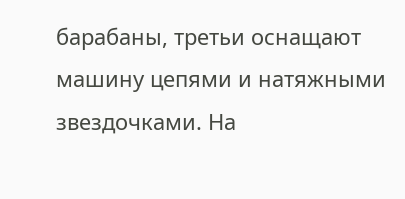барабаны, третьи оснащают машину цепями и натяжными звездочками. На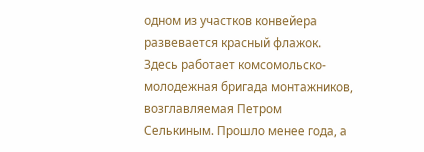одном из участков конвейера развевается красный флажок. Здесь работает комсомольско-молодежная бригада монтажников, возглавляемая Петром Селькиным. Прошло менее года, а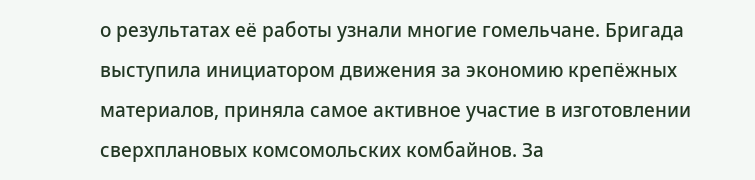о результатах её работы узнали многие гомельчане. Бригада выступила инициатором движения за экономию крепёжных материалов, приняла самое активное участие в изготовлении сверхплановых комсомольских комбайнов. За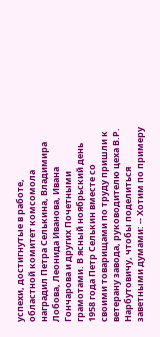успехи, достигнутые в работе, областной комитет комсомола наградил Петра Селькина, Владимира Лобова, Леонида Иванова, Ивана Гончарова и других Почетными грамотами. В ясный ноябрьский день 1958 года Петр Селькин вместе со своими товарищами по труду пришли к ветерану завода, руководителю цеха В.Р. Нарбутовичу, чтобы поделиться заветными думами: -- Хотим по примеру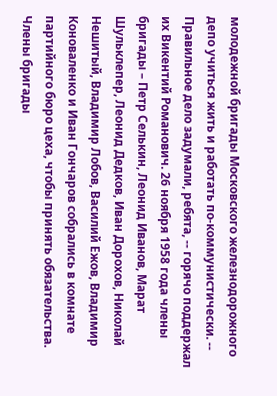молодежной бригады Московского железнодорожного депо учиться жить и работать по-коммунистически. -- Правильное дело задумали, ребята, -- горячо поддержал их Викентий Романович. 26 ноября 1958 года члены бригады – Петр Селькин, Леонид Иванов, Марат Шульклепер, Леонид Дедков, Иван Дорохов, Николай Нешитый, Владимир Лобов, Василий Ежов, Владимир Коноваленко и Иван Гончаров собрались в комнате партийного бюро цеха, чтобы принять обязательства. Члены бригады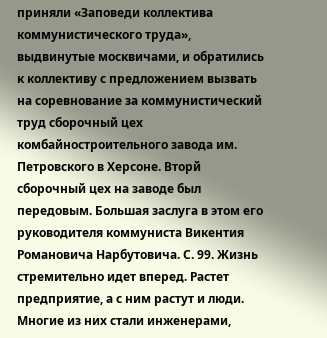приняли «Заповеди коллектива коммунистического труда», выдвинутые москвичами, и обратились к коллективу с предложением вызвать на соревнование за коммунистический труд сборочный цех комбайностроительного завода им. Петровского в Херсоне. Вторй сборочный цех на заводе был передовым. Большая заслуга в этом его руководителя коммуниста Викентия Романовича Нарбутовича. С. 99. Жизнь стремительно идет вперед. Растет предприятие, а с ним растут и люди. Многие из них стали инженерами,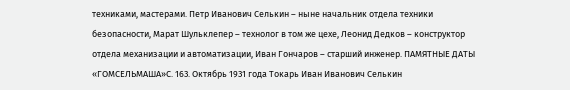техниками, мастерами. Петр Иванович Селькин – ныне начальник отдела техники безопасности, Марат Шульклепер – технолог в том же цехе, Леонид Дедков – конструктор отдела механизации и автоматизации, Иван Гончаров – старший инженер. ПАМЯТНЫЕ ДАТЫ «ГОМСЕЛЬМАША»С. 163. Октябрь 1931 года Токарь Иван Иванович Селькин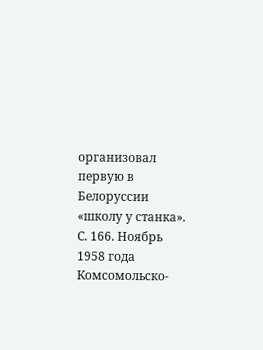организовал первую в Белоруссии «школу у станка». С. 166. Ноябрь 1958 года Комсомольско-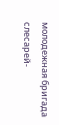молодежная бригада слесарей-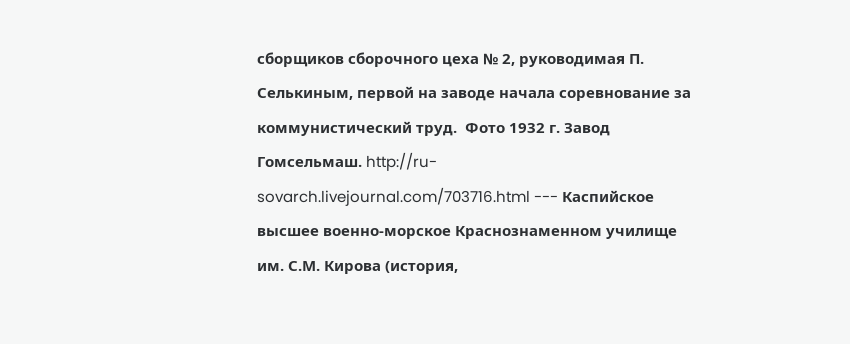сборщиков сборочного цеха № 2, руководимая П. Селькиным, первой на заводе начала соревнование за коммунистический труд.  Фото 1932 г. Завод Гомсельмаш. http://ru-sovarch.livejournal.com/703716.html --- Каспийское высшее военно-морское Краснознаменном училище им. С.М. Кирова (история,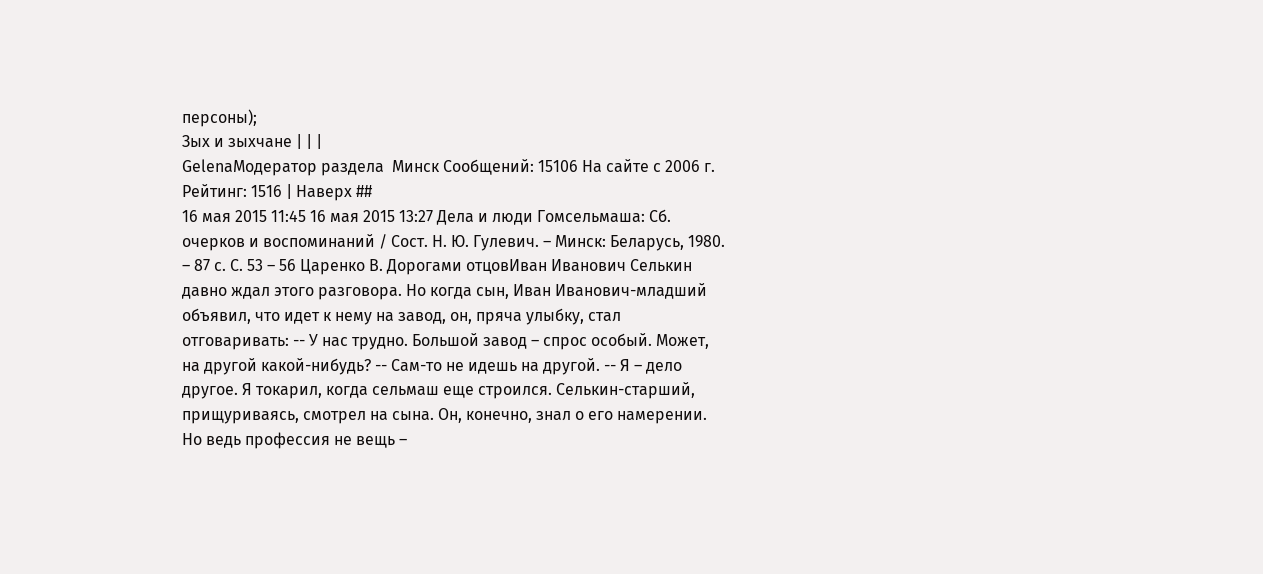персоны);
Зых и зыхчане | | |
GelenaМодератор раздела  Минск Сообщений: 15106 На сайте с 2006 г. Рейтинг: 1516 | Наверх ##
16 мая 2015 11:45 16 мая 2015 13:27 Дела и люди Гомсельмаша: Сб. очерков и воспоминаний / Сост. Н. Ю. Гулевич. – Минск: Беларусь, 1980. – 87 с. С. 53 – 56 Царенко В. Дорогами отцовИван Иванович Селькин давно ждал этого разговора. Но когда сын, Иван Иванович-младший объявил, что идет к нему на завод, он, пряча улыбку, стал отговаривать: -- У нас трудно. Большой завод – спрос особый. Может, на другой какой-нибудь? -- Сам-то не идешь на другой. -- Я – дело другое. Я токарил, когда сельмаш еще строился. Селькин-старший, прищуриваясь, смотрел на сына. Он, конечно, знал о его намерении. Но ведь профессия не вещь –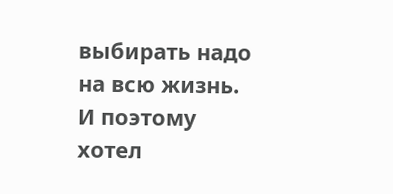выбирать надо на всю жизнь. И поэтому хотел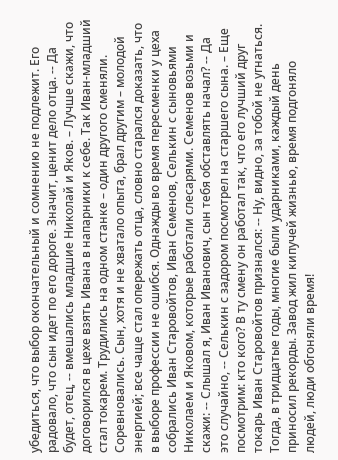убедиться, что выбор окончательный и сомнению не подлежит. Его радовало, что сын идет по его дороге. Значит, ценит дело отца. -- Да будет, отец, -- вмешались младшие Николай и Яков. – Лучше скажи, что договорился в цехе взять Ивана в напарники к себе. Так Иван-младший стал токарем. Трудились на одном станке – один другого сменяли. Соревновались. Сын, хотя и не хватало опыта, брал другим – молодой энергией; все чаще стал опережать отца, словно старался доказать, что в выборе профессии не ошибся. Однажды во время пересменки у цеха собрались Иван Старовойтов, Иван Семенов, Селькин с сыновьями Николаем и Яковом, которые работали слесарями. Семенов возьми и скажи: -- Слышал я, Иван Иванович, сын тебя обставлять начал? -- Да это случайно, -- Селькин с задором посмотрел на старшего сына. – Еще посмотрим: кто кого? В ту смену он работал так, что его лучший друг токарь Иван Старовойтов признался: -- Ну, видно, за тобой не угнаться. Тогда, в тридцатые годы, многие были ударниками, каждый день приносил рекорды. Завод жил кипучей жизнью, время подгоняло людей, люди обгоняли время!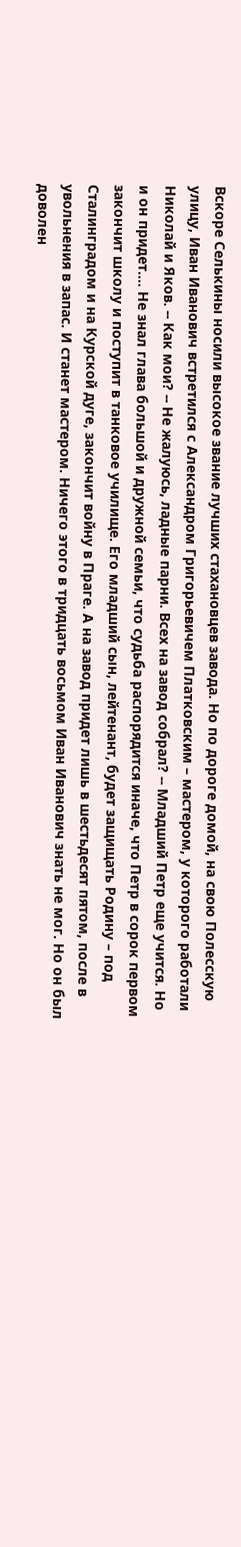Вскоре Селькины носили высокое звание лучших стахановцев завода. Но по дороге домой, на свою Полесскую улицу, Иван Иванович встретился с Александром Григорьевичем Платковским – мастером, у которого работали Николай и Яков. -- Как мои? -- Не жалуюсь, ладные парни. Всех на завод собрал? -- Младший Петр еще учится. Но и он придет…. Не знал глава большой и дружной семьи, что судьба распорядится иначе, что Петр в сорок первом закончит школу и поступит в танковое училище. Его младший сын, лейтенант, будет защищать Родину – под Сталинградом и на Курской дуге, закончит войну в Праге. А на завод придет лишь в шестьдесят пятом, после в увольнения в запас. И станет мастером. Ничего этого в тридцать восьмом Иван Иванович знать не мог. Но он был доволен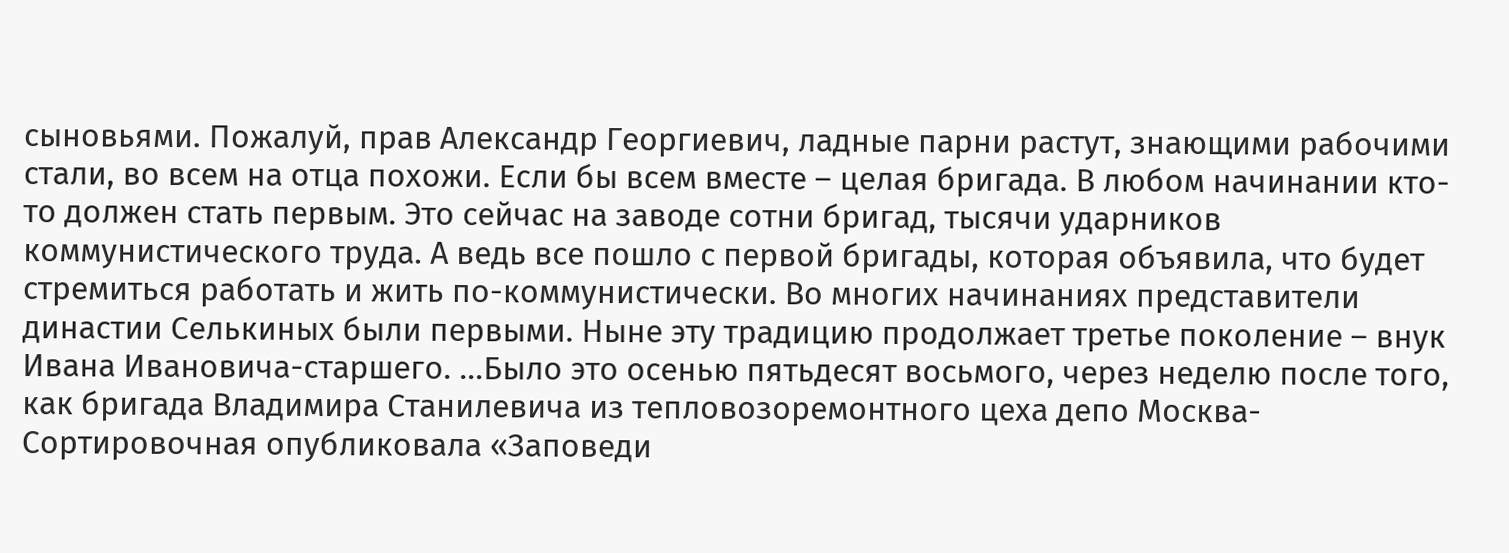сыновьями. Пожалуй, прав Александр Георгиевич, ладные парни растут, знающими рабочими стали, во всем на отца похожи. Если бы всем вместе – целая бригада. В любом начинании кто-то должен стать первым. Это сейчас на заводе сотни бригад, тысячи ударников коммунистического труда. А ведь все пошло с первой бригады, которая объявила, что будет стремиться работать и жить по-коммунистически. Во многих начинаниях представители династии Селькиных были первыми. Ныне эту традицию продолжает третье поколение – внук Ивана Ивановича-старшего. …Было это осенью пятьдесят восьмого, через неделю после того, как бригада Владимира Станилевича из тепловозоремонтного цеха депо Москва-Сортировочная опубликовала «Заповеди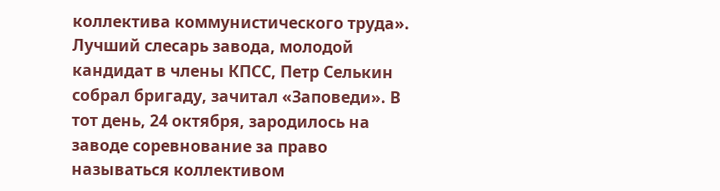коллектива коммунистического труда». Лучший слесарь завода, молодой кандидат в члены КПСС, Петр Селькин собрал бригаду, зачитал «Заповеди». В тот день, 24 октября, зародилось на заводе соревнование за право называться коллективом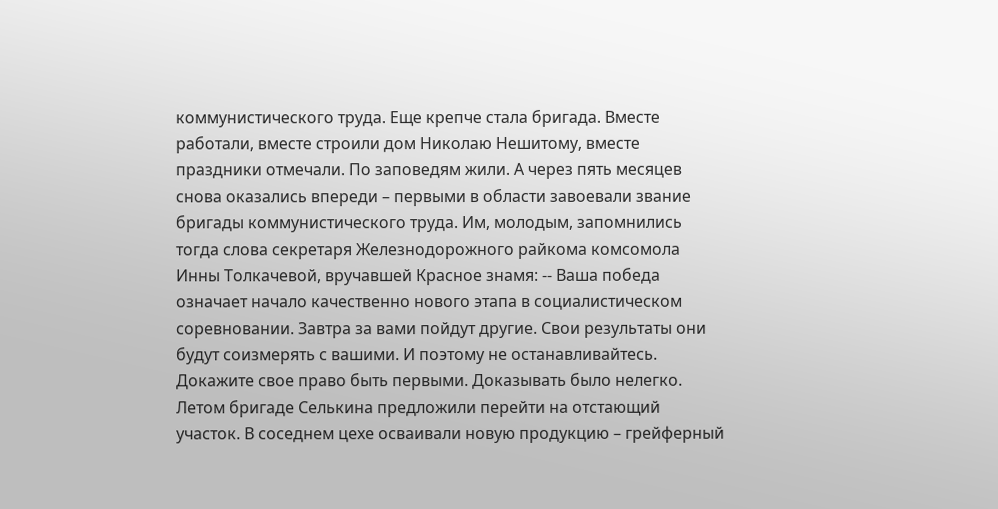коммунистического труда. Еще крепче стала бригада. Вместе работали, вместе строили дом Николаю Нешитому, вместе праздники отмечали. По заповедям жили. А через пять месяцев снова оказались впереди – первыми в области завоевали звание бригады коммунистического труда. Им, молодым, запомнились тогда слова секретаря Железнодорожного райкома комсомола Инны Толкачевой, вручавшей Красное знамя: -- Ваша победа означает начало качественно нового этапа в социалистическом соревновании. Завтра за вами пойдут другие. Свои результаты они будут соизмерять с вашими. И поэтому не останавливайтесь. Докажите свое право быть первыми. Доказывать было нелегко. Летом бригаде Селькина предложили перейти на отстающий участок. В соседнем цехе осваивали новую продукцию – грейферный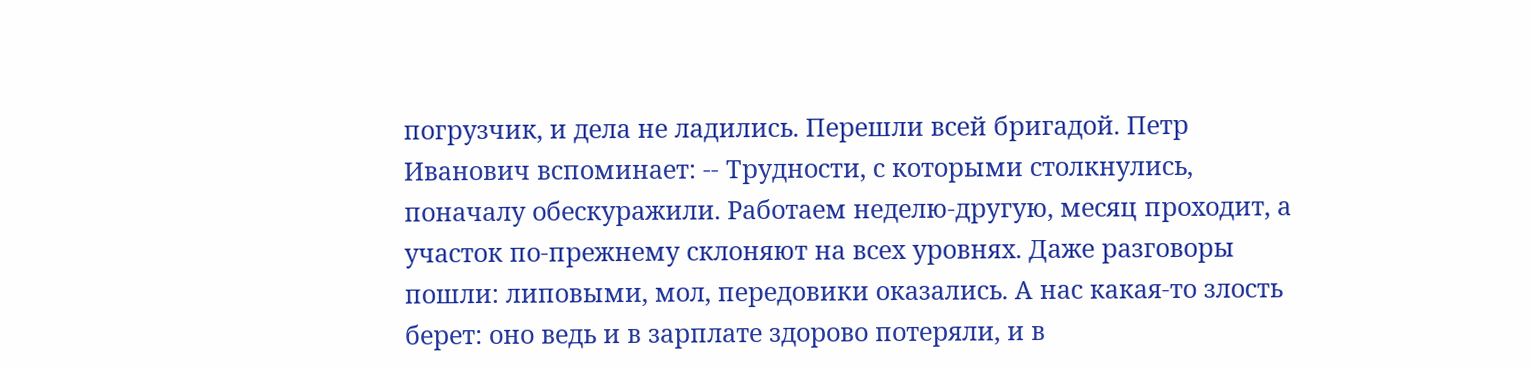погрузчик, и дела не ладились. Перешли всей бригадой. Петр Иванович вспоминает: -- Трудности, с которыми столкнулись, поначалу обескуражили. Работаем неделю-другую, месяц проходит, а участок по-прежнему склоняют на всех уровнях. Даже разговоры пошли: липовыми, мол, передовики оказались. А нас какая-то злость берет: оно ведь и в зарплате здорово потеряли, и в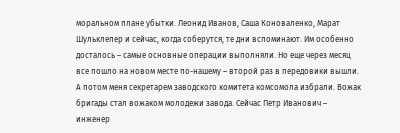моральном плане убытки. Леонид Иванов, Саша Коноваленко, Марат Шульклепер и сейчас, когда соберутся, те дни вспоминают. Им особенно досталось – самые основные операции выполняли. Но еще через месяц все пошло на новом месте по-нашему – второй раз в передовики вышли. А потом меня секретарем заводского комитета комсомола избрали. Вожак бригады стал вожаком молодежи завода. Сейчас Петр Иванович – инженер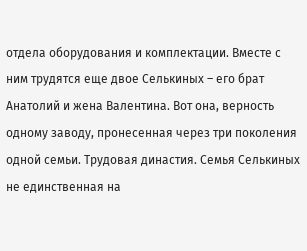отдела оборудования и комплектации. Вместе с ним трудятся еще двое Селькиных – его брат Анатолий и жена Валентина. Вот она, верность одному заводу, пронесенная через три поколения одной семьи. Трудовая династия. Семья Селькиных не единственная на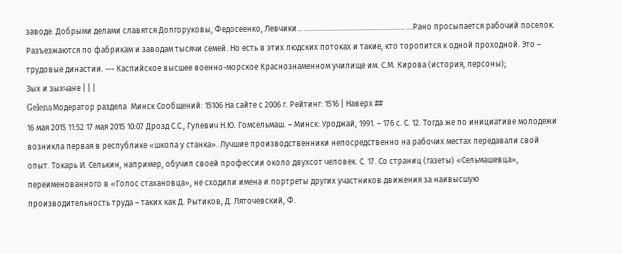заводе. Добрыми делами славятся Долгоруковы, Федосеенко, Левчики… ………………………………………….. …Рано просыпается рабочий поселок. Разъезжаются по фабрикам и заводам тысячи семей. Но есть в этих людских потоках и такие, кто торопится к одной проходной. Это – трудовые династии. --- Каспийское высшее военно-морское Краснознаменном училище им. С.М. Кирова (история, персоны);
Зых и зыхчане | | |
GelenaМодератор раздела  Минск Сообщений: 15106 На сайте с 2006 г. Рейтинг: 1516 | Наверх ##
16 мая 2015 11:52 17 мая 2015 10:07 Дрозд С.С., Гулевич Н.Ю. Гомсельмаш. – Минск: Уроджай, 1991. – 176 с. С. 12. Тогда же по инициативе молодежи возникла первая в республике «школа у станка». Лучшие производственники непосредственно на рабочих местах передавали свой опыт. Токарь И. Селькин, например, обучил своей профессии около двухсот человек. С. 17. Со страниц (газеты) «Сельмашевца», переименованного в «Голос стахановца», не сходили имена и портреты других участников движения за наивысшую производительность труда – таких как Д. Рытиков, Д. Ляточевский, Ф.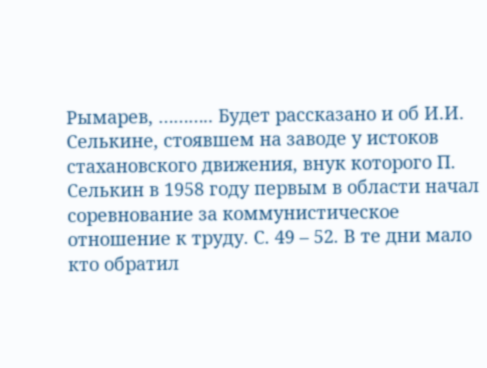Рымарев, ……….. Будет рассказано и об И.И. Селькине, стоявшем на заводе у истоков стахановского движения, внук которого П. Селькин в 1958 году первым в области начал соревнование за коммунистическое отношение к труду. С. 49 – 52. В те дни мало кто обратил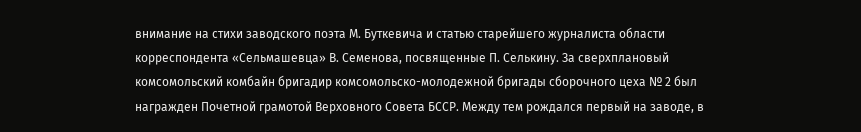внимание на стихи заводского поэта М. Буткевича и статью старейшего журналиста области корреспондента «Сельмашевца» В. Семенова, посвященные П. Селькину. За сверхплановый комсомольский комбайн бригадир комсомольско-молодежной бригады сборочного цеха № 2 был награжден Почетной грамотой Верховного Совета БССР. Между тем рождался первый на заводе, в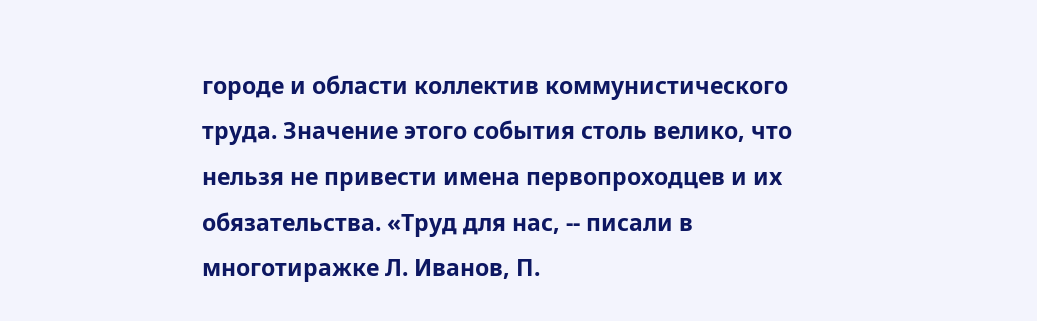городе и области коллектив коммунистического труда. Значение этого события столь велико, что нельзя не привести имена первопроходцев и их обязательства. «Труд для нас, -- писали в многотиражке Л. Иванов, П.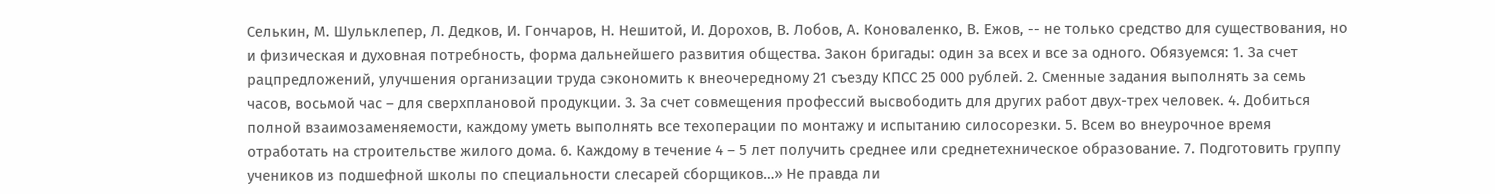Селькин, М. Шульклепер, Л. Дедков, И. Гончаров, Н. Нешитой, И. Дорохов, В. Лобов, А. Коноваленко, В. Ежов, -- не только средство для существования, но и физическая и духовная потребность, форма дальнейшего развития общества. Закон бригады: один за всех и все за одного. Обязуемся: 1. За счет рацпредложений, улучшения организации труда сэкономить к внеочередному 21 съезду КПСС 25 000 рублей. 2. Сменные задания выполнять за семь часов, восьмой час – для сверхплановой продукции. 3. За счет совмещения профессий высвободить для других работ двух-трех человек. 4. Добиться полной взаимозаменяемости, каждому уметь выполнять все техоперации по монтажу и испытанию силосорезки. 5. Всем во внеурочное время отработать на строительстве жилого дома. 6. Каждому в течение 4 – 5 лет получить среднее или среднетехническое образование. 7. Подготовить группу учеников из подшефной школы по специальности слесарей сборщиков…» Не правда ли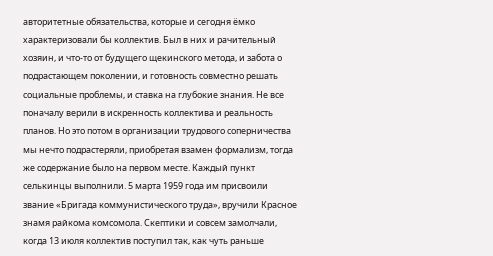авторитетные обязательства, которые и сегодня ёмко характеризовали бы коллектив. Был в них и рачительный хозяин, и что-то от будущего щекинского метода, и забота о подрастающем поколении, и готовность совместно решать социальные проблемы, и ставка на глубокие знания. Не все поначалу верили в искренность коллектива и реальность планов. Но это потом в организации трудового соперничества мы нечто подрастеряли, приобретая взамен формализм, тогда же содержание было на первом месте. Каждый пункт селькинцы выполнили. 5 марта 1959 года им присвоили звание «Бригада коммунистического труда», вручили Красное знамя райкома комсомола. Скептики и совсем замолчали, когда 13 июля коллектив поступил так, как чуть раньше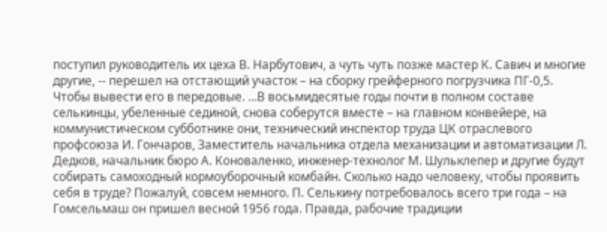поступил руководитель их цеха В. Нарбутович, а чуть чуть позже мастер К. Савич и многие другие, -- перешел на отстающий участок – на сборку грейферного погрузчика ПГ-0,5. Чтобы вывести его в передовые. …В восьмидесятые годы почти в полном составе селькинцы, убеленные сединой, снова соберутся вместе – на главном конвейере, на коммунистическом субботнике они, технический инспектор труда ЦК отраслевого профсоюза И. Гончаров, Заместитель начальника отдела механизации и автоматизации Л. Дедков, начальник бюро А. Коноваленко, инженер-технолог М. Шульклепер и другие будут собирать самоходный кормоуборочный комбайн. Сколько надо человеку, чтобы проявить себя в труде? Пожалуй, совсем немного. П. Селькину потребовалось всего три года – на Гомсельмаш он пришел весной 1956 года. Правда, рабочие традиции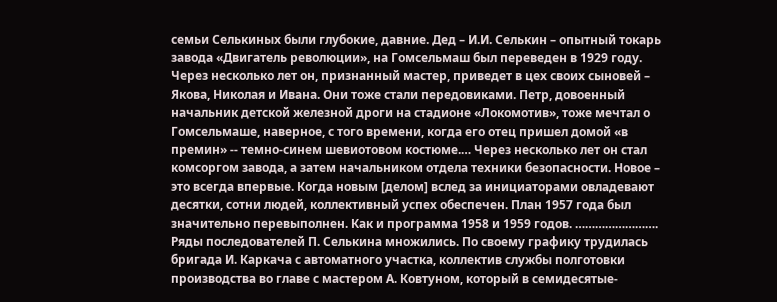семьи Селькиных были глубокие, давние. Дед – И.И. Селькин – опытный токарь завода «Двигатель революции», на Гомсельмаш был переведен в 1929 году. Через несколько лет он, признанный мастер, приведет в цех своих сыновей – Якова, Николая и Ивана. Они тоже стали передовиками. Петр, довоенный начальник детской железной дроги на стадионе «Локомотив», тоже мечтал о Гомсельмаше, наверное, с того времени, когда его отец пришел домой «в премин» -- темно-синем шевиотовом костюме.… Через несколько лет он стал комсоргом завода, а затем начальником отдела техники безопасности. Новое – это всегда впервые. Когда новым [делом] вслед за инициаторами овладевают десятки, сотни людей, коллективный успех обеспечен. План 1957 года был значительно перевыполнен. Как и программа 1958 и 1959 годов. ……………………. Ряды последователей П. Селькина множились. По своему графику трудилась бригада И. Каркача с автоматного участка, коллектив службы полготовки производства во главе с мастером А. Ковтуном, который в семидесятые-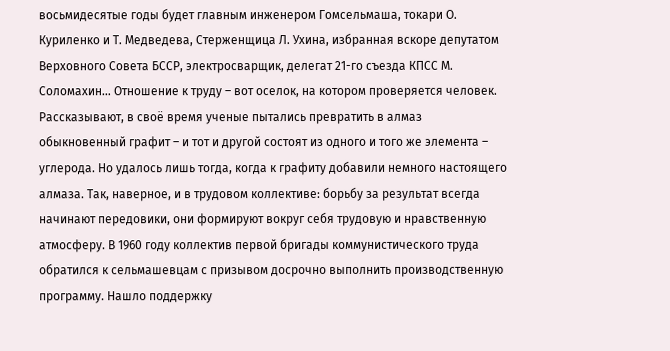восьмидесятые годы будет главным инженером Гомсельмаша, токари О. Куриленко и Т. Медведева, Стерженщица Л. Ухина, избранная вскоре депутатом Верховного Совета БССР, электросварщик, делегат 21-го съезда КПСС М. Соломахин… Отношение к труду – вот оселок, на котором проверяется человек. Рассказывают, в своё время ученые пытались превратить в алмаз обыкновенный графит – и тот и другой состоят из одного и того же элемента – углерода. Но удалось лишь тогда, когда к графиту добавили немного настоящего алмаза. Так, наверное, и в трудовом коллективе: борьбу за результат всегда начинают передовики, они формируют вокруг себя трудовую и нравственную атмосферу. В 1960 году коллектив первой бригады коммунистического труда обратился к сельмашевцам с призывом досрочно выполнить производственную программу. Нашло поддержку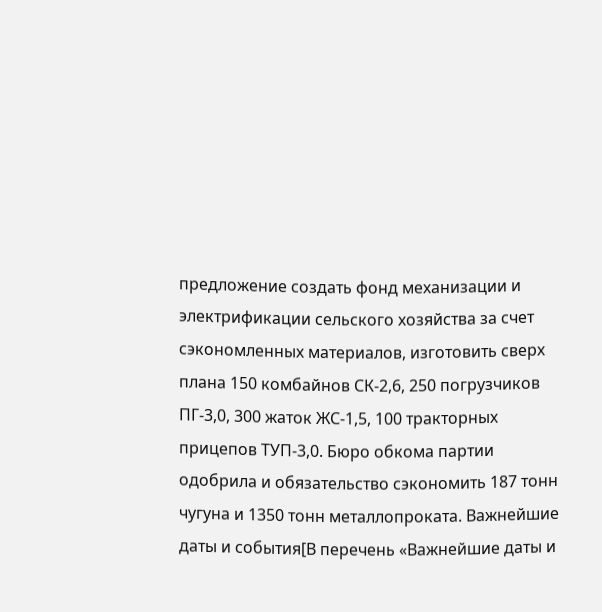предложение создать фонд механизации и электрификации сельского хозяйства за счет сэкономленных материалов, изготовить сверх плана 150 комбайнов СК-2,6, 250 погрузчиков ПГ-3,0, 300 жаток ЖС-1,5, 100 тракторных прицепов ТУП-3,0. Бюро обкома партии одобрила и обязательство сэкономить 187 тонн чугуна и 1350 тонн металлопроката. Важнейшие даты и события[В перечень «Важнейшие даты и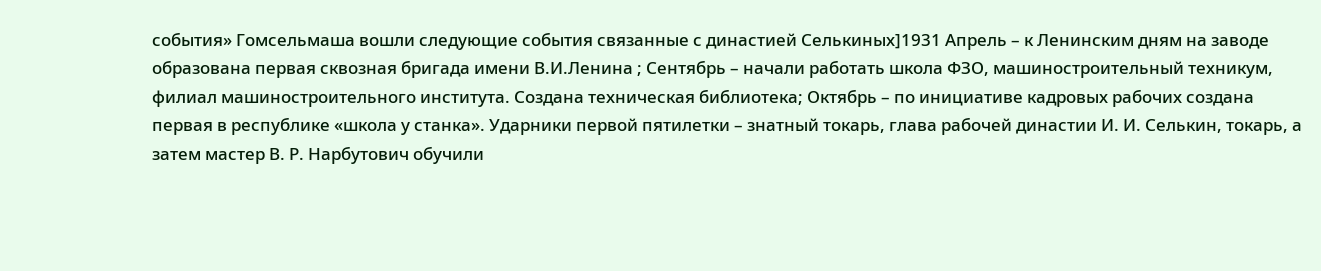события» Гомсельмаша вошли следующие события связанные с династией Селькиных]1931 Апрель – к Ленинским дням на заводе образована первая сквозная бригада имени В.И.Ленина ; Сентябрь – начали работать школа ФЗО, машиностроительный техникум, филиал машиностроительного института. Создана техническая библиотека; Октябрь – по инициативе кадровых рабочих создана первая в республике «школа у станка». Ударники первой пятилетки – знатный токарь, глава рабочей династии И. И. Селькин, токарь, а затем мастер В. Р. Нарбутович обучили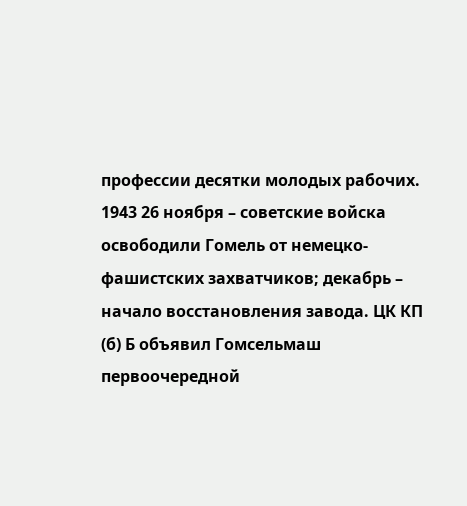профессии десятки молодых рабочих. 1943 26 ноября – советские войска освободили Гомель от немецко-фашистских захватчиков; декабрь – начало восстановления завода. ЦК КП (б) Б объявил Гомсельмаш первоочередной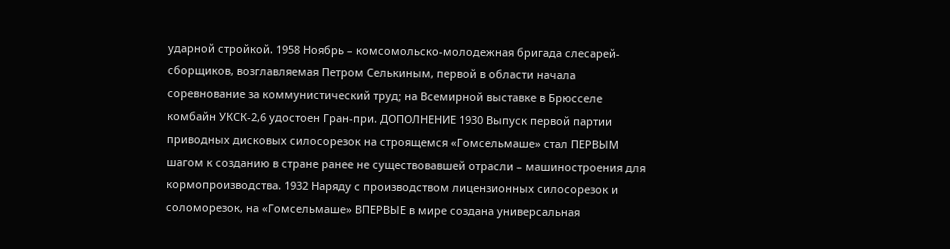ударной стройкой. 1958 Ноябрь – комсомольско-молодежная бригада слесарей-сборщиков, возглавляемая Петром Селькиным, первой в области начала соревнование за коммунистический труд; на Всемирной выставке в Брюсселе комбайн УКСК-2,6 удостоен Гран-при. ДОПОЛНЕНИЕ 1930 Выпуск первой партии приводных дисковых силосорезок на строящемся «Гомсельмаше» стал ПЕРВЫМ шагом к созданию в стране ранее не существовавшей отрасли – машиностроения для кормопроизводства. 1932 Наряду с производством лицензионных силосорезок и соломорезок, на «Гомсельмаше» ВПЕРВЫЕ в мире создана универсальная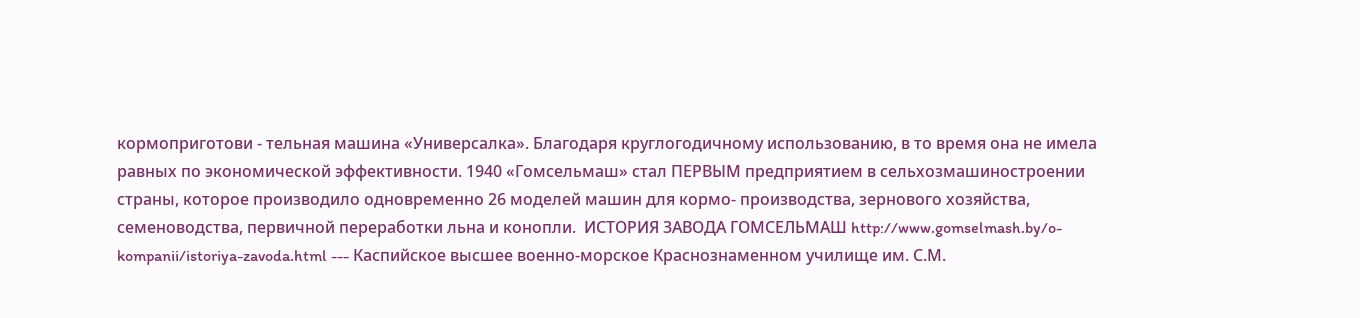кормоприготови - тельная машина «Универсалка». Благодаря круглогодичному использованию, в то время она не имела равных по экономической эффективности. 1940 «Гомсельмаш» стал ПЕРВЫМ предприятием в сельхозмашиностроении страны, которое производило одновременно 26 моделей машин для кормо- производства, зернового хозяйства, семеноводства, первичной переработки льна и конопли.  ИСТОРИЯ ЗАВОДА ГОМСЕЛЬМАШ http://www.gomselmash.by/o-kompanii/istoriya-zavoda.html --- Каспийское высшее военно-морское Краснознаменном училище им. С.М.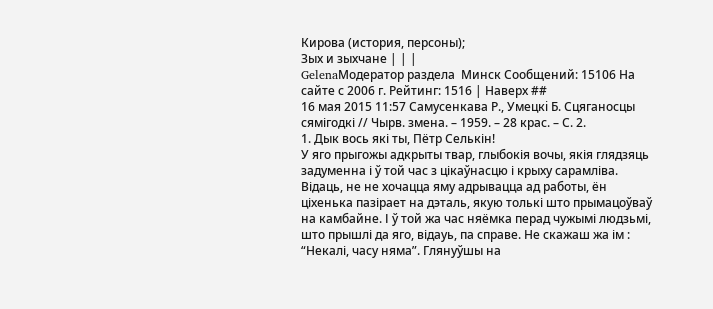Кирова (история, персоны);
Зых и зыхчане | | |
GelenaМодератор раздела  Минск Сообщений: 15106 На сайте с 2006 г. Рейтинг: 1516 | Наверх ##
16 мая 2015 11:57 Самусенкава Р., Умецкi Б. Сцяганосцы сямігодкі // Чырв. змена. – 1959. – 28 крас. – С. 2.
1. Дык вось які ты, Пётр Селькін!
У яго прыгожы адкрыты твар, глыбокія вочы, якія глядзяць задуменна і ў той час з цікаўнасцю і крыху сарамліва. Відаць, не не хочацца яму адрывацца ад работы, ён ціхенька пазірает на дэталь, якую толькі што прымацоўваў на камбайне. І ў той жа час няёмка перад чужымі людзьмі, што прышлі да яго, відауь, па справе. Не скажаш жа ім : “Некалі, часу няма”. Глянуўшы на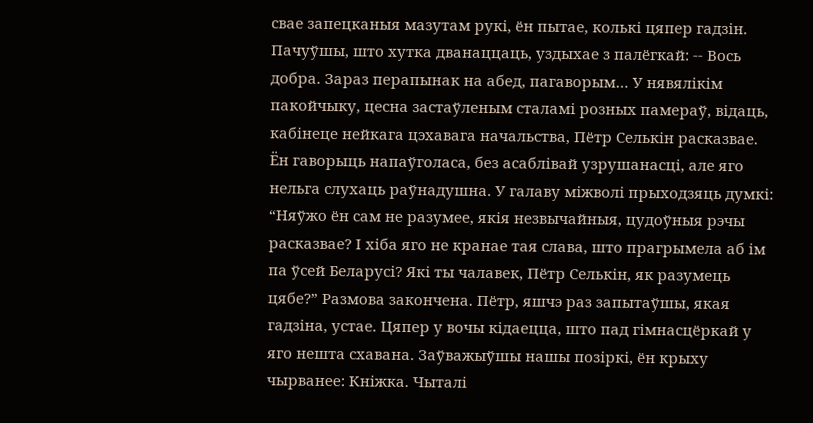свае запецканыя мазутам рукі, ён пытае, колькі цяпер гадзін. Пачуўшы, што хутка дванаццаць, уздыхае з палёгкай: -- Вось добра. Зараз перапынак на абед, пагаворым… У нявялікім пакойчыку, цесна застаўленым сталамі розных памераў, відаць, кабінеце нейкага цэхавага начальства, Пётр Селькін расказвае. Ён гаворыць напаўголаса, без асаблівай узрушанасці, але яго нельга слухаць раўнадушна. У галаву міжволі прыходзяць думкі: “Няўжо ён сам не разумее, якія незвычайныя, цудоўныя рэчы расказвае? І хіба яго не кранае тая слава, што прагрымела аб ім па ўсей Беларусі? Які ты чалавек, Пётр Селькін, як разумець цябе?” Размова закончена. Пётр, яшчэ раз запытаўшы, якая гадзіна, устае. Цяпер у вочы кідаецца, што пад гімнасцёркай у яго нешта схавана. Заўважыўшы нашы позіркі, ён крыху чырванее: Кніжка. Чыталі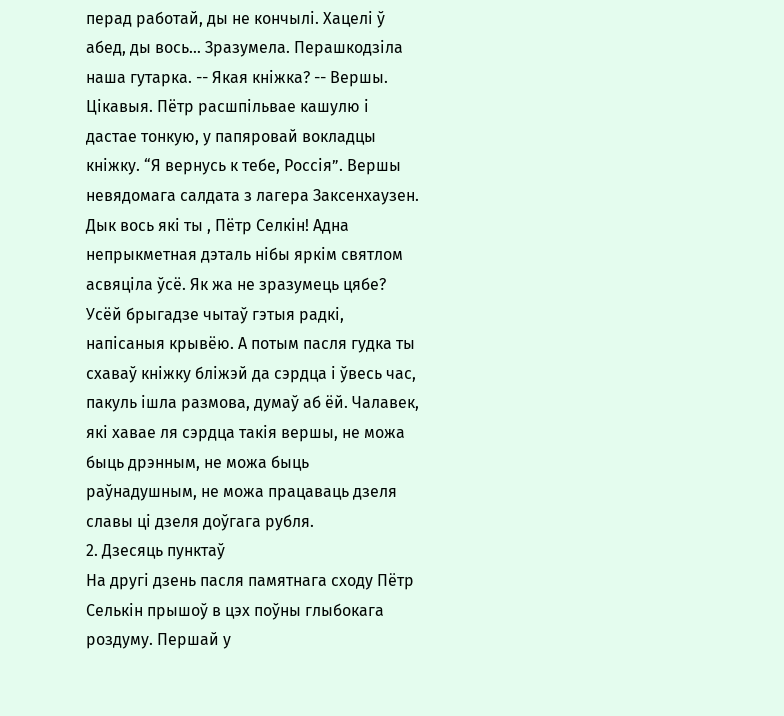перад работай, ды не кончылі. Хацелі ў абед, ды вось… Зразумела. Перашкодзіла наша гутарка. -- Якая кніжка? -- Вершы. Цікавыя. Пётр расшпільвае кашулю і дастае тонкую, у папяровай вокладцы кніжку. “Я вернусь к тебе, Россія”. Вершы невядомага салдата з лагера Заксенхаузен. Дык вось які ты , Пётр Селкін! Адна непрыкметная дэталь нібы яркім святлом асвяціла ўсё. Як жа не зразумець цябе? Усёй брыгадзе чытаў гэтыя радкі, напісаныя крывёю. А потым пасля гудка ты схаваў кніжку бліжэй да сэрдца і ўвесь час, пакуль ішла размова, думаў аб ёй. Чалавек, які хавае ля сэрдца такія вершы, не можа быць дрэнным, не можа быць раўнадушным, не можа працаваць дзеля славы ці дзеля доўгага рубля.
2. Дзесяць пунктаў
На другі дзень пасля памятнага сходу Пётр Селькін прышоў в цэх поўны глыбокага роздуму. Першай у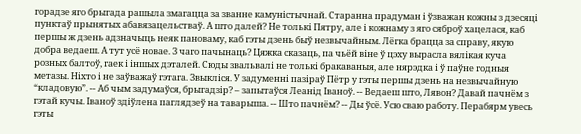горадзе яго брыгада рашыла змагацца за званне камуністычнай. Старанна прадуман і ўзважан кожны з дзесяці пунктаў прынятых абавязацельстваў. А што далей? Не толькі Пятру, але і кожнаму з яго сяброў хацелася, каб першы ж дзень адзначыць неяк пановаму, каб гэты дзень быў незвычайным. Лёгка брацца за справу, якую добра ведаеш. А тут усё новае. З чаго пачынаць? Цяжка сказаць, па чьёй віне ў цэху вырасла вялікая куча розных балтоў, гаек і іншых дэталей. Сюды звальвалі не толькі бракаваныя, але нярэдка і ў паўне годныя метазы. Ніхто і не заўважаў гэтага. Звыкліся. У задуменні пазіраў Пётр у гэты першы дзень на незвычайную “кладовую”. -- Аб чым задумаўся, брыгадзір? – запытаўся Леанід Іваноў. -- Ведаеш што, Лявон? Давай пачнём з гэтай кучы. Іваноў здіўлена паглядзеў на таварыша. -- Што пачнём? -- Ды ўсё. Усю сваю работу. Перабярм увесь гэты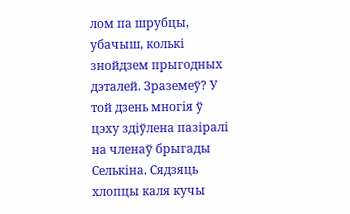лом па шрубцы, убачыш, колькі знойдзем прыгодных дэталей. Зраземеў? У той дзень многія ў цэху здіўлена пазіралі на членаў брыгады Селькіна. Сядзяць хлопцы каля кучы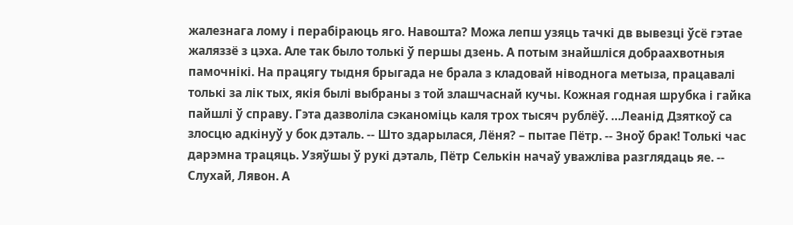жалезнага лому і перабіраюць яго. Навошта? Можа лепш узяць тачкі дв вывезці ўсё гэтае жаляззё з цэха. Але так было толькі ў першы дзень. А потым знайшліся добраахвотныя памочнікі. На працягу тыдня брыгада не брала з кладовай ніводнога метыза, працавалі толькі за лік тых, якія былі выбраны з той злашчаснай кучы. Кожная годная шрубка і гайка пайшлі ў справу. Гэта дазволіла сэканоміць каля трох тысяч рублёў. …Леанід Дзяткоў са злосцю адкінуў у бок дэталь. -- Што здарылася, Лёня? – пытае Пётр. -- Зноў брак! Толькі час дарэмна трацяць. Узяўшы ў рукі дэталь, Пётр Селькін начаў уважліва разглядаць яе. -- Слухай, Лявон. А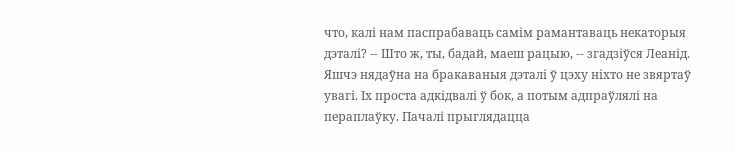что, калі нам паспрабаваць самім рамантаваць некаторыя дэталі? -- Што ж, ты, бадай, маеш рацыю, -- згадзіўся Леанід. Яшчэ нядаўна на бракаваныя дэталі ў цэху ніхто не звяртаў увагі. Іх проста адкідвалі ў бок, а потым адпраўлялі на пераплаўку. Пачалі прыглядацца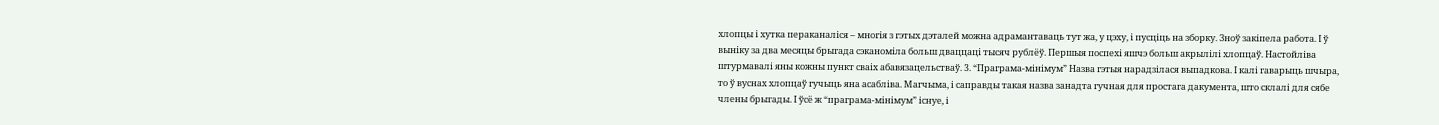хлопцы і хутка пераканаліся – многія з гэтых дэталей можна адрамантаваць тут жа, у цэху, і пусціць на зборку. Зноў закіпела работа. І ў выніку за два месяцы брыгада сэканоміла больш дваццаці тысяч рублёў. Першыя поспехі яшчэ больш акрылілі хлопцаў. Настойліва штурмавалі яны кожны пункт сваіх абавязацельстваў. 3. “Праграма-мінімум” Назва гэтыя нарадзілася выпадкова. І калі гаварыць шчыра, то ў вуснах хлопцаў гучыць яна асабліва. Магчыма, і саправды такая назва занадта гучная для простага дакумента, што склалі для сябе члены брыгады. І ўсё ж “праграма-мінімум” існуе, і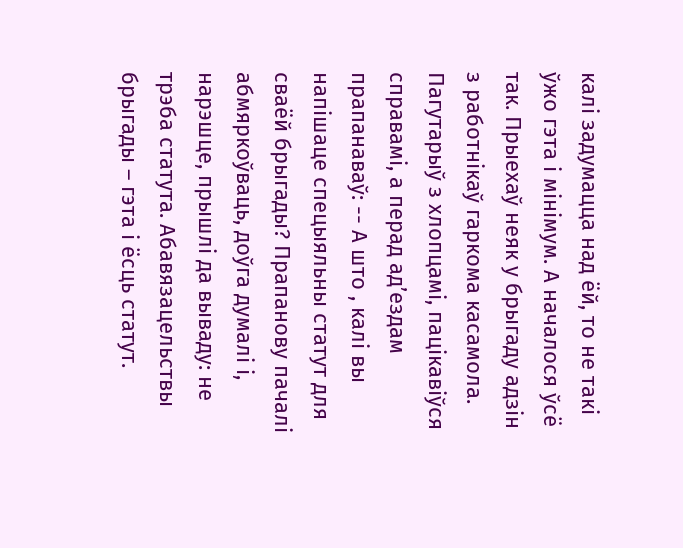калі задумацца над ёй, то не такі ўжо гэта і мінімум. А началося ўсё так. Прыехаў неяк у брыгаду адзін з работнікаў гаркома касамола. Пагутарыў з хлопцамі, пацікавіўся справамі, а перад ад’ездам прапанаваў: -- А што , калі вы напішаце спецыяльны статут для сваёй брыгады? Прапанову пачалі абмяркоўваць, доўга думалі і, нарэшце, прышлі да вываду: не трэба статута. Абавязацельствы брыгады – гэта і ёсць статут.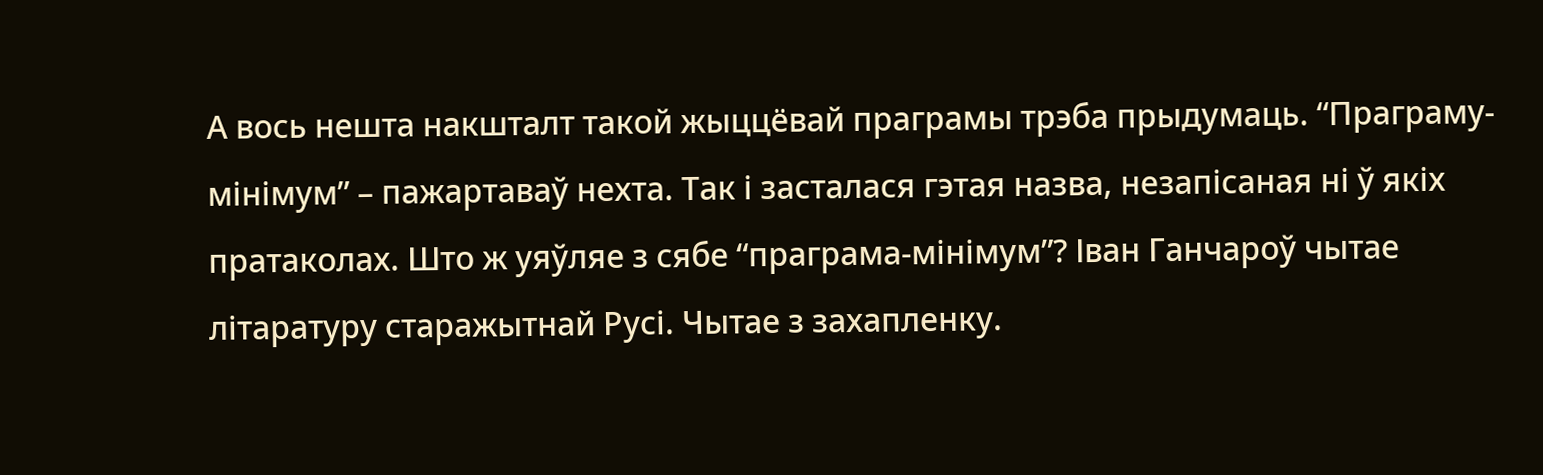А вось нешта накшталт такой жыццёвай праграмы трэба прыдумаць. “Праграму-мінімум” – пажартаваў нехта. Так і засталася гэтая назва, незапісаная ні ў якіх пратаколах. Што ж уяўляе з сябе “праграма-мінімум”? Іван Ганчароў чытае літаратуру старажытнай Русі. Чытае з захапленку.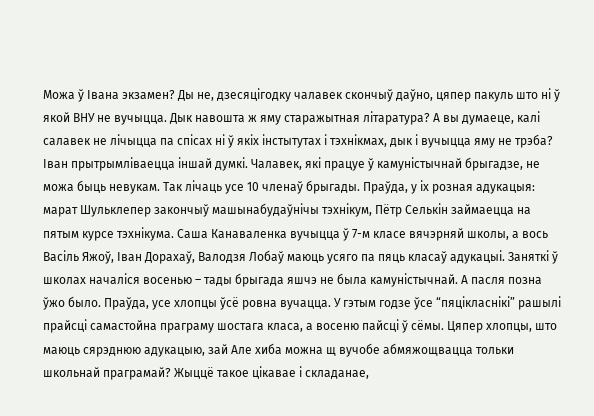Можа ў Івана экзамен? Ды не, дзесяцігодку чалавек скончыў даўно, цяпер пакуль што ні ў якой ВНУ не вучыцца. Дык навошта ж яму старажытная літаратура? А вы думаеце, калі салавек не лічыцца па спісах ні ў якіх інстытутах і тэхнікмах, дык і вучыцца яму не трэба? Іван прытрымліваецца іншай думкі. Чалавек, які працуе ў камуністычнай брыгадзе, не можа быць невукам. Так лічаць усе 10 членаў брыгады. Праўда, у іх розная адукацыя: марат Шульклепер закончыў машынабудаўнічы тэхнікум, Пётр Селькін займаецца на пятым курсе тэхнікума. Саша Канаваленка вучыцца ў 7-м класе вячэрняй школы, а вось Васіль Яжоў, Іван Дорахаў, Валодзя Лобаў маюць усяго па пяць класаў адукацыі. Заняткі ў школах началіся восенью – тады брыгада яшчэ не была камуністычнай. А пасля позна ўжо было. Праўда, усе хлопцы ўсё ровна вучацца. У гэтым годзе ўсе “пяцікласнікі” рашылі прайсці самастойна праграму шостага класа, а восеню пайсці ў сёмы. Цяпер хлопцы, што маюць сярэднюю адукацыю, зай Але хиба можна щ вучобе абмяжощвацца тольки школьнай праграмай? Жыццё такое цікавае і складанае,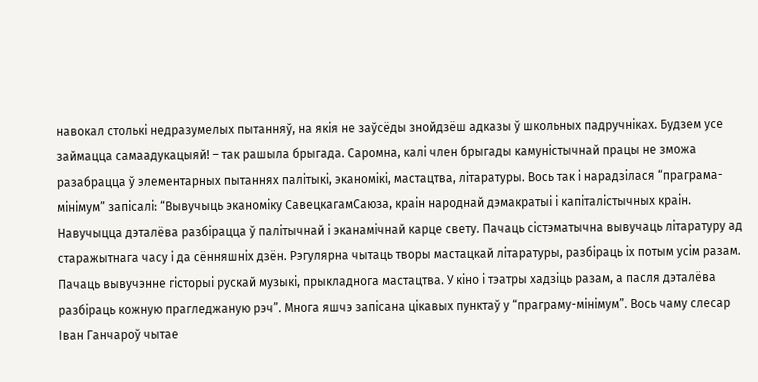навокал столькі недразумелых пытанняў, на якія не заўсёды знойдзёш адказы ў школьных падручніках. Будзем усе займацца самаадукацыяй! – так рашыла брыгада. Саромна, калі член брыгады камуністычнай працы не зможа разабрацца ў элементарных пытаннях палітыкі, эканомікі, мастацтва, літаратуры. Вось так і нарадзілася “праграма-мінімум” запісалі: “Вывучыць эканоміку СавецкагамСаюза, краін народнай дэмакратыі і капіталістычных краін. Навучыцца дэталёва разбірацца ў палітычнай і эканамічнай карце свету. Пачаць сістэматычна вывучаць літаратуру ад старажытнага часу і да сённяшніх дзён. Рэгулярна чытаць творы мастацкай літаратуры, разбіраць іх потым усім разам. Пачаць вывучэнне гісторыі рускай музыкі, прыкладнога мастацтва. У кіно і тэатры хадзіць разам, а пасля дэталёва разбіраць кожную прагледжаную рэч”. Многа яшчэ запісана цікавых пунктаў у “праграму-мінімум”. Вось чаму слесар Іван Ганчароў чытае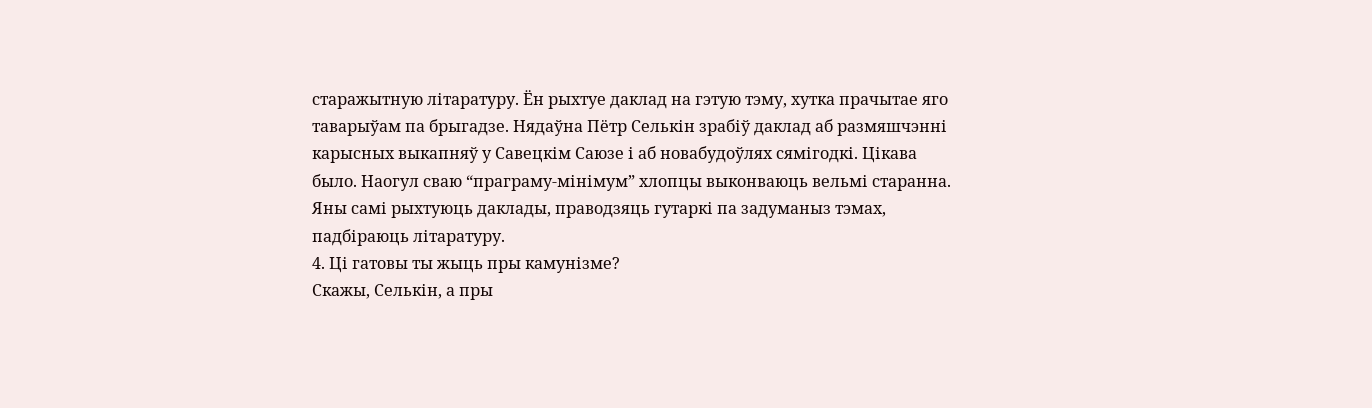старажытную літаратуру. Ён рыхтуе даклад на гэтую тэму, хутка прачытае яго таварыўам па брыгадзе. Нядаўна Пётр Селькін зрабіў даклад аб размяшчэнні карысных выкапняў у Савецкім Саюзе і аб новабудоўлях сямігодкі. Цікава было. Наогул сваю “праграму-мінімум” хлопцы выконваюць вельмі старанна. Яны самі рыхтуюць даклады, праводзяць гутаркі па задуманыз тэмах, падбіраюць літаратуру.
4. Ці гатовы ты жыць пры камунізме?
Скажы, Селькін, а пры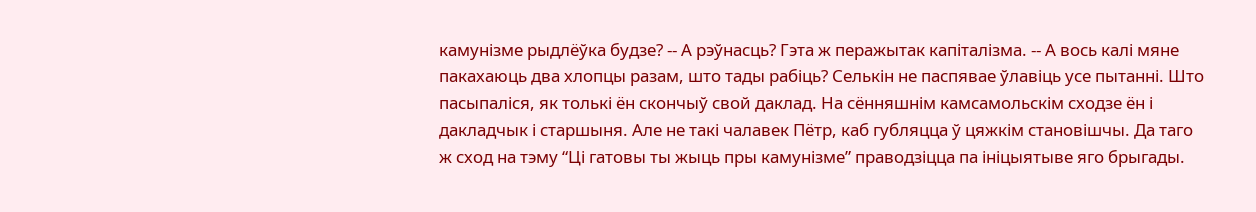камунізме рыдлёўка будзе? -- А рэўнасць? Гэта ж перажытак капіталізма. -- А вось калі мяне пакахаюць два хлопцы разам, што тады рабіць? Селькін не паспявае ўлавіць усе пытанні. Што пасыпаліся, як толькі ён скончыў свой даклад. На сённяшнім камсамольскім сходзе ён і дакладчык і старшыня. Але не такі чалавек Пётр, каб губляцца ў цяжкім становішчы. Да таго ж сход на тэму “Ці гатовы ты жыць пры камунізме” праводзіцца па ініцыятыве яго брыгады.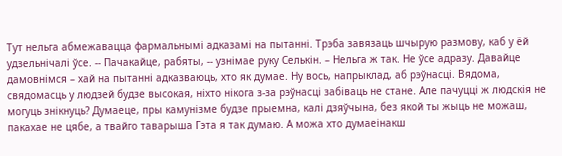Тут нельга абмежавацца фармальнымі адказамі на пытанні. Трэба завязаць шчырую размову, каб у ёй удзельнічалі ўсе. -- Пачакайце, рабяты, -- узнімае руку Селькін. – Нельга ж так. Не ўсе адразу. Давайце дамовнімся – хай на пытанні адказваюць, хто як думае. Ну вось, напрыклад, аб рэўнасці. Вядома, свядомасць у людзей будзе высокая, ніхто нікога з-за рэўнасці забіваць не стане. Але пачуцці ж людскія не могуць знікнуць? Думаеце, пры камунізме будзе прыемна, калі дзяўчына, без якой ты жыць не можаш, пакахае не цябе, а твайго таварыша Гэта я так думаю. А можа хто думаеінакш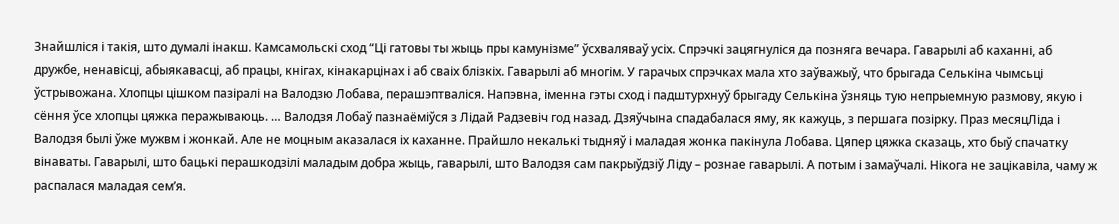Знайшліся і такія, што думалі інакш. Камсамольскі сход “Ці гатовы ты жыць пры камунізме” ўсхваляваў усіх. Спрэчкі зацягнуліся да позняга вечара. Гаварылі аб каханні, аб дружбе, ненавісці, абыякавасці, аб працы, кнігах, кінакарцінах і аб сваіх блізкіх. Гаварылі аб многім. У гарачых спрэчках мала хто заўважыў, что брыгада Селькіна чымсьці ўстрывожана. Хлопцы цішком пазіралі на Валодзю Лобава, перашэптваліся. Напэвна, іменна гэты сход і падштурхнуў брыгаду Селькіна ўзняць тую непрыемную размову, якую і сёння ўсе хлопцы цяжка перажываюць. … Валодзя Лобаў пазнаёміўся з Лідай Радзевіч год назад. Дзяўчына спадабалася яму, як кажуць, з першага позірку. Праз месяцЛіда і Валодзя былі ўже мужвм і жонкай. Але не моцным аказалася іх каханне. Прайшло некалькі тыдняў і маладая жонка пакінула Лобава. Цяпер цяжка сказаць, хто быў спачатку вінаваты. Гаварылі, што бацькі перашкодзілі маладым добра жыць, гаварылі, што Валодзя сам пакрыўдзіў Ліду – рознае гаварылі. А потым і замаўчалі. Нікога не зацікавіла, чаму ж распалася маладая сем’я.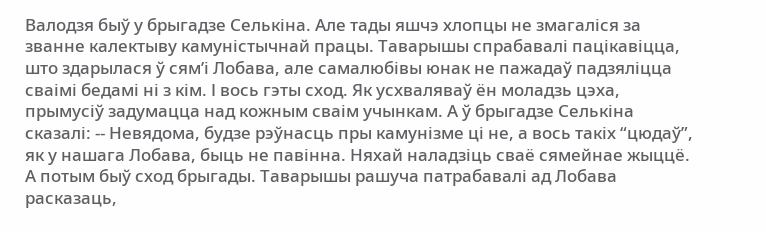Валодзя быў у брыгадзе Селькіна. Але тады яшчэ хлопцы не змагаліся за званне калектыву камуністычнай працы. Таварышы спрабавалі пацікавіцца, што здарылася ў сям’і Лобава, але самалюбівы юнак не пажадаў падзяліцца сваімі бедамі ні з кім. І вось гэты сход. Як усхваляваў ён моладзь цэха, прымусіў задумацца над кожным сваім учынкам. А ў брыгадзе Селькіна сказалі: -- Невядома, будзе рэўнасць пры камунізме ці не, а вось такіх “цюдаў”, як у нашага Лобава, быць не павінна. Няхай наладзіць сваё сямейнае жыццё. А потым быў сход брыгады. Таварышы рашуча патрабавалі ад Лобава расказаць,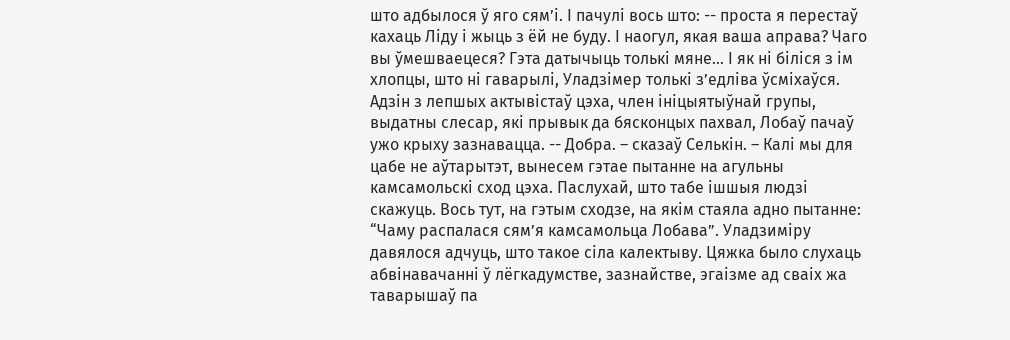што адбылося ў яго сям’і. І пачулі вось што: -- проста я перестаў кахаць Ліду і жыць з ёй не буду. І наогул, якая ваша аправа? Чаго вы ўмешваецеся? Гэта датычыць толькі мяне… І як ні біліся з ім хлопцы, што ні гаварылі, Уладзімер толькі з’едліва ўсміхаўся. Адзін з лепшых актывістаў цэха, член ініцыятыўнай групы, выдатны слесар, які прывык да бясконцых пахвал, Лобаў пачаў ужо крыху зазнавацца. -- Добра. – сказаў Селькін. – Калі мы для цабе не аўтарытэт, вынесем гэтае пытанне на агульны камсамольскі сход цэха. Паслухай, што табе ішшыя людзі скажуць. Вось тут, на гэтым сходзе, на якім стаяла адно пытанне: “Чаму распалася сям’я камсамольца Лобава”. Уладзиміру давялося адчуць, што такое сіла калектыву. Цяжка было слухаць абвінавачанні ў лёгкадумстве, зазнайстве, эгаізме ад сваіх жа таварышаў па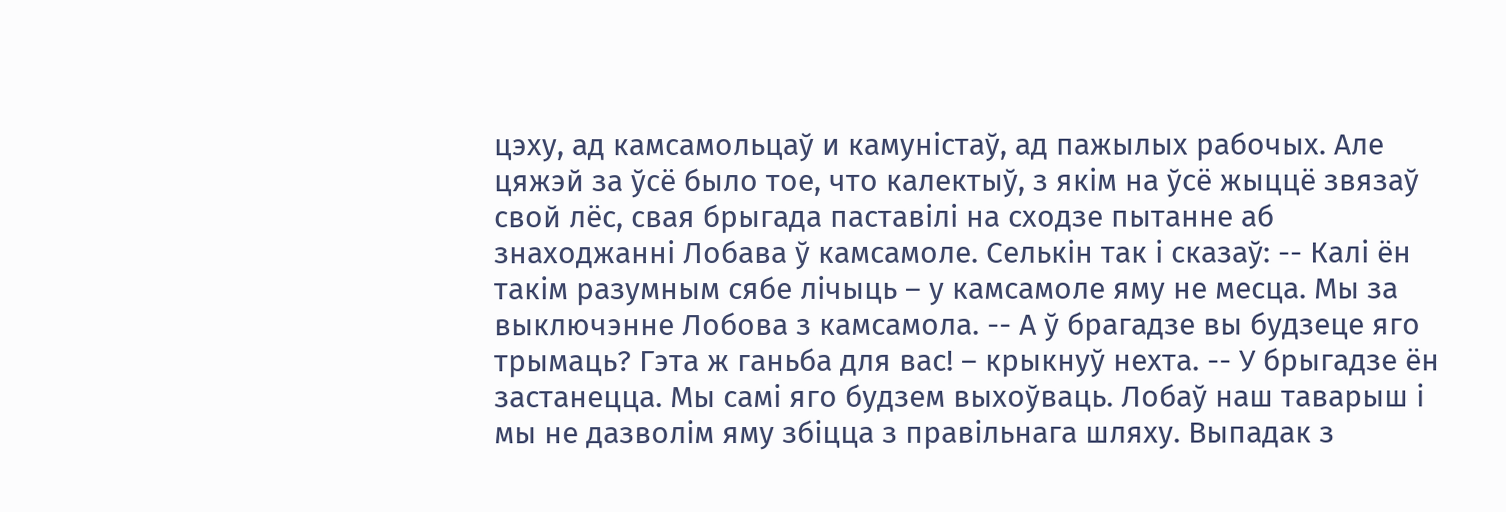цэху, ад камсамольцаў и камуністаў, ад пажылых рабочых. Але цяжэй за ўсё было тое, что калектыў, з якім на ўсё жыццё звязаў свой лёс, свая брыгада паставілі на сходзе пытанне аб знаходжанні Лобава ў камсамоле. Селькін так і сказаў: -- Калі ён такім разумным сябе лічыць – у камсамоле яму не месца. Мы за выключэнне Лобова з камсамола. -- А ў брагадзе вы будзеце яго трымаць? Гэта ж ганьба для вас! – крыкнуў нехта. -- У брыгадзе ён застанецца. Мы самі яго будзем выхоўваць. Лобаў наш таварыш і мы не дазволім яму збіцца з правільнага шляху. Выпадак з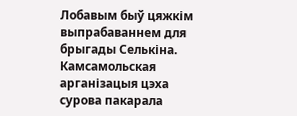Лобавым быў цяжкім выпрабаваннем для брыгады Селькіна. Камсамольская арганізацыя цэха сурова пакарала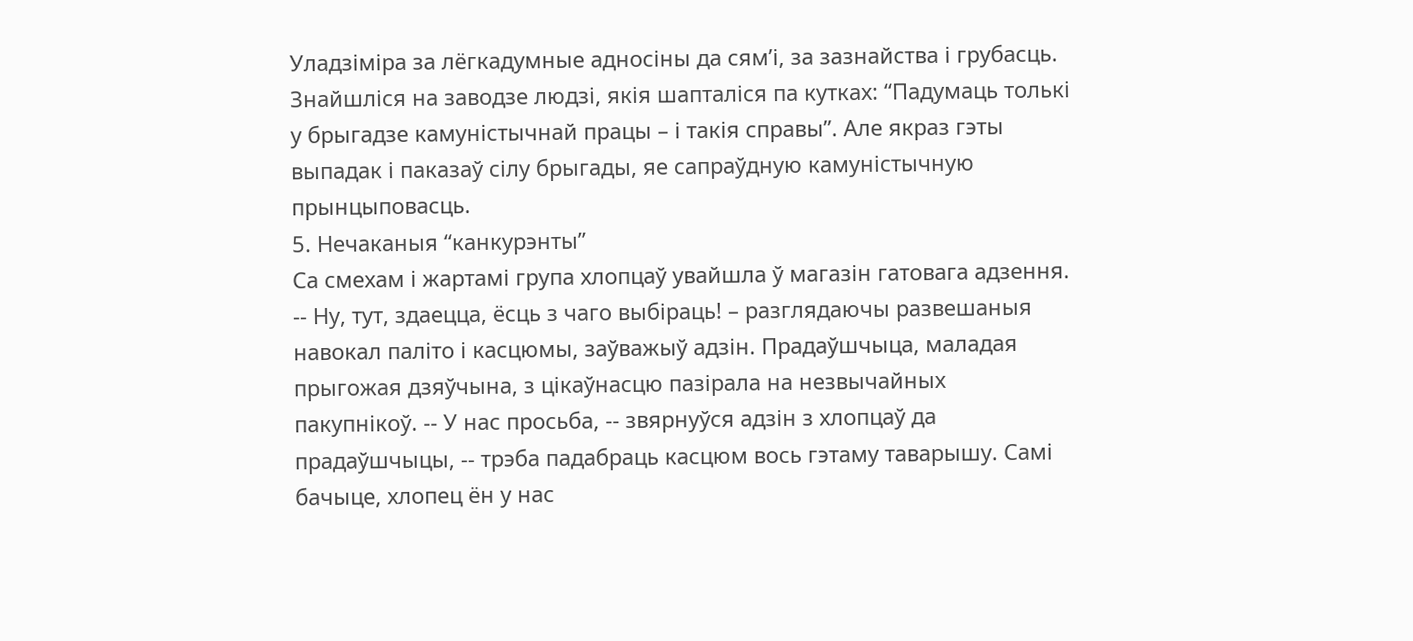Уладзіміра за лёгкадумные адносіны да сям’і, за зазнайства і грубасць. Знайшліся на заводзе людзі, якія шапталіся па кутках: “Падумаць толькі у брыгадзе камуністычнай працы – і такія справы”. Але якраз гэты выпадак і паказаў сілу брыгады, яе сапраўдную камуністычную прынцыповасць.
5. Нечаканыя “канкурэнты”
Са смехам і жартамі група хлопцаў увайшла ў магазін гатовага адзення. -- Ну, тут, здаецца, ёсць з чаго выбіраць! – разглядаючы развешаныя навокал паліто і касцюмы, заўважыў адзін. Прадаўшчыца, маладая прыгожая дзяўчына, з цікаўнасцю пазірала на незвычайных пакупнікоў. -- У нас просьба, -- звярнуўся адзін з хлопцаў да прадаўшчыцы, -- трэба падабраць касцюм вось гэтаму таварышу. Самі бачыце, хлопец ён у нас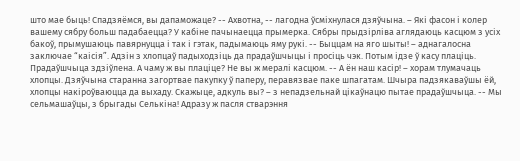што мае быць! Спадзяёмся, вы дапаможаце? -- Ахвотна, -- лагодна ўсміхнулася дзяўчына. – Які фасон і колер вашему сябру больш падабаецца? У кабіне пачынаецца прымерка. Сябры прыдзірліва аглядаюць касцюм з усіх бакоў, прымушаюць павярнуцца і так і гэтак, падымаюць яму рукі. -- Быццам на яго шыты! – аднагалосна заключае “каісія”. Адзін з хлопцаў падыходзіць да прадаўшчыцы і просіць чэк. Потым ідзе ў касу плаціць. Прадаўшчыца здзіўлена. А чаму ж вы плаціце? Не вы ж мералі касцюм. -- А ён наш касір! – хорам тлумачаць хлопцы. Дзяўчына старанна загортвае пакупку ў паперу, перавязвае паке шпагатам. Шчыра падзякаваўшы ёй, хлопцы накіроўваюцца да выхаду. Скажыце, адкуль вы? – з непадзельнай цікаўнацю пытае прадаўшчыца. -- Мы сельмашаўцы, з брыгады Селькіна! Адразу ж пасля стварэння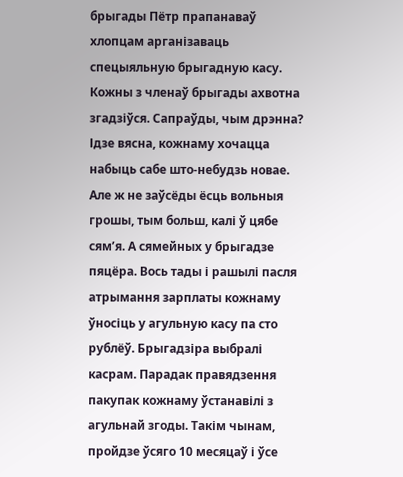брыгады Пётр прапанаваў хлопцам арганізаваць спецыяльную брыгадную касу. Кожны з членаў брыгады ахвотна згадзіўся. Сапраўды, чым дрэнна? Ідзе вясна, кожнаму хочацца набыць сабе што-небудзь новае. Але ж не заўсёды ёсць вольныя грошы, тым больш, калі ў цябе сям’я. А сямейных у брыгадзе пяцёра. Вось тады і рашылі пасля атрымання зарплаты кожнаму ўносіць у агульную касу па сто рублёў. Брыгадзіра выбралі касрам. Парадак правядзення пакупак кожнаму ўстанавілі з агульнай згоды. Такім чынам, пройдзе ўсяго 10 месяцаў і ўсе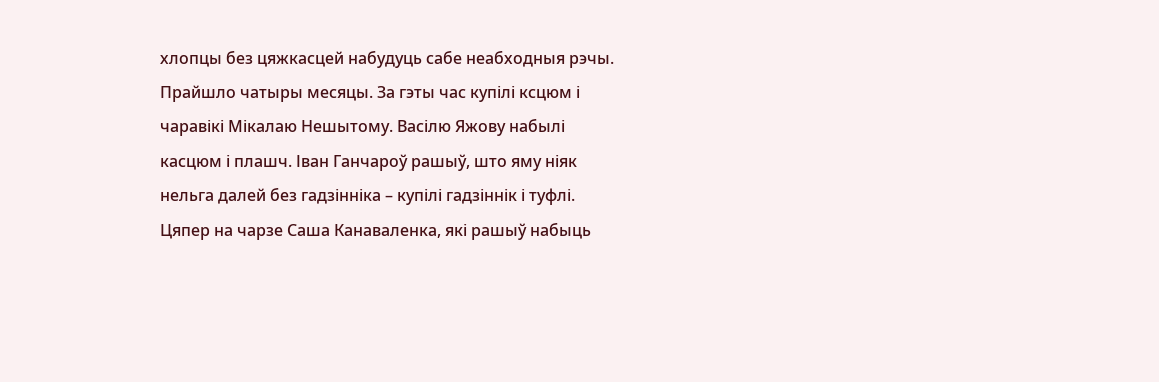хлопцы без цяжкасцей набудуць сабе неабходныя рэчы. Прайшло чатыры месяцы. За гэты час купілі ксцюм і чаравікі Мікалаю Нешытому. Васілю Яжову набылі касцюм і плашч. Іван Ганчароў рашыў, што яму ніяк нельга далей без гадзінніка – купілі гадзіннік і туфлі. Цяпер на чарзе Саша Канаваленка, які рашыў набыць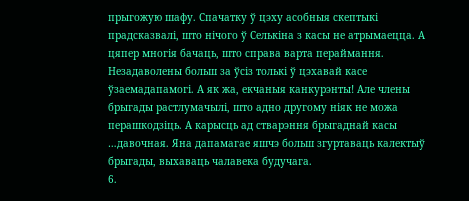прыгожую шафу. Спачатку ў цэху асобныя скептыкі прадсказвалі, што нічого ў Селькіна з касы не атрымаецца. А цяпер многія бачаць, што справа варта пераймання. Незадаволены больш за ўсіз толькі ў цэхавай касе ўзаемадапамогі. А як жа, екчаныя канкурэнты! Але члены брыгады растлумачылі, што адно другому ніяк не можа перашкодзіць. А карысць ад стварэння брыгаднай касы …давочная. Яна дапамагае яшчэ больш згуртаваць калектыў брыгады, выхаваць чалавека будучага.
6.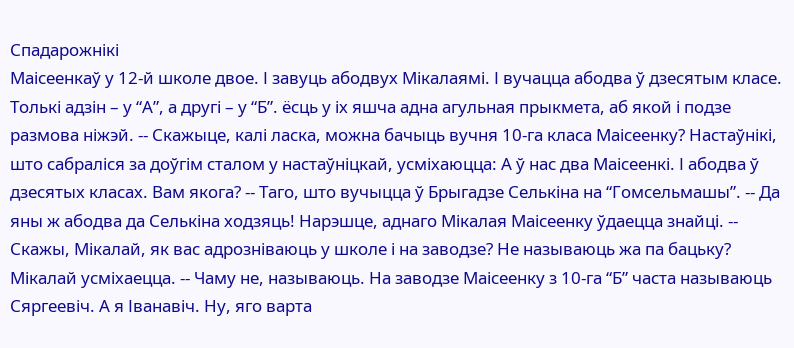Спадарожнікі
Маісеенкаў у 12-й школе двое. І завуць абодвух Мікалаямі. І вучацца абодва ў дзесятым класе. Толькі адзін – у “А”, а другі – у “Б”. ёсць у іх яшча адна агульная прыкмета, аб якой і подзе размова ніжэй. -- Скажыце, калі ласка, можна бачыць вучня 10-га класа Маісеенку? Настаўнікі, што сабраліся за доўгім сталом у настаўніцкай, усміхаюцца: А ў нас два Маісеенкі. І абодва ў дзесятых класах. Вам якога? -- Таго, што вучыцца ў Брыгадзе Селькіна на “Гомсельмашы”. -- Да яны ж абодва да Селькіна ходзяць! Нарэшце, аднаго Мікалая Маісеенку ўдаецца знайці. -- Скажы, Мікалай, як вас адрозніваюць у школе і на заводзе? Не называюць жа па бацьку? Мікалай усміхаецца. -- Чаму не, называюць. На заводзе Маісеенку з 10-га “Б” часта называюць Сяргеевіч. А я Іванавіч. Ну, яго варта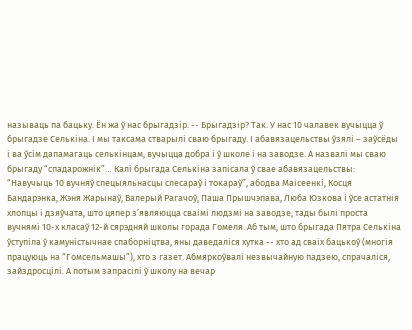называць па бацьку. Ён жа ў нас брыгадзір. -- Брыгадзір? Так. У нас 10 чалавек вучыцца ў брыгадзе Селькіна. І мы таксама стварылі сваю брыгаду. І абавязацельствы ўзялі – заўсёды і ва ўсім дапамагаць селькінцам, вучыцца добра і ў школе і на заводзе. А назвалі мы сваю брыгаду “спадарожнік”… Калі брыгада Селькіна запісала ў свае абавязацельствы: “Навучыць 10 вучняў спецыяльнасцы слесараў і токараў”, абодва Маісеенкі, Косця Бандарэнка, Жэня Жарынаў, Валерый Рагачоў, Паша Прышчэпава, Люба Юзкова і ўсе астатнія хлопцы і дзяўчата, што цяпер з’являюцца сваімі людзмі на заводзе, тады былі проста вучнямі 10-х класаў 12-й сярэдняй школы горада Гомеля. Аб тым, што брыгада Пятра Селькіна ўступіла ў камуністычнае спаборніцтва, яны даведаліся хутка -- хто ад сваіх бацькоў (многія працуюць на “Гомсельмашы”), хто з газет. Абмяркоўвалі незвычайную падзею, спрачаліся, зайздросцілі. А потым запрасілі ў школу на вечар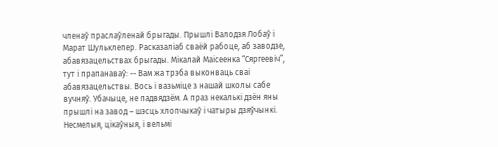членаў праслаўленай брыгады. Прышлі Валодзя Лобаў і Марат Шульклепер. Расказаліаб сваёй рабоце, аб заводзе, абавязацельствах брыгады. Мікалай Маісеенка “Сяргеевіч”, тут і прапанаваў: -- Вам жа трэба выконваць сваі абавязацельствы. Вось і вазьміце з нашай школы сабе вучняў. Убачыце, не падвядзём. А праз некалькі дзён яны прышлі на завод – шэсць хлопчыкаў і чатыры дзяўчынкі. Несмелыя, цікаўныя, і вельмі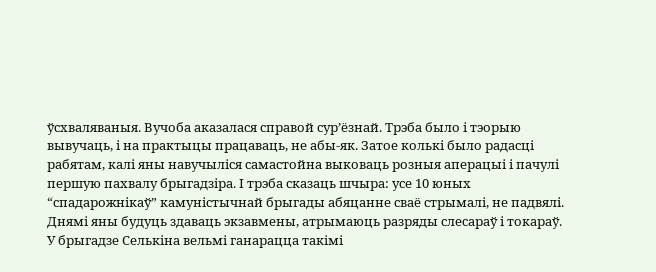ўсхваляваныя. Вучоба аказалася справой сур’ёзнай. Трэба было і тэорыю вывучаць, і на практыцы працаваць, не абы-як. Затое колькі было радасці рабятам, калі яны навучыліся самастойна выковаць розныя аперацыі і пачулі першую пахвалу брыгадзіра. І трэба сказаць шчыра: усе 10 юных “спадарожнікаў” камуністычнай брыгады абяцанне сваё стрымалі, не падвялі. Днямі яны будуць здаваць экзавмены, атрымаюць разряды слесараў і токараў. У брыгадзе Селькіна вельмі ганарацца такімі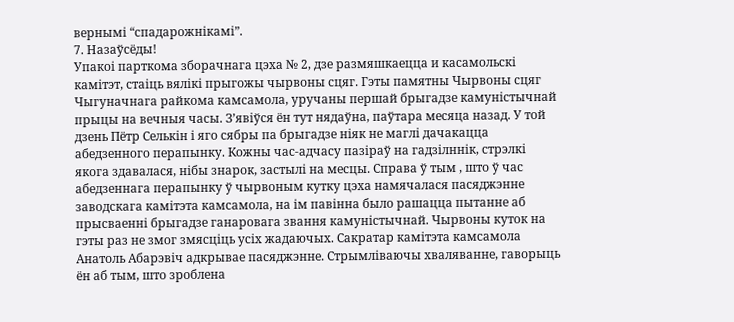вернымі “спадарожнікамі”.
7. Назаўсёды!
Упакоі парткома зборачнага цэха № 2, дзе размяшкаецца и касамольскі камітэт, стаіць вялікі прыгожы чырвоны сцяг. Гэты памятны Чырвоны сцяг Чыгуначнага райкома камсамола, уручаны першай брыгадзе камуністычнай прыцы на вечныя часы. З’явіўся ён тут нядаўна, паўтара месяца назад. У той дзень Пётр Селькін і яго сябры па брыгадзе ніяк не маглі дачакацца абедзенного перапынку. Кожны час-адчасу пазіраў на гадзілннік, стрэлкі якога здавалася, нібы знарок, застылі на месцы. Справа ў тым , што ў час абедзеннага перапынку ў чырвоным кутку цэха намячалася пасяджэнне заводскага камітэта камсамола, на ім павінна было рашацца пытанне аб прысваенні брыгадзе ганаровага звання камуністычнай. Чырвоны куток на гэты раз не змог змясціць усіх жадаючых. Сакратар камітэта камсамола Анатоль Абарэвіч адкрывае пасяджэнне. Стрымліваючы хваляванне, гаворыць ён аб тым, што зроблена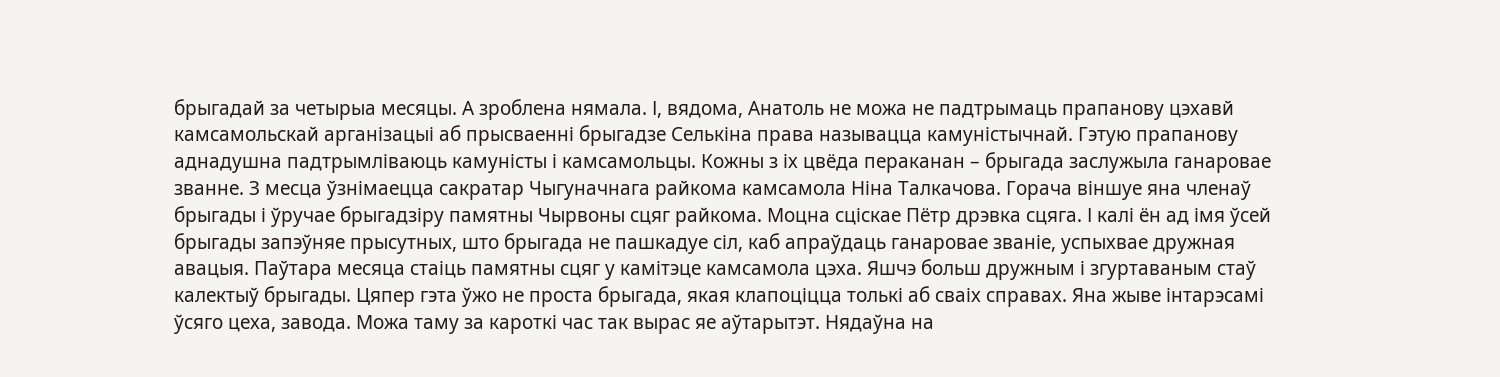брыгадай за четырыа месяцы. А зроблена нямала. І, вядома, Анатоль не можа не падтрымаць прапанову цэхавй камсамольскай арганізацыі аб прысваенні брыгадзе Селькіна права называцца камуністычнай. Гэтую прапанову аднадушна падтрымліваюць камуністы і камсамольцы. Кожны з іх цвёда пераканан – брыгада заслужыла ганаровае званне. З месца ўзнімаецца сакратар Чыгуначнага райкома камсамола Ніна Талкачова. Горача віншуе яна членаў брыгады і ўручае брыгадзіру памятны Чырвоны сцяг райкома. Моцна сціскае Пётр дрэвка сцяга. І калі ён ад імя ўсей брыгады запэўняе прысутных, што брыгада не пашкадуе сіл, каб апраўдаць ганаровае званіе, успыхвае дружная авацыя. Паўтара месяца стаіць памятны сцяг у камітэце камсамола цэха. Яшчэ больш дружным і згуртаваным стаў калектыў брыгады. Цяпер гэта ўжо не проста брыгада, якая клапоціцца толькі аб сваіх справах. Яна жыве інтарэсамі ўсяго цеха, завода. Можа таму за кароткі час так вырас яе аўтарытэт. Нядаўна на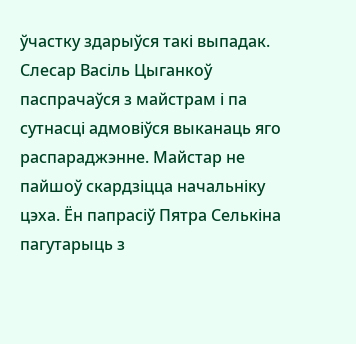ўчастку здарыўся такі выпадак. Слесар Васіль Цыганкоў паспрачаўся з майстрам і па сутнасці адмовіўся выканаць яго распараджэнне. Майстар не пайшоў скардзіцца начальніку цэха. Ён папрасіў Пятра Селькіна пагутарыць з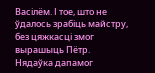Васілём. І тое, што не ўдалось зрабіць майстру, без цяжкасці змог вырашыць Пётр. Нядаўка дапамог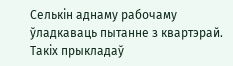Селькін аднаму рабочаму ўладкаваць пытанне з квартэрай. Такіх прыкладаў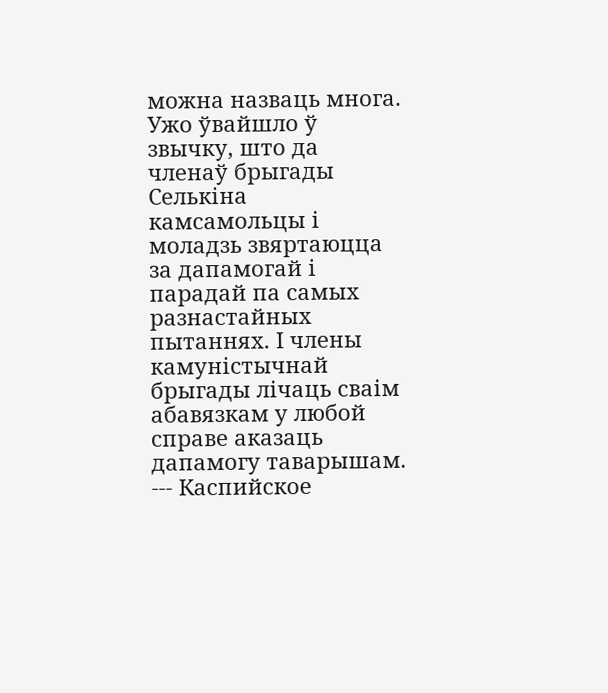можна назваць многа. Ужо ўвайшло ў звычку, што да членаў брыгады Селькіна камсамольцы і моладзь звяртаюцца за дапамогай і парадай па самых разнастайных пытаннях. І члены камуністычнай брыгады лічаць сваім абавязкам у любой справе аказаць дапамогу таварышам. --- Каспийское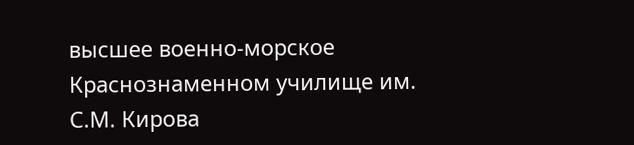высшее военно-морское Краснознаменном училище им. С.М. Кирова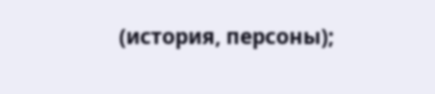(история, персоны);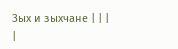Зых и зыхчане | | |
|